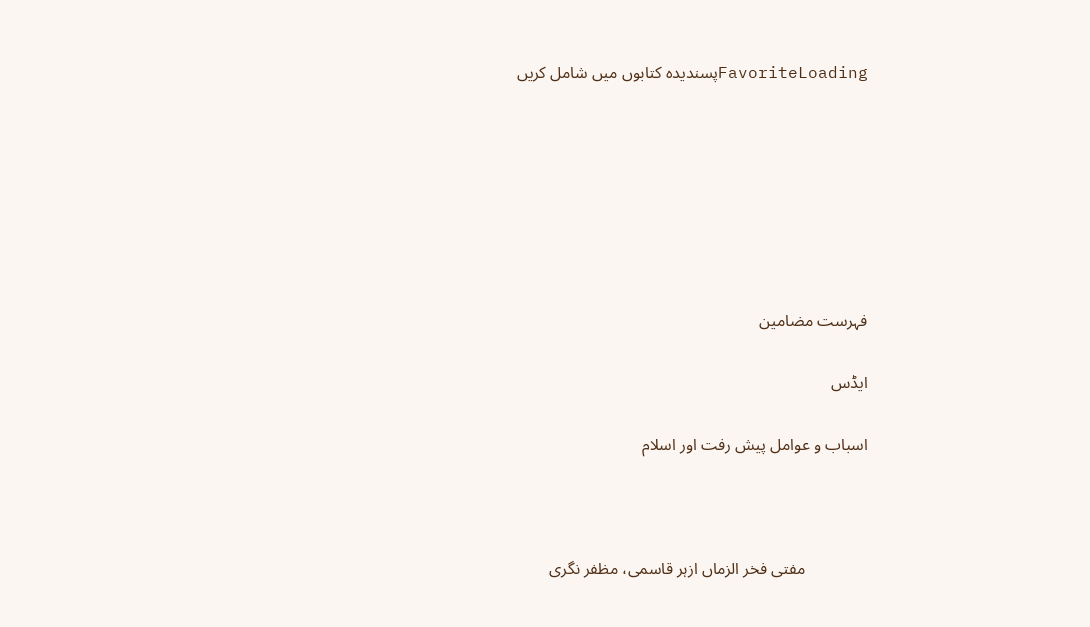FavoriteLoadingپسندیدہ کتابوں میں شامل کریں







فہرست مضامین

ایڈس

اسباب و عوامل پیش رفت اور اسلام



               مفتی فخر الزماں ازہر قاسمی، مظفر نگری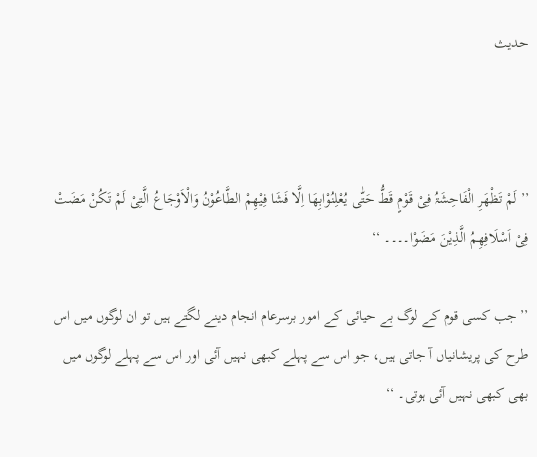حدیث



’’ لَمْ تَظْھَرِ الْفَاحِشَۃُ فِیْ قَوْمٍ قَطُّ حَتّٰی یُعْلِنُوْابِھَا اِلَّا فَشَا فِیْھِمْ الطَّاعُوْنُ وَالْاَوْجَاعُ الَّتِیْ لَمْ تَکُنْ مَضَتْ فِیْ اَسْلَافِھِمُ الَّذِیْنَ مَضَوْا۔۔۔۔ ‘‘

’’جب کسی قوم کے لوگ بے حیائی کے امور برسرعام انجام دینے لگتے ہیں تو ان لوگوں میں اس طرح کی پریشانیاں آ جاتی ہیں، جو اس سے پہلے کبھی نہیں آئی اور اس سے پہلے لوگوں میں بھی کبھی نہیں آئی ہوتی۔ ‘‘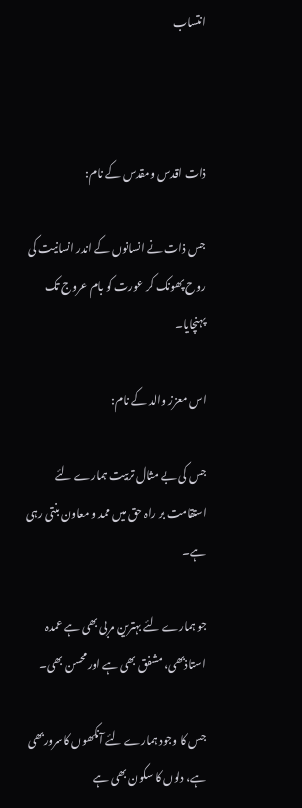انتساب



ذات اقدس ومقدس کے نام:

جس ذات نے انسانوں کے اندر انسانیت کی روح پھونک کر عورت کو بام عروج تک پہنچایا۔

اس معزز والد کے نام:

جس کی بے مثال تربیت ہمارے لئے استقامت بر راہ حق میں ممد و معاون بنتی رہی ہے۔

جو ہمارے لئے بہترین مربی بھی ہے عمدہ استاذبھی، مشفق بھی ہے اورمحسن بھی۔

جس کا وجود ہمارے لئے آنکھوں کاسروربھی ہے، دلوں کا سکون بھی ہے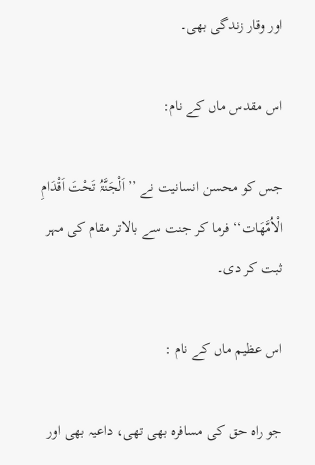اور وقار زندگی بھی۔

اس مقدس ماں کے نام:

جس کو محسن انسانیت نے ’’اَلْجَنَّۃُ تَحْتَ اَقْدَامِ الْاُمَّھَات‘‘ فرما کر جنت سے بالاتر مقام کی مہر ثبت کر دی۔

اس عظیم ماں کے نام :

جو راہ حق کی مسافرہ بھی تھی، داعیہ بھی اور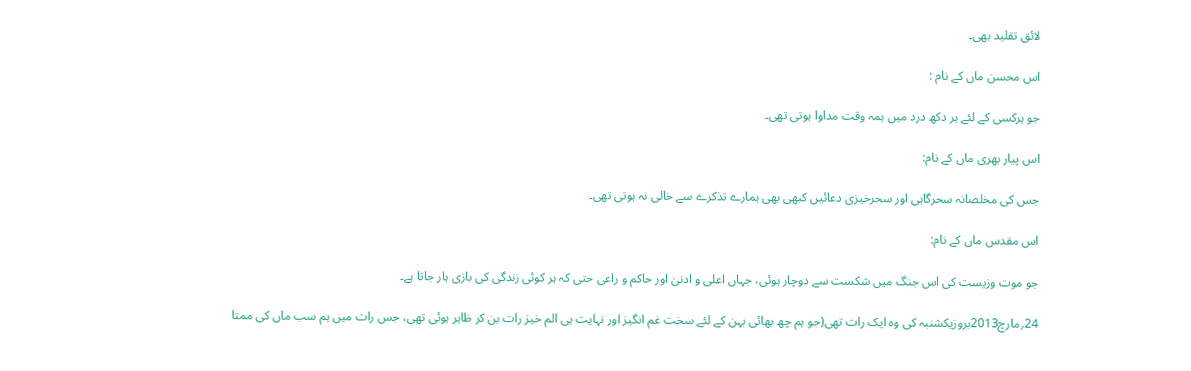لائق تقلید بھی۔

اس محسن ماں کے نام :

جو ہرکسی کے لئے ہر دکھ درد میں ہمہ وقت مداوا ہوتی تھی۔

اس پیار بھری ماں کے نام:

جس کی مخلصانہ سحرگاہی اور سحرخیزی دعائیں کبھی بھی ہمارے تذکرے سے خالی نہ ہوتی تھی۔

اس مقدس ماں کے نام:

جو موت وزیست کی اس جنگ میں شکست سے دوچار ہوئی، جہاں اعلی و ادنیٰ اور حاکم و راعی حتی کہ ہر کوئی زندگی کی بازی ہار جاتا ہے۔

24؍مارچ2013بروزیکشنبہ کی وہ ایک رات تھی(جو ہم چھ بھائی بہن کے لئے سخت غم انگیز اور نہایت ہی الم خیز رات بن کر ظاہر ہوئی تھی، جس رات میں ہم سب ماں کی ممتا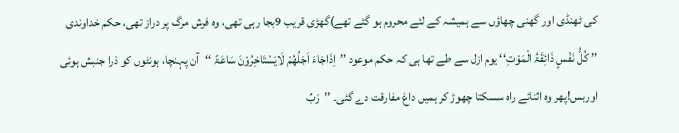کی ٹھنڈی اور گھنی چھاؤں سے ہمیشہ کے لئے محروم ہو گئے تھے)گھڑی قریب 9بجا رہی تھی، وہ فرش مرگ پر دراز تھی، حکم خداوندی ’’ کُلُّ نَفْسٍ ذَائِقَۃُ الْمَوْتِ‘‘ یوم ازل سے طے تھا ہی کہ حکم موعود ’’اِذَاجَاءَ اَجَلُھُمْ لَایَسْتَاخِرُوْنَ سَاعَۃً ‘‘آن پہنچا، ہونٹوں کو ذرا جنبش ہوئی اوربس!پھر وہ اثنائے راہ سسکتا چھوڑ کر ہمیں داغ مفارقت دے گئی۔ ’’رَبِّ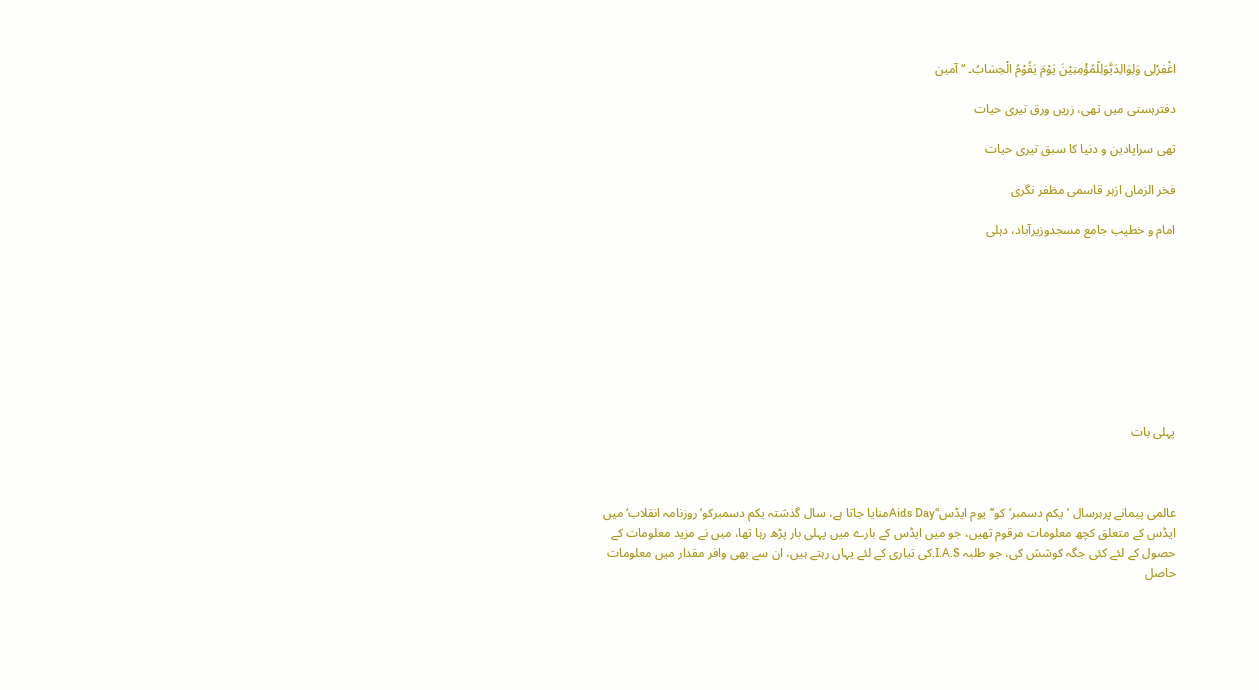اغْفِرْلِی وَلِوَالِدَيَّوَلِلْمُؤْمِنِیْنَ یَوْمَ یَقُوْمُ الْحِسَابُ۔ ‘‘آمین

دفترہستی میں تھی، زریں ورق تیری حیات

تھی سراپادین و دنیا کا سبق تیری حیات

فخر الزماں ازہر قاسمی مظفر نگری

امام و خطیب جامع مسجدوزیرآباد، دہلی









پہلی بات



عالمی پیمانے پرہرسال ’یکم دسمبر‘کو’’یوم ایڈس‘‘Aids Dayمنایا جاتا ہے، سال گذشتہ یکم دسمبرکو’روزنامہ انقلاب‘ میں ایڈس کے متعلق کچھ معلومات مرقوم تھیں، جو میں ایڈس کے بارے میں پہلی بار پڑھ رہا تھا، میں نے مزید معلومات کے حصول کے لئے کئی جگہ کوشش کی، جو طلبہ I.A.S.کی تیاری کے لئے یہاں رہتے ہیں، ان سے بھی وافر مقدار میں معلومات حاصل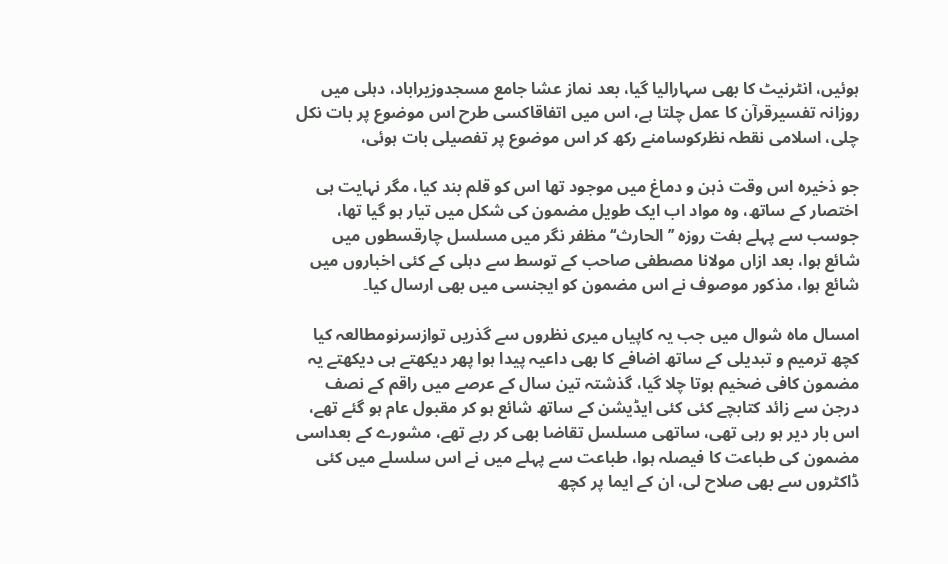ہوئیں، انٹرنیٹ کا بھی سہارالیا گیا، بعد نماز عشا جامع مسجدوزیراباد، دہلی میں روزانہ تفسیرقرآن کا عمل چلتا ہے، اس میں اتفاقاکسی طرح اس موضوع پر بات نکل چلی، اسلامی نقطہ نظرکوسامنے رکھ کر اس موضوع پر تفصیلی بات ہوئی،

جو ذخیرہ اس وقت ذہن و دماغ میں موجود تھا اس کو قلم بند کیا، مگر نہایت ہی اختصار کے ساتھ، وہ مواد اب ایک طویل مضمون کی شکل میں تیار ہو گیا تھا، جوسب سے پہلے ہفت روزہ ’’الحارث‘‘ مظفر نگر میں مسلسل چارقسطوں میں شائع ہوا، بعد ازاں مولانا مصطفی صاحب کے توسط سے دہلی کے کئی اخباروں میں شائع ہوا، مذکور موصوف نے اس مضمون کو ایجنسی میں بھی ارسال کیا۔

امسال ماہ شوال میں جب یہ کاپیاں میری نظروں سے گذریں توازسرنومطالعہ کیا کچھ ترمیم و تبدیلی کے ساتھ اضافے کا بھی داعیہ پیدا ہوا پھر دیکھتے ہی دیکھتے یہ مضمون کافی ضخیم ہوتا چلا گیا، گذشتہ تین سال کے عرصے میں راقم کے نصف درجن سے زائد کتابچے کئی کئی ایڈیشن کے ساتھ شائع ہو کر مقبول عام ہو گئے تھے، اس بار دیر ہو رہی تھی، ساتھی مسلسل تقاضا بھی کر رہے تھے، مشورے کے بعداسی مضمون کی طباعت کا فیصلہ ہوا، طباعت سے پہلے میں نے اس سلسلے میں کئی ڈاکٹروں سے بھی صلاح لی، ان کے ایما پر کچھ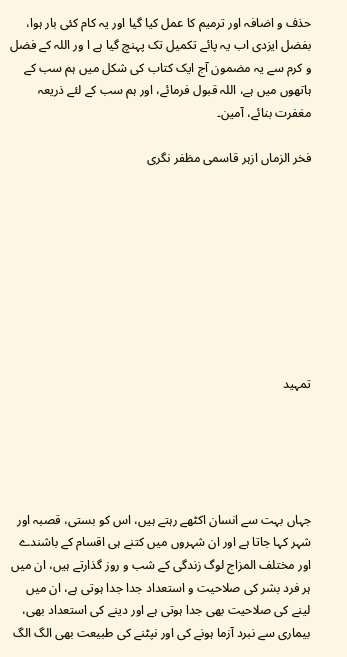حذف و اضافہ اور ترمیم کا عمل کیا گیا اور یہ کام کئی بار ہوا، بفضل ایزدی اب یہ پائے تکمیل تک پہنچ گیا ہے ا ور اللہ کے فضل و کرم سے یہ مضمون آج ایک کتاب کی شکل میں ہم سب کے ہاتھوں میں ہے، اللہ قبول فرمائے، اور ہم سب کے لئے ذریعہ مغفرت بنائے، آمین۔

فخر الزماں ازہر قاسمی مظفر نگری









تمہید





جہاں بہت سے انسان اکٹھے رہتے ہیں، اس کو بستی، قصبہ اور شہر کہا جاتا ہے اور ان شہروں میں کتنے ہی اقسام کے باشندے اور مختلف المزاج لوگ زندگی کے شب و روز گذارتے ہیں، ان میں ہر فرد بشر کی صلاحیت و استعداد جدا جدا ہوتی ہے، ان میں لینے کی صلاحیت بھی جدا ہوتی ہے اور دینے کی استعداد بھی، بیماری سے نبرد آزما ہونے کی اور نپٹنے کی طبیعت بھی الگ الگ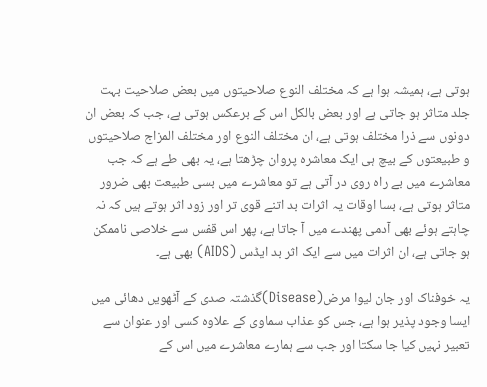ہوتی ہے، ہمیشہ ہوا ہے کہ مختلف النوع صلاحیتوں میں بعض صلاحیت بہت جلد متاثر ہو جاتی ہے اور بعض بالکل اس کے برعکس ہوتی ہے، جب کہ بعض ان دونوں سے ذرا مختلف ہوتی ہے، ان مختلف النوع اور مختلف المزاج صلاحیتوں و طبیعتوں کے بیچ ہی ایک معاشرہ پروان چڑھتا ہے، یہ بھی طے ہے کہ جب معاشرے میں بے راہ روی در آتی ہے تو معاشرے میں بسی طبیعت بھی ضرور متاثر ہوتی ہے، بسا اوقات یہ اثرات بد اتنے قوی تر اور زود اثر ہوتے ہیں کہ نہ چاہتے ہوئے بھی آدمی پھندے میں آ جاتا ہے، پھر اس قفس سے خلاصی ناممکن ہو جاتی ہے، ان اثرات میں سے ایک اثر بد ایڈس (AIDS) بھی ہے۔

یہ خوفناک اور جان لیوا مرض(Disease)گذشتہ صدی کے آٹھویں دھائی میں ایسا وجود پذیر ہوا ہے، جس کو عذاب سماوی کے علاوہ کسی اور عنوان سے تعبیر نہیں کیا جا سکتا اور جب سے ہمارے معاشرے میں اس کے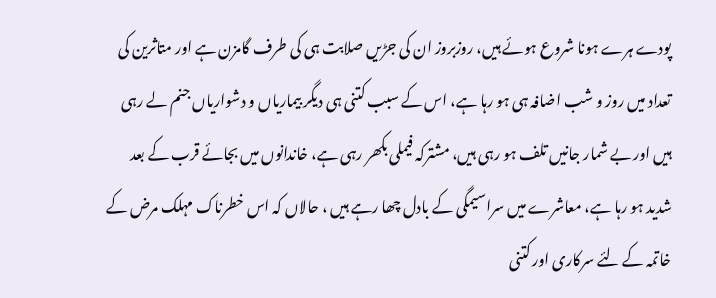پودے ہرے ہونا شروع ہوئے ہیں، روزبروز ان کی جڑیں صلابت ہی کی طرف گامزن ہے اور متاثرین کی تعداد میں روز و شب اضافہ ہی ہو رہا ہے، اس کے سبب کتنی ہی دیگر بیماریاں و دشواریاں جنم لے رہی ہیں اور بے شمار جانیں تلف ہو رہی ہیں، مشترکہ فیملی بکھر رہی ہے، خاندانوں میں بجائے قرب کے بعد شدید ہو رہا ہے، معاشرے میں سراسیمگی کے بادل چھا رہے ہیں ، حالاں کہ اس خطرناک مہلک مرض کے خاتمہ کے لئے سرکاری اور کتنی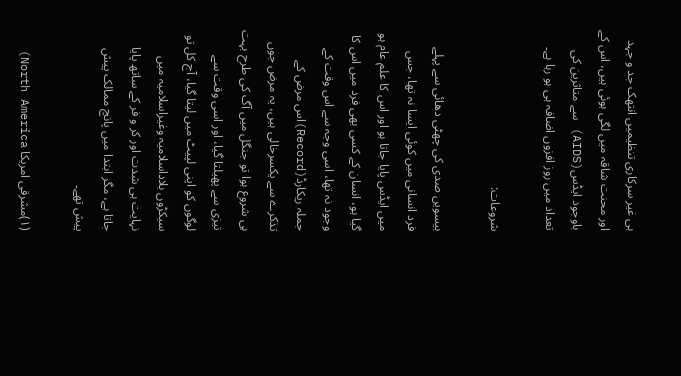ہی غیر سرکاری تنظیمیں انتھک جد و جہد اور محنت شاقہ میں لگی ہوئی ہیں، اس کے باوجود ایڈس(AIDS) سے متاثرین کی تعداد میں روز افزوں اضافہ ہی ہو رہا ہے۔

شروعات:

بیسویں صدی کی چھٹی دھائی سے پہلے فرد انسانی میں کوئی ایسا نہ تھا، جس میں ایڈس پایا جاتا ہو اور اس کا علم عام ہو گیا ہو، انسان کے کسی بھی فرد میں اس کا وجود نہ تھا، اسی وجہ سے اس وقت کے جملہ ریکارڈ(Record)اس مرض کے تذکرے سے یکسرخالی ہیں، یہ مرض جوں ہی شروع ہوا تو جنگل میں آگ کی طرح بہت تیزی سے پھیلتا گیا، اور اسی وقت سے لوگوں کو اپنی لپیٹ میں لیتا گیا، آج کل تو سیکڑوں بلاداسلامیہ وغیراسلامیہ میں نہایت ہی شدت اور کر و فر کے ساتھ پایا جاتا ہے، مگر ابتدا میں پانچ ممالک پیش پیش تھے۔

(۱)مشرقی امریکا North America)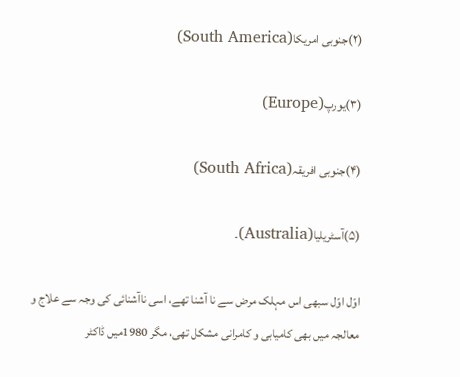(۲)جنوبی امریکا(South America)

(۳)یورپ(Europe)

(۴)جنوبی افریقہ(South Africa)

(۵)آسٹریلیا(Australia)۔

اوّل اوّل سبھی اس مہلک مرض سے نا آشنا تھے، اسی ناآشنائی کی وجہ سے علاج و معالجہ میں بھی کامیابی و کامرانی مشکل تھی، مگر 1980میں ڈاکٹر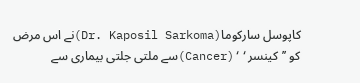کاپوسل سارکوما(Dr. Kaposil Sarkoma)نے اس مرض کو ’’کینسر‘‘(Cancer)سے ملتی جلتی بیماری سے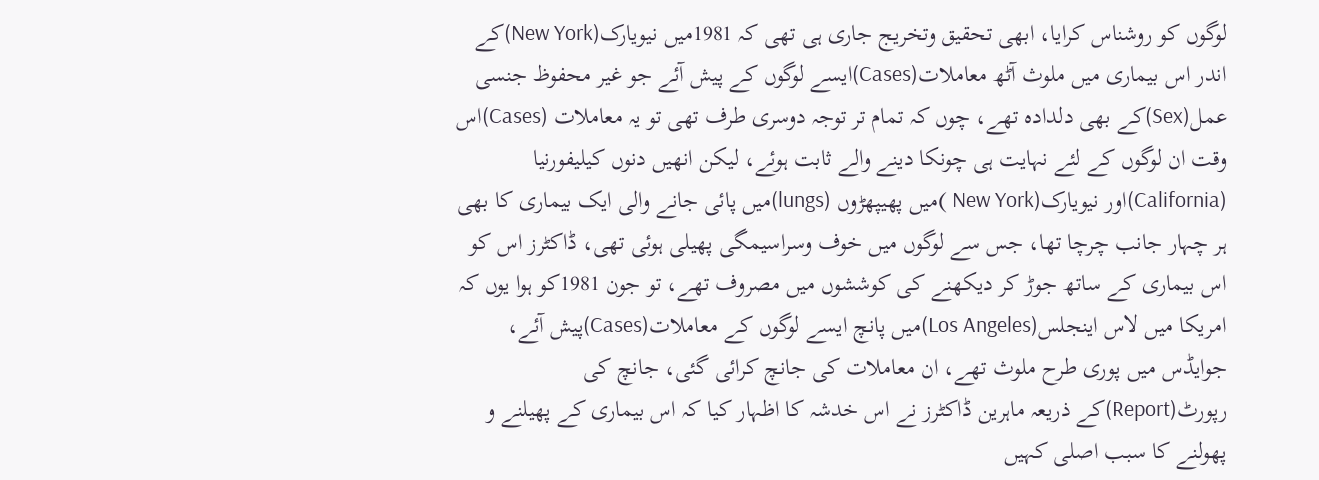لوگوں کو روشناس کرایا، ابھی تحقیق وتخریج جاری ہی تھی کہ 1981میں نیویارک(New York)کے اندر اس بیماری میں ملوث آٹھ معاملات(Cases)ایسے لوگوں کے پیش آئے جو غیر محفوظ جنسی عمل(Sex)کے بھی دلدادہ تھے، چوں کہ تمام تر توجہ دوسری طرف تھی تو یہ معاملات (Cases)اس وقت ان لوگوں کے لئے نہایت ہی چونکا دینے والے ثابت ہوئے، لیکن انھیں دنوں کیلیفورنیا (California)اور نیویارک(New York )میں پھیپھڑوں (lungs)میں پائی جانے والی ایک بیماری کا بھی ہر چہار جانب چرچا تھا، جس سے لوگوں میں خوف وسراسیمگی پھیلی ہوئی تھی، ڈاکٹرز اس کو اس بیماری کے ساتھ جوڑ کر دیکھنے کی کوششوں میں مصروف تھے، تو جون 1981کو ہوا یوں کہ امریکا میں لاس اینجلس(Los Angeles)میں پانچ ایسے لوگوں کے معاملات(Cases)پیش آئے، جوایڈس میں پوری طرح ملوث تھے، ان معاملات کی جانچ کرائی گئی، جانچ کی رپورٹ(Report)کے ذریعہ ماہرین ڈاکٹرز نے اس خدشہ کا اظہار کیا کہ اس بیماری کے پھیلنے و پھولنے کا سبب اصلی کہیں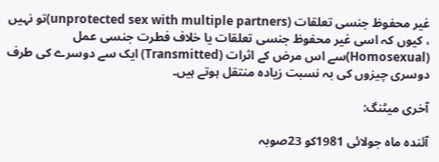غیر محفوظ جنسی تعلقات (unprotected sex with multiple partners)تو نہیں ، کیوں کہ اسی غیر محفوظ جنسی تعلقات یا خلاف فطرت جنسی عمل (Homosexual)سے اس مرض کے اثرات (Transmitted) ایک سے دوسرے کی طرف دوسری چیزوں کی بہ نسبت زیادہ منتقل ہوتے ہیں۔

آخری میٹنگ:

آئندہ ماہ جولائی 1981کو 23صوبہ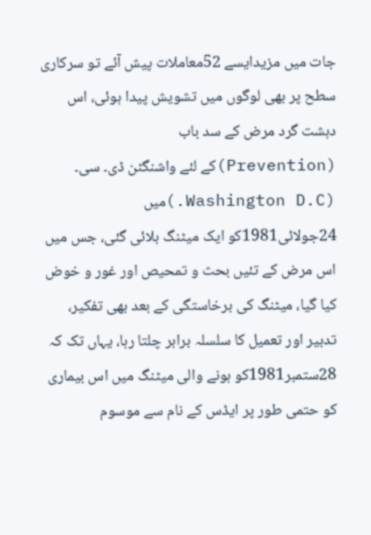جات میں مزیدایسے 52معاملات پیش آئے تو سرکاری سطح پر بھی لوگوں میں تشویش پیدا ہوئی، اس دہشت گرد مرض کے سد باب (Prevention)کے لئے واشنگٹن ڈی۔ سی۔ (Washington D.C.)میں 24جولائی1981کو ایک میٹنگ بلائی گئی، جس میں اس مرض کے تئیں بحث و تمحیص اور غور و خوض کیا گیا، میٹنگ کی برخاستگی کے بعد بھی تفکیر، تدبیر اور تعمیل کا سلسلہ برابر چلتا رہا، یہاں تک کہ 28ستمبر1981کو ہونے والی میٹنگ میں اس بیماری کو حتمی طور پر ایڈس کے نام سے موسوم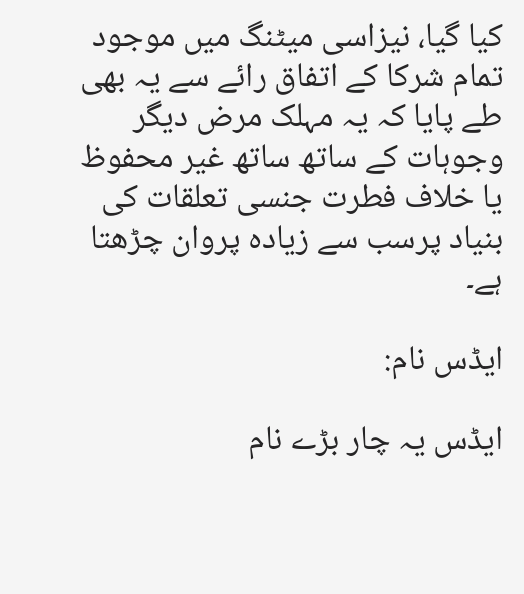کیا گیا، نیزاسی میٹنگ میں موجود تمام شرکا کے اتفاق رائے سے یہ بھی طے پایا کہ یہ مہلک مرض دیگر وجوہات کے ساتھ ساتھ غیر محفوظ یا خلاف فطرت جنسی تعلقات کی بنیاد پرسب سے زیادہ پروان چڑھتا ہے۔

ایڈس نام:

ایڈس یہ چار بڑے نام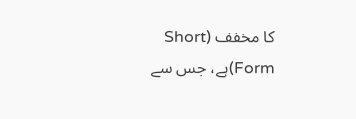کا مخفف (Short Form)ہے، جس سے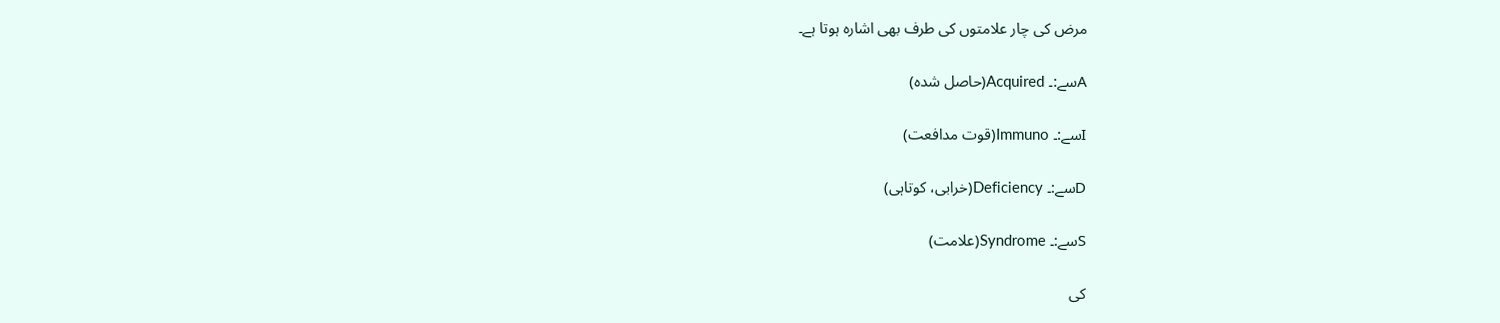مرض کی چار علامتوں کی طرف بھی اشارہ ہوتا ہے۔

Aسے:۔ Acquired(حاصل شدہ)

Iسے:۔ Immuno(قوت مدافعت)

Dسے:۔ Deficiency(خرابی، کوتاہی)

Sسے:۔ Syndrome(علامت)

کی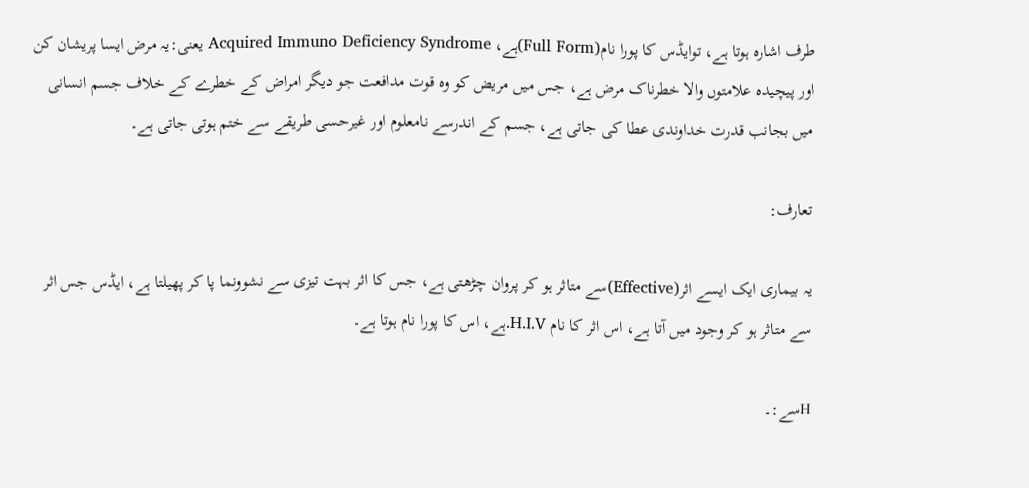طرف اشارہ ہوتا ہے، توایڈس کا پورا نام(Full Form)ہے، Acquired Immuno Deficiency Syndrome یعنی:یہ مرض ایسا پریشان کن اور پیچیدہ علامتوں والا خطرناک مرض ہے، جس میں مریض کو وہ قوت مدافعت جو دیگر امراض کے خطرے کے خلاف جسم انسانی میں بجانب قدرت خداوندی عطا کی جاتی ہے، جسم کے اندرسے نامعلوم اور غیرحسی طریقے سے ختم ہوتی جاتی ہے۔

تعارف:

یہ بیماری ایک ایسے اثر(Effective)سے متاثر ہو کر پروان چڑھتی ہے، جس کا اثر بہت تیزی سے نشوونما پا کر پھیلتا ہے، ایڈس جس اثر سے متاثر ہو کر وجود میں آتا ہے، اس اثر کا نام H.I.V.ہے، اس کا پورا نام ہوتا ہے۔

Hسے:۔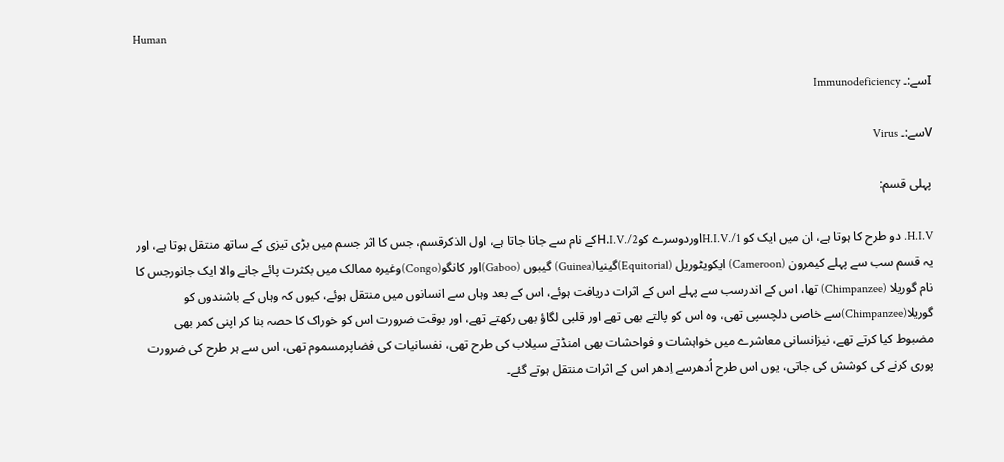Human

Iسے:۔ Immunodeficiency

Vسے:۔ Virus

پہلی قسم:

H.I.V. دو طرح کا ہوتا ہے، ان میں ایک کو H.I.V./1اوردوسرے کوH.I.V./2کے نام سے جانا جاتا ہے، اول الذکرقسم، جس کا اثر جسم میں بڑی تیزی کے ساتھ منتقل ہوتا ہے، اور یہ قسم سب سے پہلے کیمرون (Cameroon) ایکویٹوریل (Equitorial)گینیا(Guinea) گیبوں (Gaboo)اور کانگو(Congo)وغیرہ ممالک میں بکثرت پائے جانے والا ایک جانورجس کا نام گوریلا (Chimpanzee) تھا، اس کے اندرسب سے پہلے اس کے اثرات دریافت ہوئے، اس کے بعد وہاں سے انسانوں میں منتقل ہوئے، کیوں کہ وہاں کے باشندوں کو گوریلا(Chimpanzee)سے خاصی دلچسپی تھی، وہ اس کو پالتے بھی تھے اور قلبی لگاؤ بھی رکھتے تھے، اور بوقت ضرورت اس کو خوراک کا حصہ بنا کر اپنی کمر بھی مضبوط کیا کرتے تھے، نیزانسانی معاشرے میں خواہشات و فواحشات بھی امنڈتے سیلاب کی طرح تھی، نفسانیات کی فضاپرمسموم تھی، اس سے ہر طرح کی ضرورت پوری کرنے کی کوشش کی جاتی، یوں اس طرح اُدھرسے اِدھر اس کے اثرات منتقل ہوتے گئے۔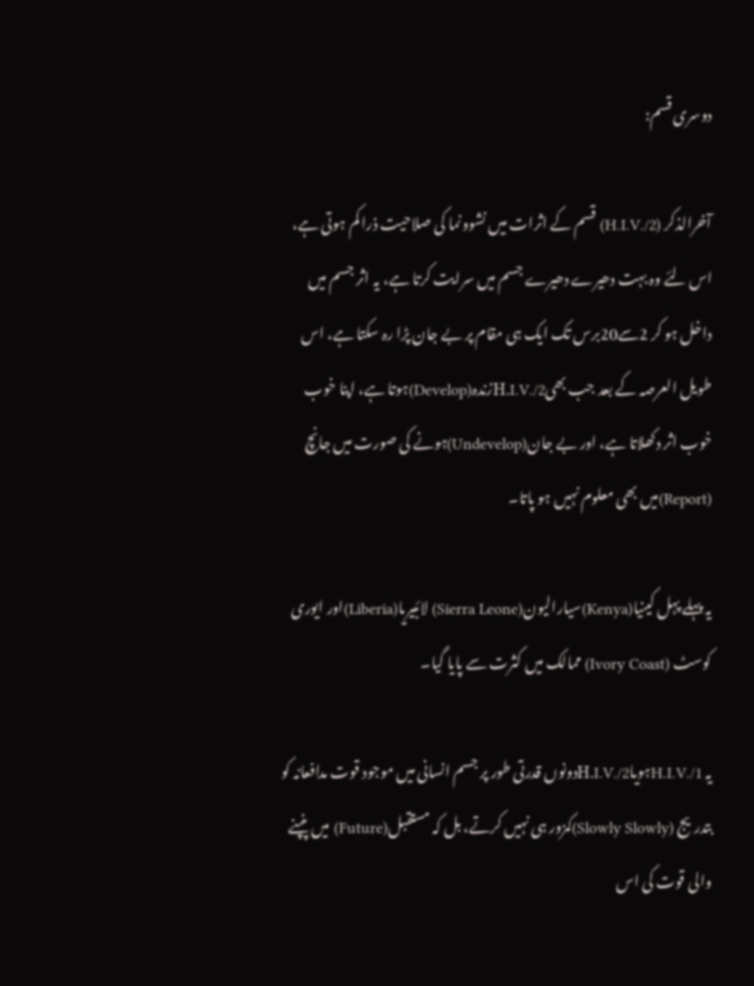دوسری قسم:

آخرالذکر (H.I.V./2) قسم کے اثرات میں نشوونما کی صلاحیت ذرا کم ہوتی ہے، اس لئے وہ بہت دھیرے دھیرے جسم میں سرایت کرتا ہے، یہ اثر جسم میں داخل ہو کر 2سے20برس تک ایک ہی مقام پر بے جان پڑا رہ سکتا ہے، اس طویل العرصہ کے بعد جب بھیH.I.V./2زندہ(Develop)ہوتا ہے، اپنا خوب خوب اثر دکھلاتا ہے، اور بے جان(Undevelop)ہونے کی صورت میں جانچ (Report)میں بھی معلوم نہیں ہو پاتا۔

یہ پہلے پہل کینیا(Kenya)سیارالیون(Sierra Leone) لائبیریا(Liberia)اور ایوری کوسٹ (Ivory Coast) ممالک میں کثرت سے پایا گیا۔

یہ H.I.V./1ہویاH.I.V./2دونوں قدرتی طور پر جسم انسانی میں موجود قوت مدافعانہ کو بتدریج (Slowly Slowly)کمزور ہی نہیں کرتے، بل کہ مستقبل(Future) میں پنپنے والی قوت کی اس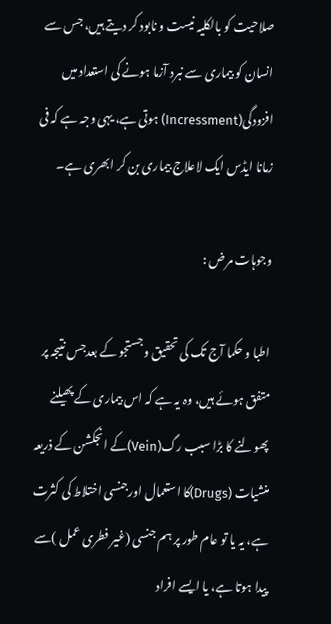صلاحیت کو بالکلیہ نیست و نابود کر دیتے ہیں، جس سے انسان کو بیماری سے نبرد آزما ہونے کی استعداد میں افزودگی(Incressment) ہوتی ہے، یہی وجہ ہے کہ فی زمانا ایڈس ایک لاعلاج بیماری بن کر ابھری ہے۔

وجوہات مرض :

اطبا و حکما آج تک کی تحقیق وجستجو کے بعدجس نتیجہ پر متفق ہوئے ہیں، وہ یہ ہے کہ اس بیماری کے پھیلنے پھولنے کا بڑا سبب رگ(Vein)کے انجکشن کے ذریعہ منشیات (Drugs)کا استعمال اورجنسی اختلاط کی کثرت ہے، یہ یا تو عام طور پر ہم جنسی (غیر فطری عمل )سے پیدا ہوتا ہے، یا ایسے افراد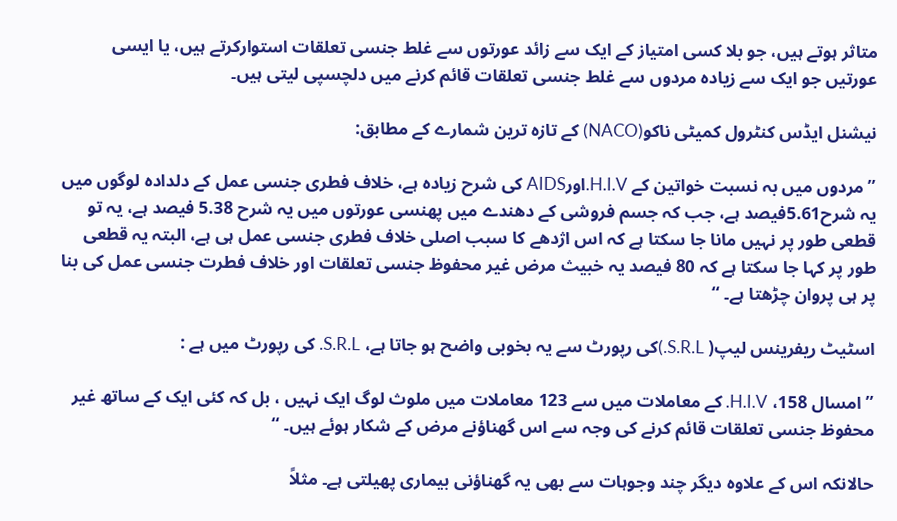متاثر ہوتے ہیں، جو بلا کسی امتیاز کے ایک سے زائد عورتوں سے غلط جنسی تعلقات استوارکرتے ہیں، یا ایسی عورتیں جو ایک سے زیادہ مردوں سے غلط جنسی تعلقات قائم کرنے میں دلچسپی لیتی ہیں۔

نیشنل ایڈس کنٹرول کمیٹی ناکو(NACO) کے تازہ ترین شمارے کے مطابق:

’’مردوں میں بہ نسبت خواتین کے H.I.V.اورAIDS کی شرح زیادہ ہے، خلاف فطری جنسی عمل کے دلدادہ لوگوں میں یہ شرح5.61فیصد ہے، جب کہ جسم فروشی کے دھندے میں پھنسی عورتوں میں یہ شرح 5.38 فیصد ہے، یہ تو قطعی طور پر نہیں مانا جا سکتا ہے کہ اس اژدھے کا سبب اصلی خلاف فطری جنسی عمل ہی ہے، البتہ یہ قطعی طور پر کہا جا سکتا ہے کہ 80 فیصد یہ خبیث مرض غیر محفوظ جنسی تعلقات اور خلاف فطرت جنسی عمل کی بنا پر ہی پروان چڑھتا ہے۔ ‘‘

اسٹیٹ ریفرینس لیپ( S.R.L.)کی رپورٹ سے یہ بخوبی واضح ہو جاتا ہے، S.R.L. کی رپورٹ میں ہے :

’’ امسال 158، H.I.V. کے معاملات میں سے 123 معاملات میں ملوث لوگ ایک نہیں ، بل کہ کئی ایک کے ساتھ غیر محفوظ جنسی تعلقات قائم کرنے کی وجہ سے اس گھناؤنے مرض کے شکار ہوئے ہیں۔ ‘‘

حالانکہ اس کے علاوہ دیگر چند وجوہات سے بھی یہ گھناؤنی بیماری پھیلتی ہے۔ مثلاً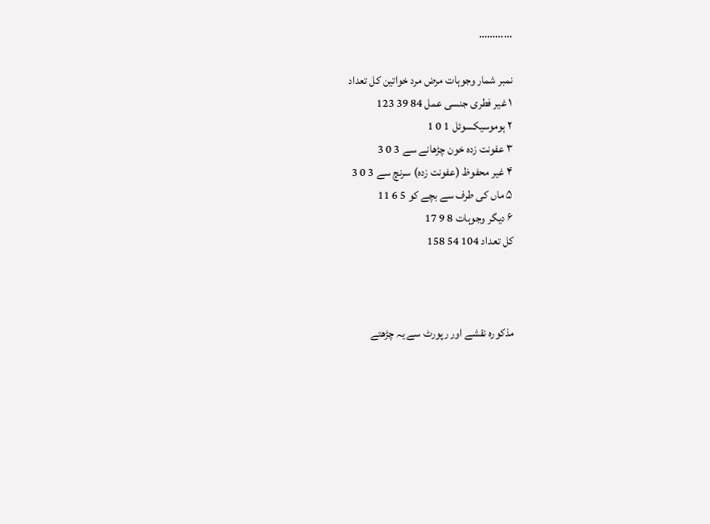…………

نمبر شمار وجوہات مرض مرد خواتین کل تعداد
۱ غیر فطری جنسی عمل 84 39 123
۲ ہوموسیکسوئل 1 0 1
۳ عفونت زدہ خون چڑھانے سے 3 0 3
۴ غیر محفوظ (عفونت زدہ) سرنچ سے 3 0 3
۵ ماں کی طرف سے بچے کو 5 6 11
۶ دیگر وجوہات 8 9 17
کل تعداد 104 54 158



مذکورہ نقشے اور رپورٹ سے یہ چڑھتے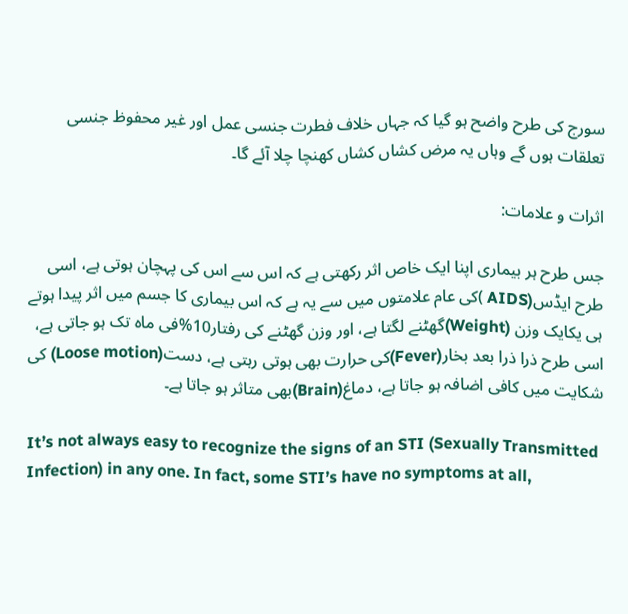سورج کی طرح واضح ہو گیا کہ جہاں خلاف فطرت جنسی عمل اور غیر محفوظ جنسی تعلقات ہوں گے وہاں یہ مرض کشاں کشاں کھنچا چلا آئے گا۔

اثرات و علامات:

جس طرح ہر بیماری اپنا ایک خاص اثر رکھتی ہے کہ اس سے اس کی پہچان ہوتی ہے، اسی طرح ایڈس(AIDS )کی عام علامتوں میں سے یہ ہے کہ اس بیماری کا جسم میں اثر پیدا ہوتے ہی یکایک وزن (Weight)گھٹنے لگتا ہے، اور وزن گھٹنے کی رفتار10%فی ماہ تک ہو جاتی ہے، اسی طرح ذرا ذرا بعد بخار(Fever)کی حرارت بھی ہوتی رہتی ہے، دست(Loose motion) کی شکایت میں کافی اضافہ ہو جاتا ہے، دماغ(Brain)بھی متاثر ہو جاتا ہے۔

It’s not always easy to recognize the signs of an STI (Sexually Transmitted Infection) in any one. In fact, some STI’s have no symptoms at all,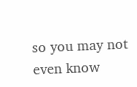so you may not even know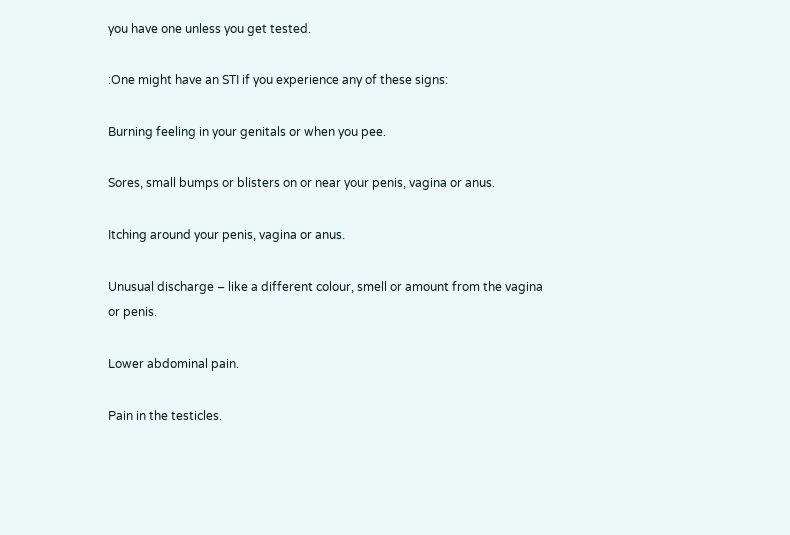you have one unless you get tested.

:One might have an STI if you experience any of these signs:

Burning feeling in your genitals or when you pee.

Sores, small bumps or blisters on or near your penis, vagina or anus.

Itching around your penis, vagina or anus.

Unusual discharge – like a different colour, smell or amount from the vagina or penis.

Lower abdominal pain.

Pain in the testicles.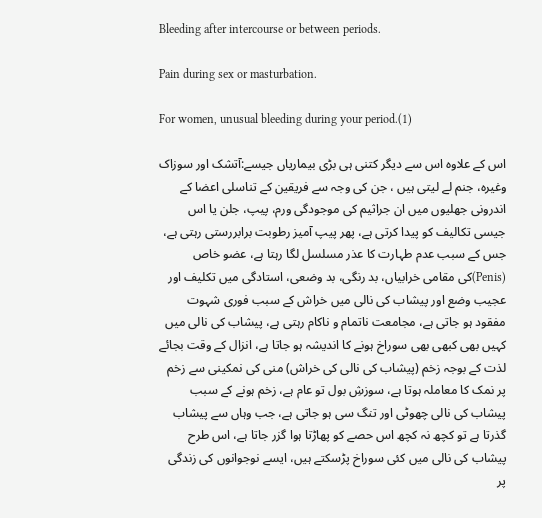Bleeding after intercourse or between periods.

Pain during sex or masturbation.

For women, unusual bleeding during your period.(1)

اس کے علاوہ اس سے دیگر کتنی ہی بڑی بیماریاں جیسے:آتشک اور سوزاک وغیرہ، جنم لے لیتی ہیں ، جن کی وجہ سے فریقین کے تناسلی اعضا کے اندرونی جھلیوں میں ان جراثیم کی موجودگی ورم، پیپ، جلن یا اس جیسی تکالیف کو پیدا کرتی ہے، پھر پیپ آمیز رطوبت برابررستی رہتی ہے، جس کے سبب عدم طہارت کا عذر مسلسل لگا رہتا ہے، عضو خاص (Penis)کی مقامی خرابیاں، بد رنگی، بد وضعی، استادگی میں تکلیف اور عجیب وضع اور پیشاب کی نالی میں خراش کے سبب فوری شہوت مفقود ہو جاتی ہے، مجامعت ناتمام و ناکام رہتی ہے، پیشاب کی نالی میں کہیں بھی کبھی بھی سوراخ ہونے کا اندیشہ ہو جاتا ہے، انزال کے وقت بجائے لذت کے بوجہ زخم (پیشاب کی نالی کی خراش) منی کی نمکینی سے زخم پر نمک کا معاملہ ہوتا ہے، سوزشِ بول تو عام ہے، زخم ہونے کے سبب پیشاب کی نالی چھوٹی اور تنگ سی ہو جاتی ہے، جب وہاں سے پیشاب گذرتا ہے تو کچھ نہ کچھ اس حصے کو پھاڑتا ہوا گزر جاتا ہے، اس طرح پیشاب کی نالی میں کئی سوراخ پڑسکتے ہیں، ایسے نوجوانوں کی زندگی پر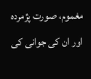مغموم، صورت پژمردہ اور ان کی جوانی کی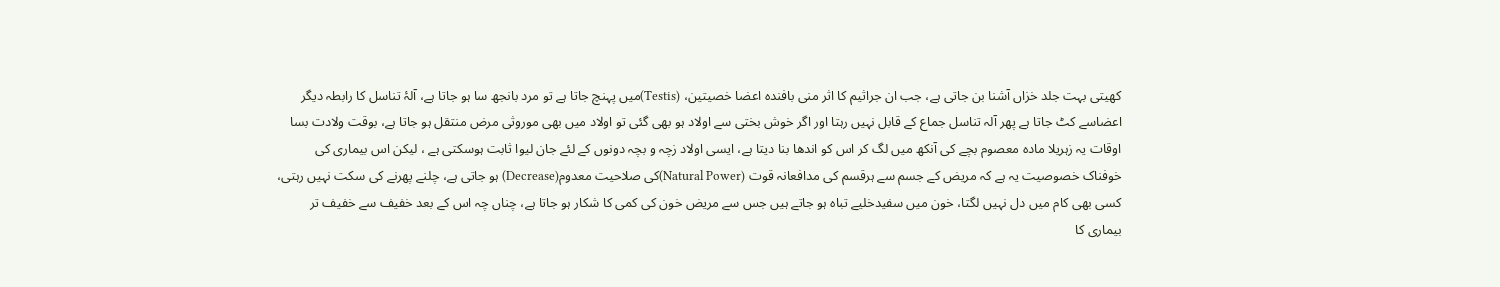کھیتی بہت جلد خزاں آشنا بن جاتی ہے، جب ان جراثیم کا اثر منی بافندہ اعضا خصیتین، (Testis)میں پہنچ جاتا ہے تو مرد بانجھ سا ہو جاتا ہے، آلۂ تناسل کا رابطہ دیگر اعضاسے کٹ جاتا ہے پھر آلہ تناسل جماع کے قابل نہیں رہتا اور اگر خوش بختی سے اولاد ہو بھی گئی تو اولاد میں بھی موروثی مرض منتقل ہو جاتا ہے، بوقت ولادت بسا اوقات یہ زہریلا مادہ معصوم بچے کی آنکھ میں لگ کر اس کو اندھا بنا دیتا ہے، ایسی اولاد زچہ و بچہ دونوں کے لئے جان لیوا ثابت ہوسکتی ہے ، لیکن اس بیماری کی خوفناک خصوصیت یہ ہے کہ مریض کے جسم سے ہرقسم کی مدافعانہ قوت (Natural Power)کی صلاحیت معدوم(Decrease) ہو جاتی ہے، چلنے پھرنے کی سکت نہیں رہتی، کسی بھی کام میں دل نہیں لگتا، خون میں سفیدخلیے تباہ ہو جاتے ہیں جس سے مریض خون کی کمی کا شکار ہو جاتا ہے، چناں چہ اس کے بعد خفیف سے خفیف تر بیماری کا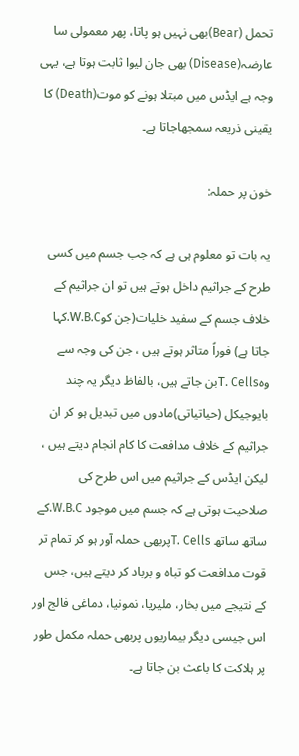تحمل (Bear)بھی نہیں ہو پاتا، پھر معمولی سا عارضہ(Disease) بھی جان لیوا ثابت ہوتا ہے، یہی وجہ ہے ایڈس میں مبتلا ہونے کو موت(Death) کا یقینی ذریعہ سمجھاجاتا ہے۔

خون پر حملہ:

یہ بات تو معلوم ہی ہے کہ جب جسم میں کسی طرح کے جراثیم داخل ہوتے ہیں تو ان جراثیم کے خلاف جسم کے سفید خلیات(جن کوW.B.C.کہا جاتا ہے) فوراً متاثر ہوتے ہیں ، جن کی وجہ سے وہT. Cellsبن جاتے ہیں، بالفاظ دیگر یہ چند بایوجیکل (حیاتیاتی)مادوں میں تبدیل ہو کر ان جراثیم کے خلاف مدافعت کا کام انجام دیتے ہیں ، لیکن ایڈس کے جراثیم میں اس طرح کی صلاحیت ہوتی ہے کہ جسم میں موجود W.B.C.کے ساتھ ساتھ T. Cellsپربھی حملہ آور ہو کر تمام تر قوت مدافعت کو تباہ و برباد کر دیتے ہیں، جس کے نتیجے میں بخار، ملیریا، نمونیا، دماغی فالج اور اس جیسی دیگر بیماریوں پربھی حملہ مکمل طور پر ہلاکت کا باعث بن جاتا ہے۔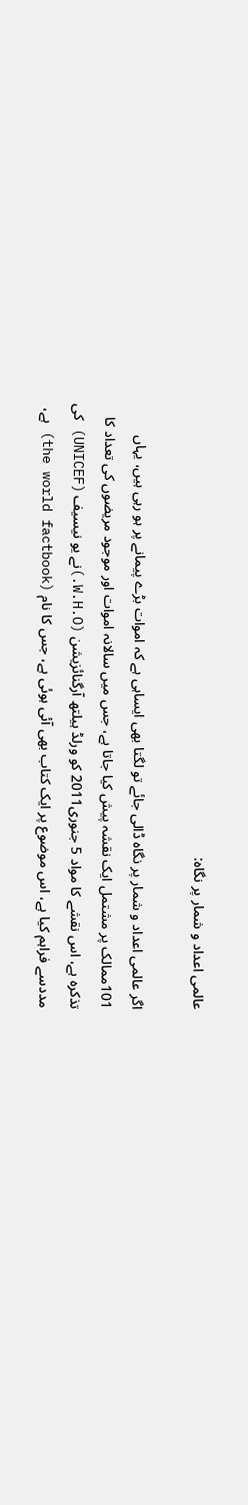عالمی اعداد و شمار پر نگاہ:

اگر عالمی اعداد و شمار پر نگاہ ڈالی جائے تو لگتا بھی ایساہی ہے کہ اموات بڑے پیمانے پر ہو رہی ہیں، یہاں 101ممالک پر مشتمل ایک نقشہ پیش کیا جاتا ہے، جس میں سالانہ اموات اور موجود مریضوں کی تعداد کا تذکرہ ہے، اس نقشے کا مواد 5 جنوری2011 کو ورلڈ ہیلتھ آرگنائزیشن (W.H.O.)نے یو نیسیف (UNICEF) کی مددسے فراہم کیا ہے، اس موضوع پر ایک کتاب بھی آئی ہوئی ہے، جس کا نام (the world factbook) ہے،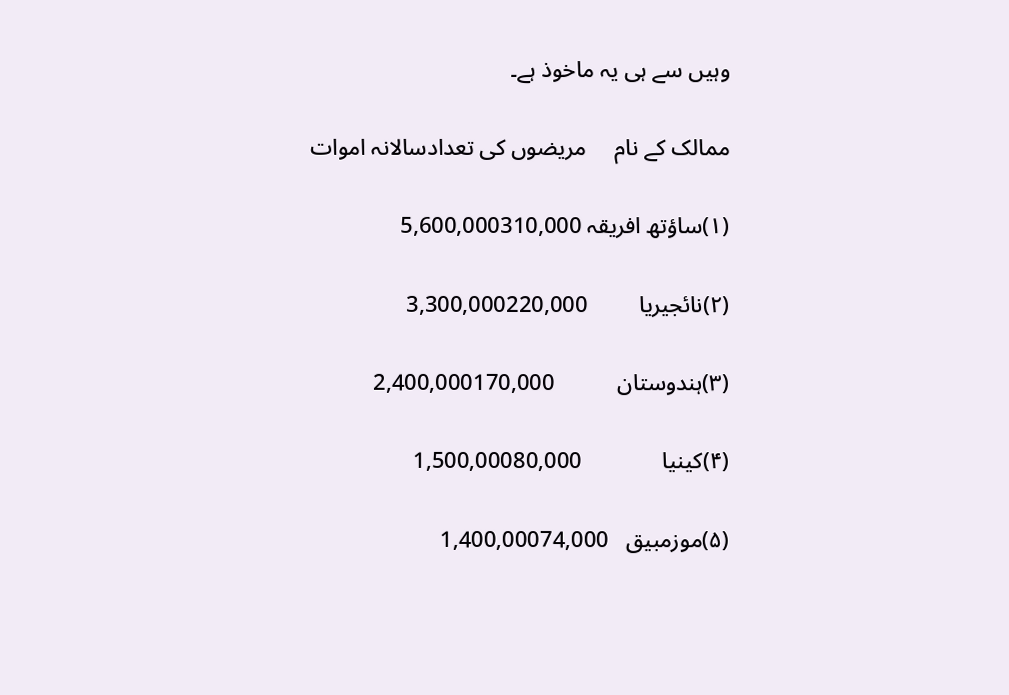وہیں سے ہی یہ ماخوذ ہے۔

ممالک کے نام     مریضوں کی تعدادسالانہ اموات

(۱)ساؤتھ افریقہ 5,600,000310,000

(۲)نائجیریا         3,300,000220,000

(۳)ہندوستان           2,400,000170,000

(۴)کینیا              1,500,00080,000

(۵)موزمبیق   1,400,00074,000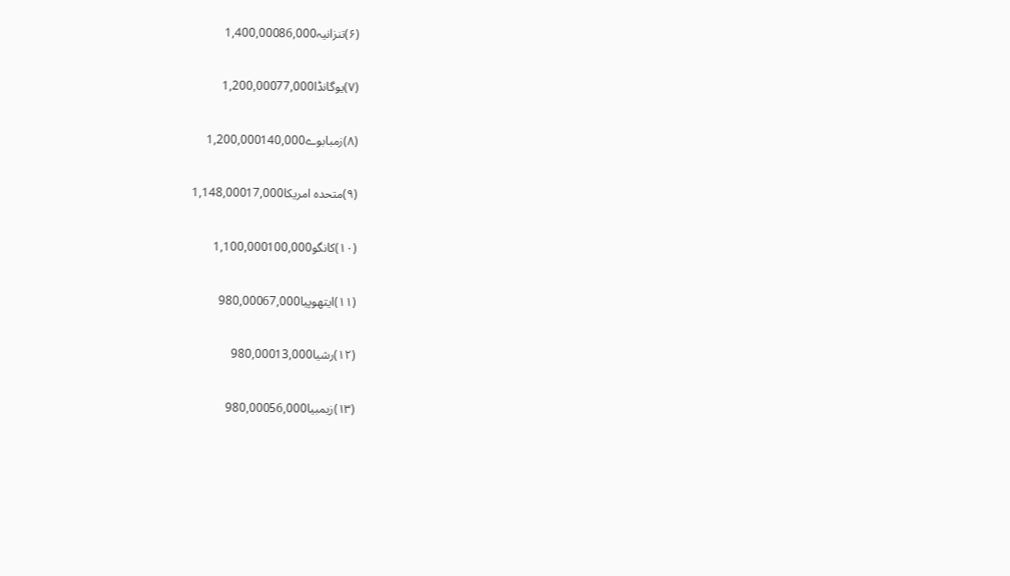(۶)تنزانیہ1,400,00086,000

(۷)یوگانڈا1,200,00077,000

(۸)زمبابوے1,200,000140,000

(۹)متحدہ امریکا1,148,00017,000

(۱۰)کانگو1,100,000100,000

(۱۱)ایتھوپیا980,00067,000

(۱۲)رشیا980,00013,000

(۱۳)زیمبیا980,00056,000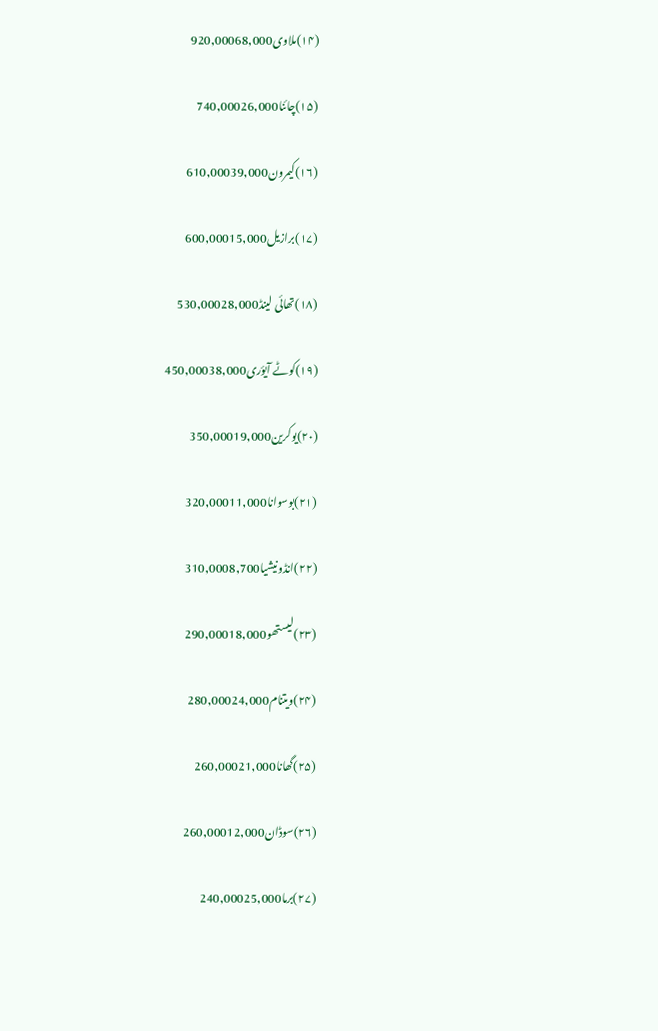(۱۴)ملاوی920,00068,000

(۱۵)چائنا740,00026,000

(۱۶)کیمرون610,00039,000

(۱۷)برازیل600,00015,000

(۱۸)تھائی لینڈ530,00028,000

(۱۹)کوٹے آیؤری450,00038,000

(۲۰)یوکرین350,00019,000

(۲۱)بوسوانا320,00011,000

(۲۲)انڈونیشیا310,0008,700

(۲۳)لیستھو290,00018,000

(۲۴)ویتنام280,00024,000

(۲۵)گھانا260,00021,000

(۲۶)سوڈان260,00012,000

(۲۷)برما240,00025,000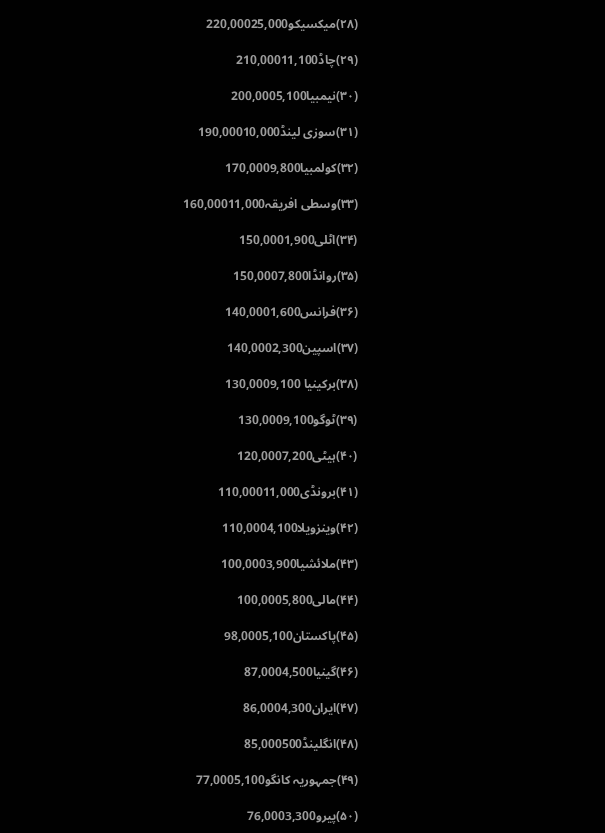(۲۸)میکسیکو220,00025,000

(۲۹)چاڈ210,00011,100

(۳۰)نیمبیا200,0005,100

(۳۱)سوزی لینڈ190,00010,000

(۳۲)کولمبیا170,0009,800

(۳۳)وسطی افریقہ160,00011,000

(۳۴)اٹلی150,0001,900

(۳۵)روانڈا150,0007,800

(۳۶)فرانس140,0001,600

(۳۷)اسپین140,0002,300

(۳۸)برکینیا 130,0009,100

(۳۹)ٹوگو130,0009,100

(۴۰)ہیٹی120,0007,200

(۴۱)برونڈی110,00011,000

(۴۲)وینزویلا110,0004,100

(۴۳)ملائشیا100,0003,900

(۴۴)مالی100,0005,800

(۴۵)پاکستان98,0005,100

(۴۶)گینیا87,0004,500

(۴۷)ایران86,0004,300

(۴۸)انگلینڈ85,000500

(۴۹)جمہوریہ کانگو77,0005,100

(۵۰)پیرو76,0003,300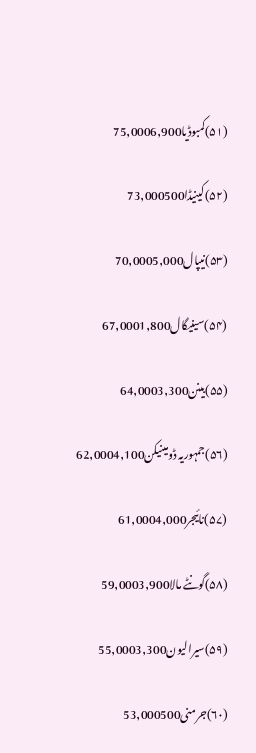(۵۱)کمبوڈیا75,0006,900

(۵۲)کینیڈا73,000500

(۵۳)نیپال70,0005,000

(۵۴)سینیگال67,0001,800

(۵۵)بینن64,0003,300

(۵۶)جمہوریہ ڈومینیکن62,0004,100

(۵۷)نائیجر61,0004,000

(۵۸)گونٹے مالا59,0003,900

(۵۹)سیرالیون55,0003,300

(۶۰)جرمنی53,000500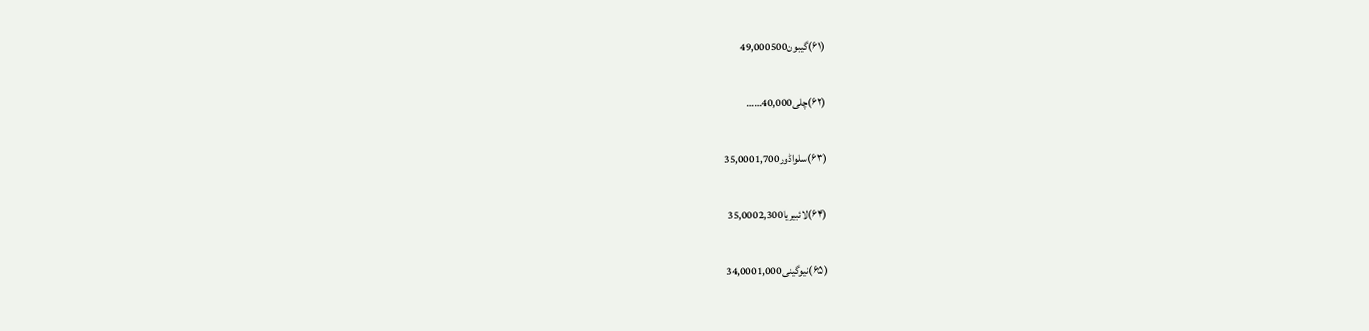(۶۱)گیبون49,000500

(۶۲)چلی40,000……

(۶۳)سلواڈور35,0001,700

(۶۴)لائبیریا35,0002,300

(۶۵)نیوگینی34,0001,000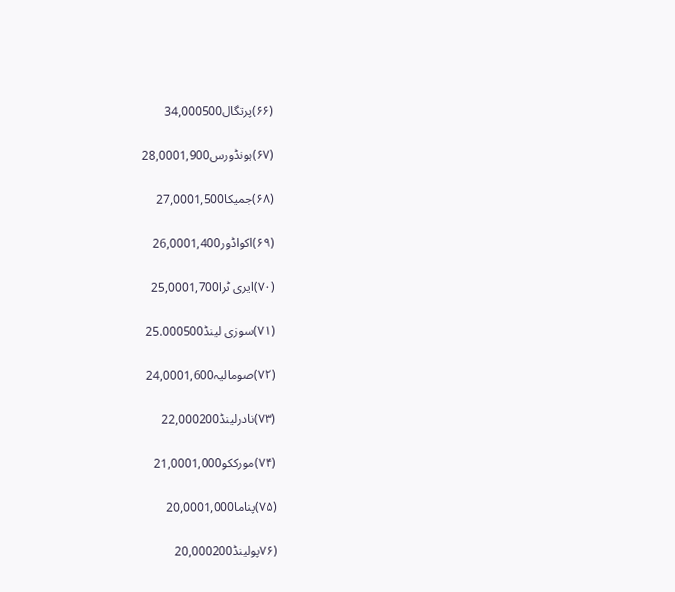(۶۶)پرتگال34,000500

(۶۷)ہونڈورس28,0001,900

(۶۸)جمیکا27,0001,500

(۶۹)اکواڈور26,0001,400

(۷۰)ایری ٹرا25,0001,700

(۷۱)سوزی لینڈ25.000500

(۷۲)صومالیہ24,0001,600

(۷۳)نادرلینڈ22,000200

(۷۴)مورککو21,0001,000

(۷۵)پناما20,0001,000

(۷۶پولینڈ20,000200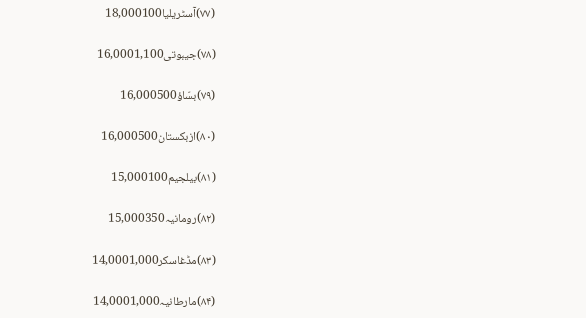(۷۷)آسٹریلیا18,000100

(۷۸)جیبوتی16,0001,100

(۷۹)بسّاؤ16,000500

(۸۰)ازبکستان16,000500

(۸۱)بیلجیم15,000100

(۸۲)رومانیہ15,000350

(۸۳)مڈغاسکر14,0001,000

(۸۴)مارطانیہ14,0001,000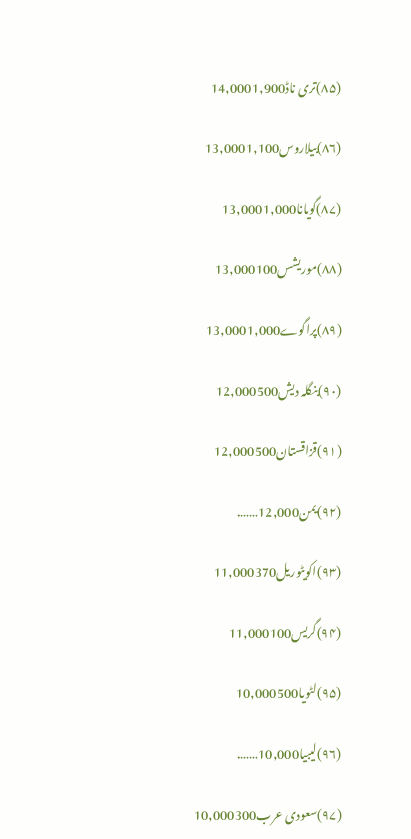(۸۵)تری ناڈ14,0001,900

(۸۶)بیلاروس13,0001,100

(۸۷)گویانا13,0001,000

(۸۸)موریشس13,000100

(۸۹)پراگوے13,0001,000

(۹۰)بنگلہ دیش12,000500

(۹۱)قزاقستان12,000500

(۹۲)یمن12,000…….

(۹۳)اکویٹوریل11,000370

(۹۴)گریس11,000100

(۹۵)لٹویا10,000500

(۹۶)لیبیا10,000…….

(۹۷)سعودی عرب10,000300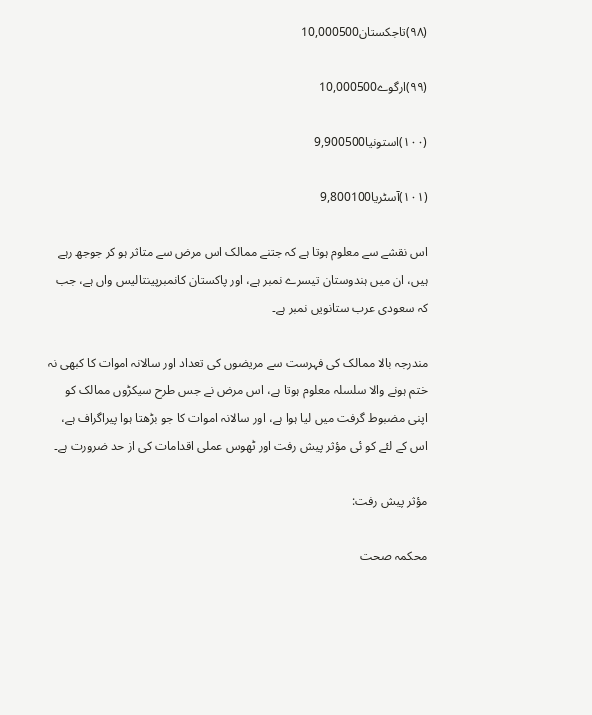(۹۸)تاجکستان10,000500

(۹۹)ارگوے10,000500

(۱۰۰)استونیا9,900500

(۱۰۱)آسٹریا9,800100

اس نقشے سے معلوم ہوتا ہے کہ جتنے ممالک اس مرض سے متاثر ہو کر جوجھ رہے ہیں، ان میں ہندوستان تیسرے نمبر ہے، اور پاکستان کانمبرپینتالیس واں ہے، جب کہ سعودی عرب ستانویں نمبر ہے۔

مندرجہ بالا ممالک کی فہرست سے مریضوں کی تعداد اور سالانہ اموات کا کبھی نہ ختم ہونے والا سلسلہ معلوم ہوتا ہے، اس مرض نے جس طرح سیکڑوں ممالک کو اپنی مضبوط گرفت میں لیا ہوا ہے، اور سالانہ اموات کا جو بڑھتا ہوا پیراگراف ہے، اس کے لئے کو ئی مؤثر پیش رفت اور ٹھوس عملی اقدامات کی از حد ضرورت ہے۔

مؤثر پیش رفت:

محکمہ صحت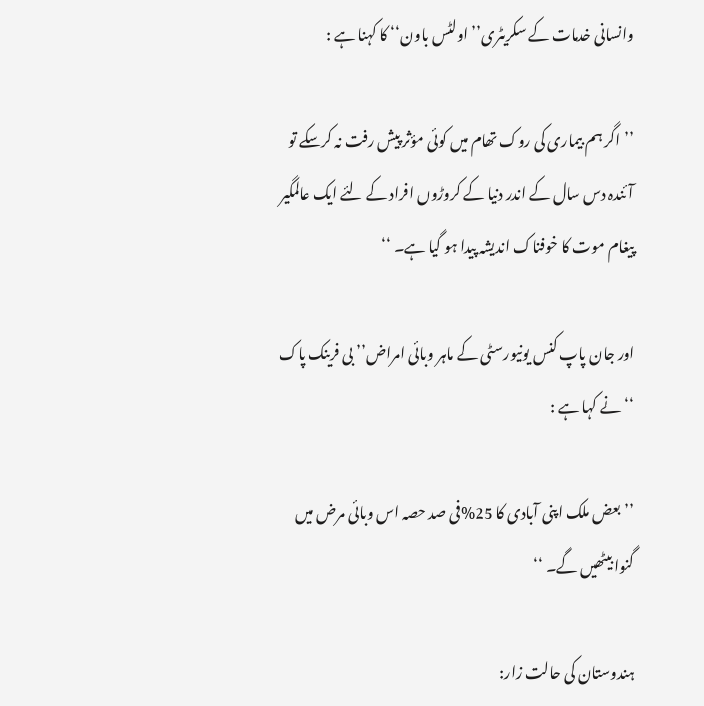وانسانی خدمات کے سکریٹری’’ اولٹس باون‘‘ کا کہنا ہے :

’’اگر ہم بیماری کی روک تھام میں کوئی مؤثر پیش رفت نہ کرسکے تو آئندہ دس سال کے اندر دنیا کے کروڑوں افراد کے لئے ایک عالمگیر پیغام موت کا خوفناک اندیشہ پیدا ہو گیا ہے۔ ‘‘

اور جان پاپ کنس یونیورسٹی کے ماہر وبائی امراض’’ بی فرینک پاک ‘‘نے کہا ہے :

’’بعض ملک اپنی آبادی کا 25%فی صد حصہ اس وبائی مرض میں گنوا بیٹھیں گے۔ ‘‘

ہندوستان کی حالت زار: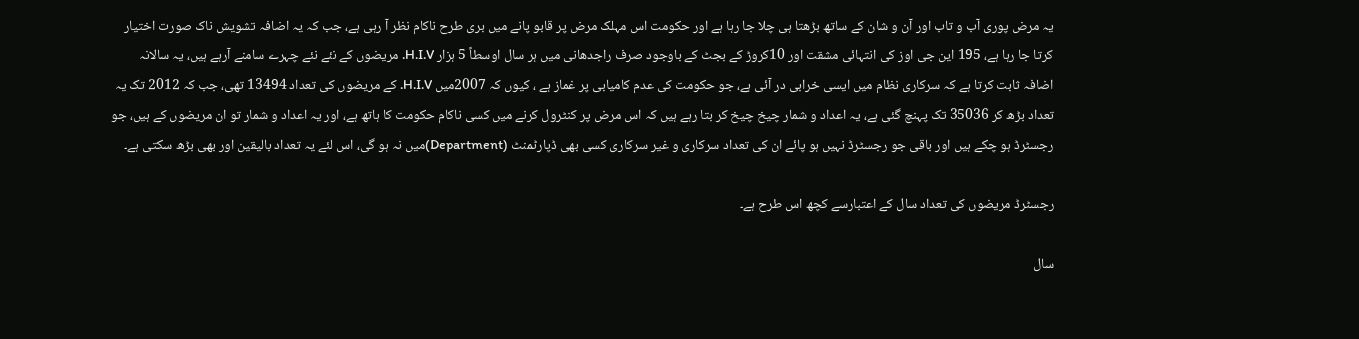یہ مرض پوری آب و تاب اور آن و شان کے ساتھ بڑھتا ہی چلا جا رہا ہے اور حکومت اس مہلک مرض پر قابو پانے میں بری طرح ناکام نظر آ رہی ہے، جب کہ یہ اضافہ تشویش ناک صورت اختیار کرتا جا رہا ہے، 195 این جی اوز کی انتہائی مشقت اور 10کروڑ کے بجٹ کے باوجود صرف راجدھانی میں ہر سال اوسطاً 5 ہزار H.I.V. مریضوں کے نئے نئے چہرے سامنے آرہے ہیں، یہ سالانہ اضافہ ثابت کرتا ہے کہ سرکاری نظام میں ایسی خرابی در آئی ہے، جو حکومت کی عدم کامیابی پر غماز ہے ، کیوں کہ 2007میں H.I.V. کے مریضوں کی تعداد 13494 تھی، جب کہ 2012 تک یہ تعداد بڑھ کر 35036 تک پہنچ گئی ہے، یہ اعداد و شمار چیخ چیخ کر بتا رہے ہیں کہ اس مرض پر کنٹرول کرنے میں کسی ناکام حکومت کا ہاتھ ہے، اور یہ اعداد و شمار تو ان مریضوں کے ہیں، جو رجسٹرڈ ہو چکے ہیں اور باقی جو رجسٹرڈ نہیں ہو پائے ان کی تعداد سرکاری و غیر سرکاری کسی بھی ڈپارٹمنٹ (Department)میں نہ ہو گی، اس لئے یہ تعداد بالیقین اور بھی بڑھ سکتی ہے۔

رجسٹرڈ مریضوں کی تعداد سال کے اعتبارسے کچھ اس طرح ہے۔

سال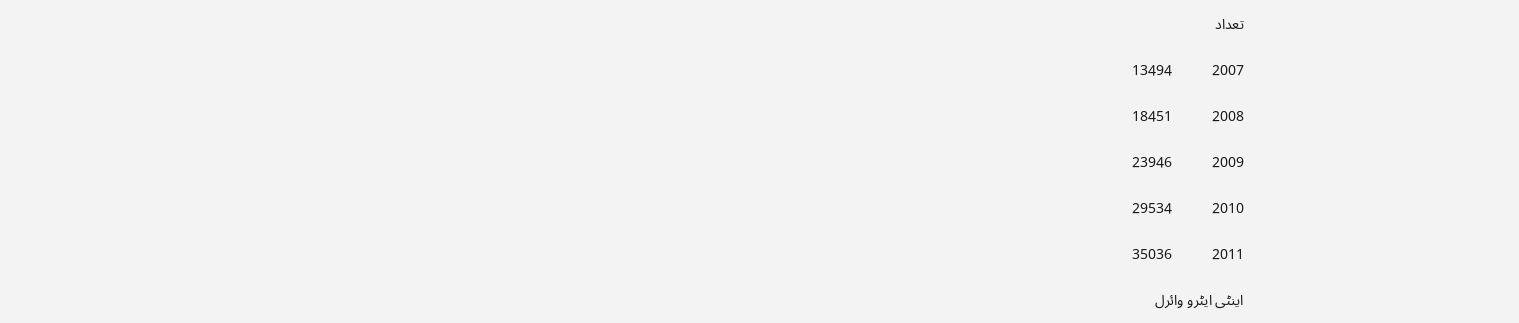تعداد

2007           13494

2008           18451

2009           23946

2010           29534

2011           35036

اینٹی ایٹرو وائرل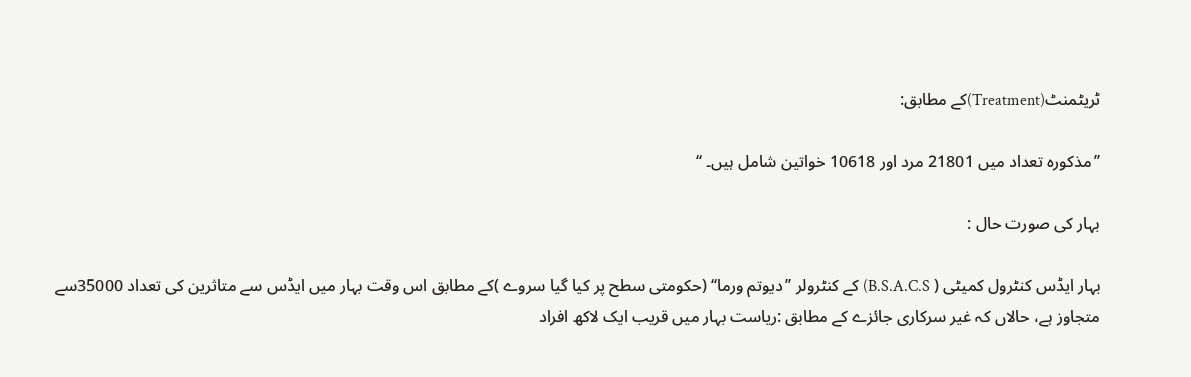ٹریٹمنٹ(Treatment)کے مطابق:

’’مذکورہ تعداد میں 21801 مرد اور 10618 خواتین شامل ہیں۔ ‘‘

بہار کی صورت حال :

بہار ایڈس کنٹرول کمیٹی ( B.S.A.C.S) کے کنٹرولر ’’دیوتم ورما‘‘ (حکومتی سطح پر کیا گیا سروے )کے مطابق اس وقت بہار میں ایڈس سے متاثرین کی تعداد 35000سے متجاوز ہے، حالاں کہ غیر سرکاری جائزے کے مطابق :ریاست بہار میں قریب ایک لاکھ افراد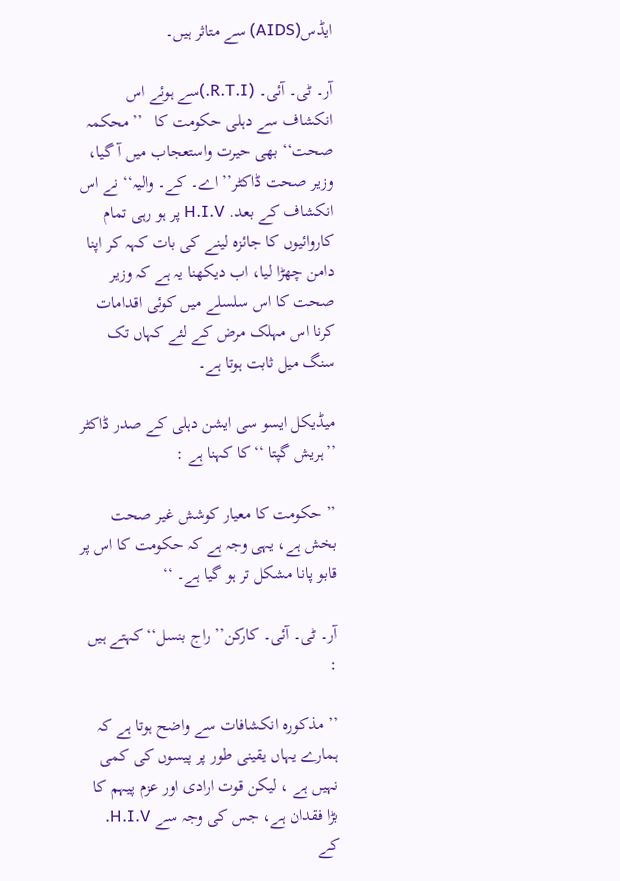ایڈس(AIDS) سے متاثر ہیں۔

آر۔ ٹی۔ آئی۔ (R.T.I.)سے ہوئے اس انکشاف سے دہلی حکومت کا   ’’محکمہ صحت‘‘ بھی حیرت واستعجاب میں آ گیا، وزیر صحت ڈاکٹر’’ اے۔ کے۔ والیہ‘‘ نے اس انکشاف کے بعد. H.I.V پر ہو رہی تمام کاروائیوں کا جائزہ لینے کی بات کہہ کر اپنا دامن چھڑا لیا، اب دیکھنا یہ ہے کہ وزیر صحت کا اس سلسلے میں کوئی اقدامات کرنا اس مہلک مرض کے لئے کہاں تک سنگ میل ثابت ہوتا ہے۔

میڈیکل ایسو سی ایشن دہلی کے صدر ڈاکٹر ’’ہریش گپتا ‘‘کا کہنا ہے :

’’ حکومت کا معیار کوشش غیر صحت بخش ہے، یہی وجہ ہے کہ حکومت کا اس پر قابو پانا مشکل تر ہو گیا ہے۔ ‘‘

آر۔ ٹی۔ آئی۔ کارکن’’ راج بنسل‘‘ کہتے ہیں :

’’ مذکورہ انکشافات سے واضح ہوتا ہے کہ ہمارے یہاں یقینی طور پر پیسوں کی کمی نہیں ہے ، لیکن قوت ارادی اور عزم پیہم کا بڑا فقدان ہے، جس کی وجہ سے H.I.V. کے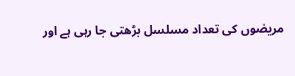مریضوں کی تعداد مسلسل بڑھتی جا رہی ہے اور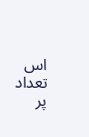اس تعداد پر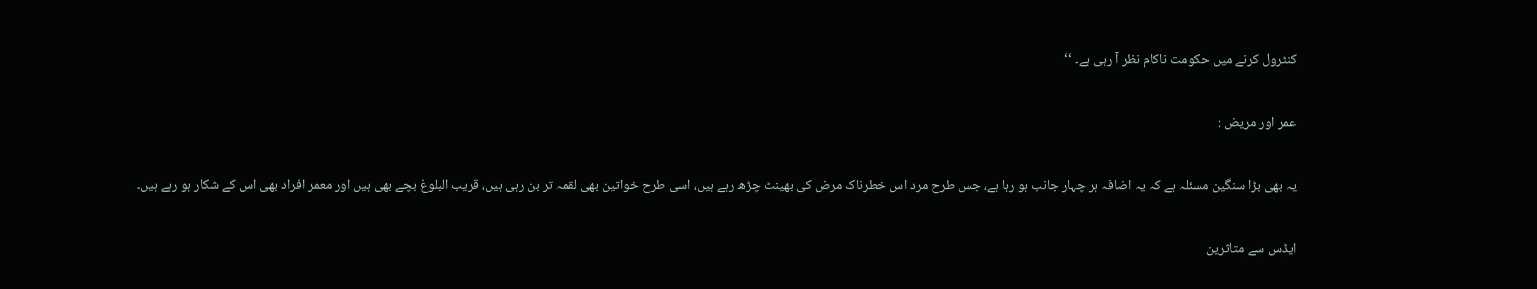کنٹرول کرنے میں حکومت ناکام نظر آ رہی ہے۔ ‘‘

عمر اور مریض :

یہ بھی بڑا سنگین مسئلہ ہے کہ یہ اضافہ ہر چہار جانب ہو رہا ہے، جس طرح مرد اس خطرناک مرض کی بھینٹ چڑھ رہے ہیں، اسی طرح خواتین بھی لقمہ تر بن رہی ہیں، قریب البلوغ بچے بھی ہیں اور معمر افراد بھی اس کے شکار ہو رہے ہیں۔

ایڈس سے متاثرین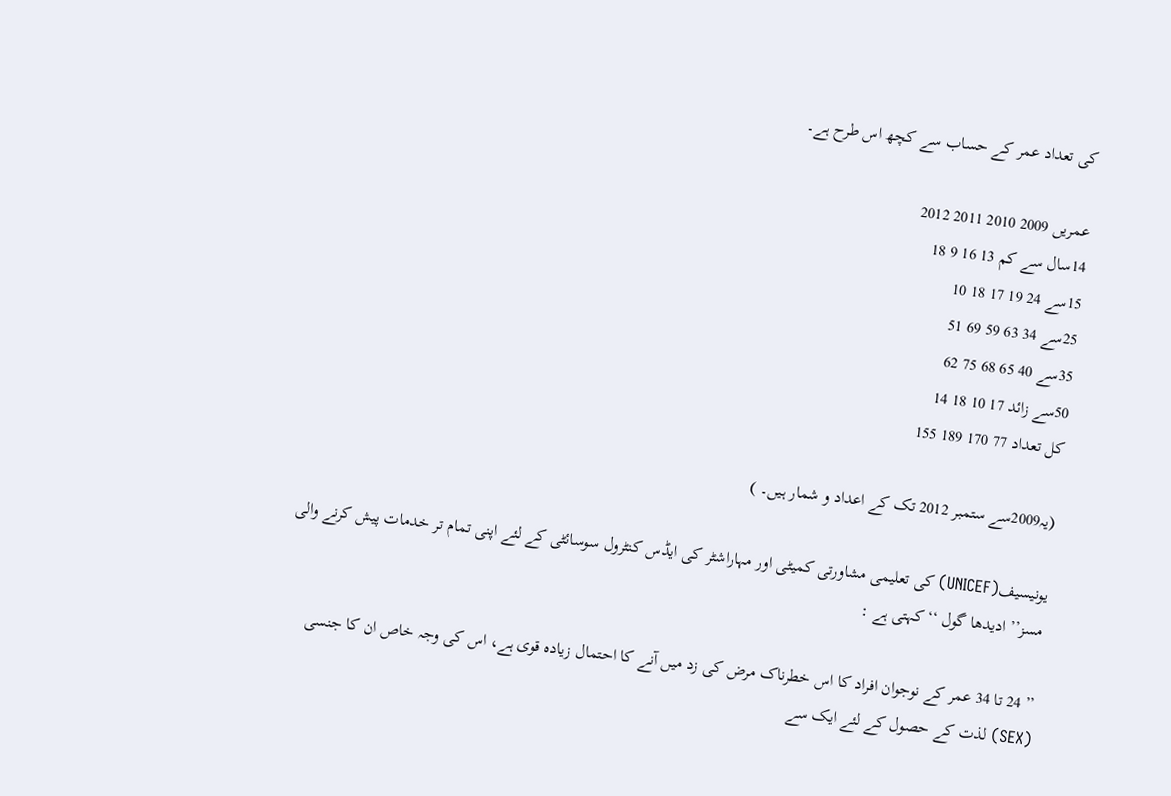کی تعداد عمر کے حساب سے کچھ اس طرح ہے۔

عمریں 2009 2010 2011 2012
14سال سے کم 13 16 9 18
15سے 24 19 17 18 10
25سے 34 63 59 69 51
35سے 40 65 68 75 62
50سے زائد 17 10 18 14
کل تعداد 77 170 189 155

(یہ2009سے ستمبر 2012 تک کے اعداد و شمار ہیں۔ )

یونیسیف(UNICEF) کی تعلیمی مشاورتی کمیٹی اور مہاراشٹر کی ایڈس کنٹرول سوسائٹی کے لئے اپنی تمام تر خدمات پیش کرنے والی مسز’’ ادیدھا گول ‘‘کہتی ہے :

’’ 24 تا 34 عمر کے نوجوان افراد کا اس خطرناک مرض کی زد میں آنے کا احتمال زیادہ قوی ہے، اس کی وجہ خاص ان کا جنسی (SEX) لذت کے حصول کے لئے ایک سے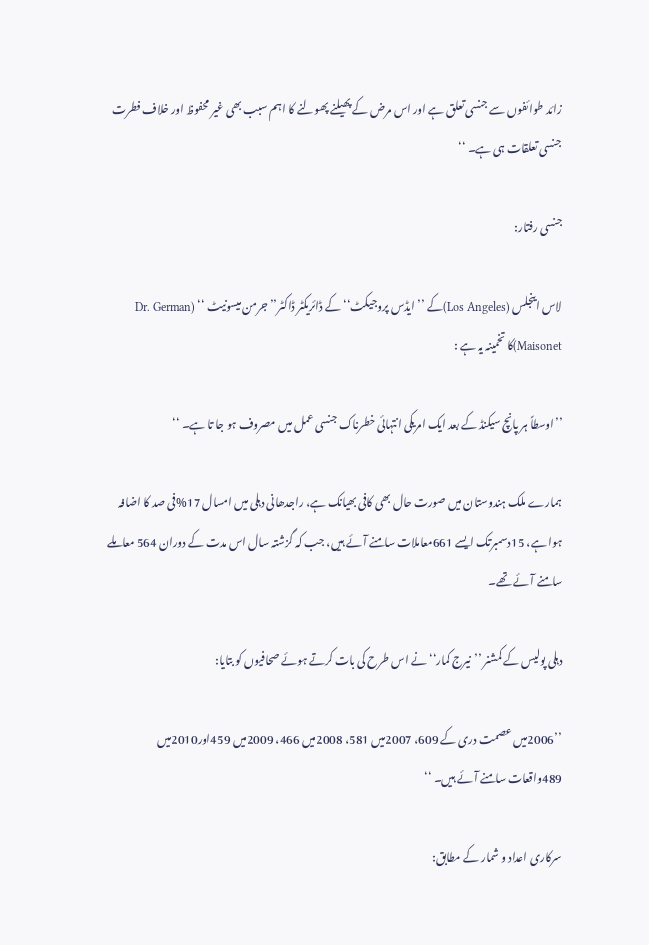زائد طوائفوں سے جنسی تعلق ہے اور اس مرض کے پھیلنے پھولنے کا اہم سبب بھی غیر محفوظ اور خلاف فطرت جنسی تعلقات ہی ہے۔ ‘‘

جنسی رفتار:

لاس اینجلس (Los Angeles)کے ’’ایڈس پروجیکٹ‘‘ کے ڈائریکٹر ڈاکٹر’’ جرمن میسونیٹ ‘‘ (Dr. German Maisonet)کا تخمینہ یہ ہے :

’’اوسطاً ہر پانچ سیکنڈ کے بعد ایک امریکی انتہائی خطرناک جنسی عمل میں مصروف ہو جا تا ہے۔ ‘‘

ہمارے ملک ہندوستان میں صورت حال بھی کافی بھیانک ہے، راجدھانی دہلی میں امسال 17%فی صد کا اضافہ ہوا ہے، 15دسمبرتک ایسے 661معاملات سامنے آئے ہیں، جب کہ گزشتہ سال اس مدت کے دوران 564 معاملے سامنے آئے تھے۔

دہلی پولیس کے کمشنر ’’نیرج کمار‘‘ نے اس طرح کی بات کرتے ہوئے صحافیوں کو بتایا:

’’2006میں عصمت دری کے 609، 2007میں 581، 2008میں 466، 2009میں 459اور2010میں 489واقعات سامنے آئے ہیں۔ ‘‘

سرکاری اعداد و شمار کے مطابق: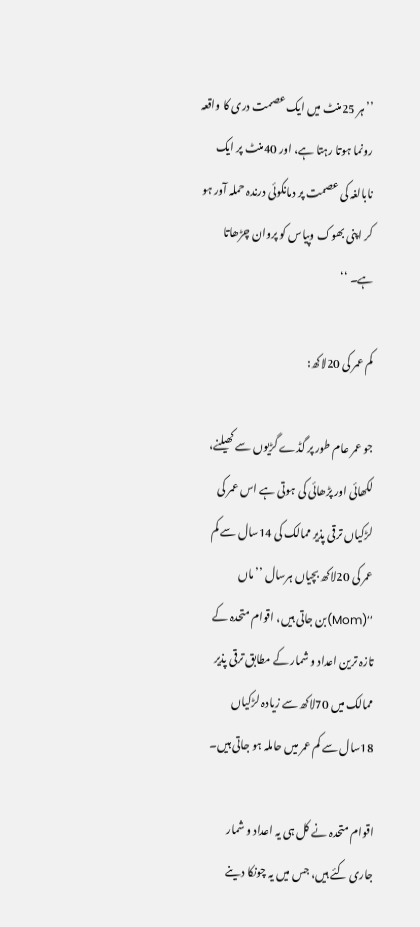’’ہر 25منٹ میں ایک عصمت دری کا واقعہ رونما ہوتا رہتا ہے، اور 40منٹ پر ایک نابالغہ کی عصمت پر دمانکوئی درندہ حملہ آور ہو کر اپنی بھوک وپیاس کو پروان چڑھاتا ہے۔ ‘‘

کم عمر کی 20لاکھ:

جو عمر عام طور پر گڈے گڑیوں سے کھیلنے، لکھائی اور پڑھائی کی ہوتی ہے اس عمر کی لڑکیاں ترقی پذیر ممالک کی 14سال سے کم عمر کی 20لاکھ بچیاں ہرسال ’’ماں ‘‘(Mom)بن جاتی ہیں، اقوام متحدہ کے تازہ ترین اعداد و شمار کے مطابق ترقی پذیر ممالک میں 70لاکھ سے زیادہ لڑکیاں 18سال سے کم عمر میں حاملہ ہو جاتی ہیں۔

اقوام متحدہ نے کل ہی یہ اعداد و شمار جاری کئے ہیں، جس میں یہ چونکا دینے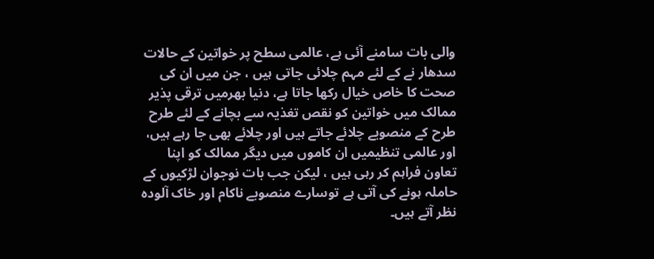والی بات سامنے آئی ہے، عالمی سطح پر خواتین کے حالات سدھار نے کے لئے مہم چلائی جاتی ہیں ، جن میں ان کی صحت کا خاص خیال رکھا جاتا ہے، دنیا بھرمیں ترقی پذیر ممالک میں خواتین کو نقص تغذیہ سے بچانے کے لئے طرح طرح کے منصوبے چلائے جاتے ہیں اور چلائے بھی جا رہے ہیں، اور عالمی تنظیمیں ان کاموں میں دیگر ممالک کو اپنا تعاون فراہم کر رہی ہیں ، لیکن جب بات نوجوان لڑکیوں کے حاملہ ہونے کی آتی ہے توسارے منصوبے ناکام اور خاک آلودہ نظر آتے ہیں۔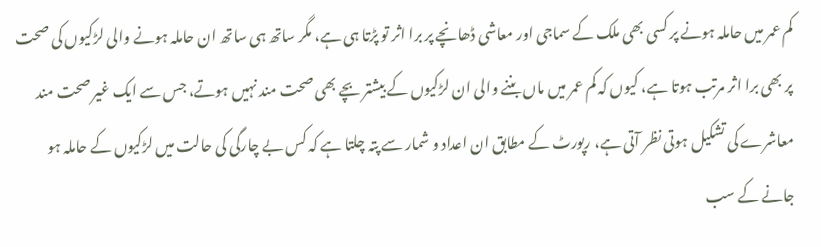کم عمر میں حاملہ ہونے پر کسی بھی ملک کے سماجی اور معاشی ڈھانچے پر برا اثر تو پڑتا ہی ہے، مگر ساتھ ہی ساتھ ان حاملہ ہونے والی لڑکیوں کی صحت پر بھی برا اثر مرتب ہوتا ہے، کیوں کہ کم عمر میں ماں بننے والی ان لڑکیوں کے بیشتر بچے بھی صحت مند نہیں ہوتے، جس سے ایک غیر صحت مند معاشرے کی تشکیل ہوتی نظر آتی ہے، رپورٹ کے مطابق ان اعداد و شمار سے پتہ چلتا ہے کہ کس بے چارگی کی حالت میں لڑکیوں کے حاملہ ہو جانے کے سب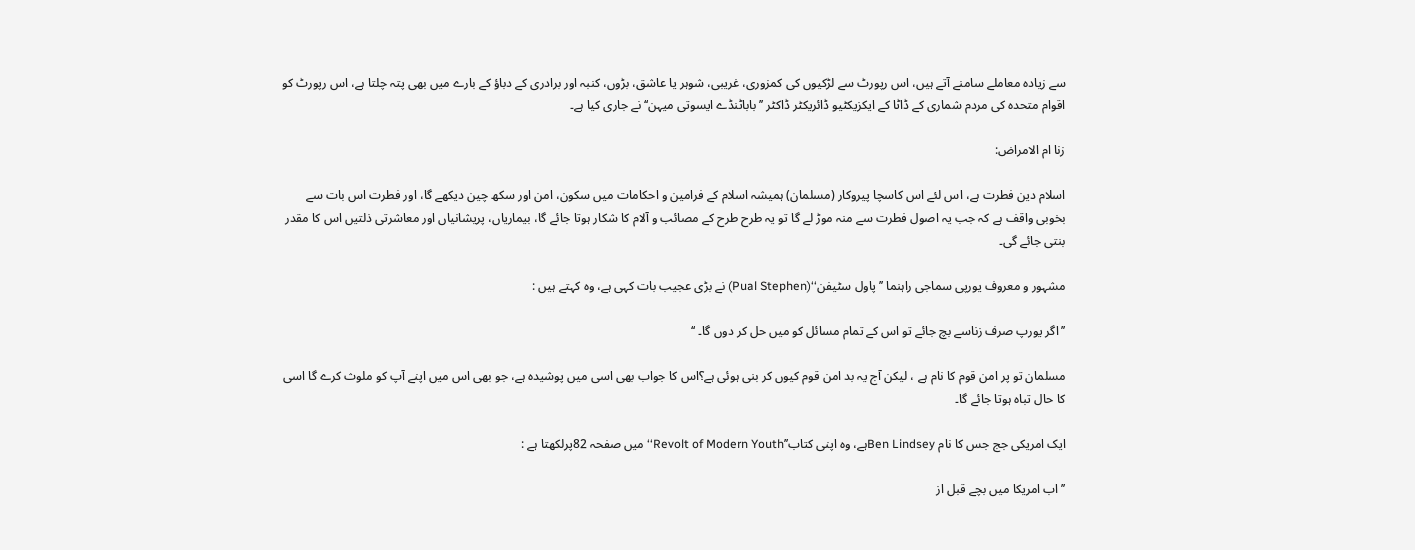سے زیادہ معاملے سامنے آتے ہیں، اس رپورٹ سے لڑکیوں کی کمزوری، غریبی، شوہر یا عاشق، بڑوں، کنبہ اور برادری کے دباؤ کے بارے میں بھی پتہ چلتا ہے، اس رپورٹ کو اقوام متحدہ کی مردم شماری کے ڈاٹا کے ایکزیکٹیو ڈائریکٹر ڈاکٹر ’’باباٹنڈے ایسوتی میہن‘‘ نے جاری کیا ہے۔

زنا ام الامراض:

اسلام دین فطرت ہے، اس لئے اس کاسچا پیروکار (مسلمان) ہمیشہ اسلام کے فرامین و احکامات میں سکون، امن اور سکھ چین دیکھے گا، اور فطرت اس بات سے بخوبی واقف ہے کہ جب یہ اصول فطرت سے منہ موڑ لے گا تو یہ طرح طرح کے مصائب و آلام کا شکار ہوتا جائے گا، بیماریاں، پریشانیاں اور معاشرتی ذلتیں اس کا مقدر بنتی جائے گی۔

مشہور و معروف یورپی سماجی راہنما ’’پاول سٹیفن‘‘(Pual Stephen) نے بڑی عجیب بات کہی ہے، وہ کہتے ہیں :

’’اگر یورپ صرف زناسے بچ جائے تو اس کے تمام مسائل کو میں حل کر دوں گا۔ ‘‘

مسلمان تو پر امن قوم کا نام ہے ، لیکن آج یہ بد امن قوم کیوں کر بنی ہوئی ہے؟اس کا جواب بھی اسی میں پوشیدہ ہے، جو بھی اس میں اپنے آپ کو ملوث کرے گا اسی کا حال تباہ ہوتا جائے گا۔

ایک امریکی جج جس کا نام Ben Lindseyہے، وہ اپنی کتاب’’Revolt of Modern Youth‘‘ میں صفحہ 82پرلکھتا ہے :

’’اب امریکا میں بچے قبل از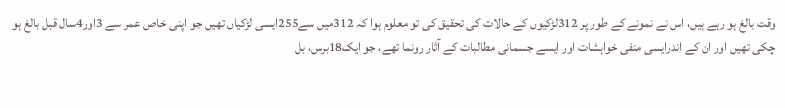وقت بالغ ہو رہے ہیں، اس نے نمونے کے طور پر 312لڑکیوں کے حالات کی تحقیق کی تو معلوم ہوا کہ 312میں سے255ایسی لڑکیاں تھیں جو اپنی خاص عمر سے 3اور4سال قبل بالغ ہو چکی تھیں اور ان کے اندرایسی منفی خواہشات اور ایسے جسمانی مطالبات کے آثار رونما تھے، جو ایک18برس، بل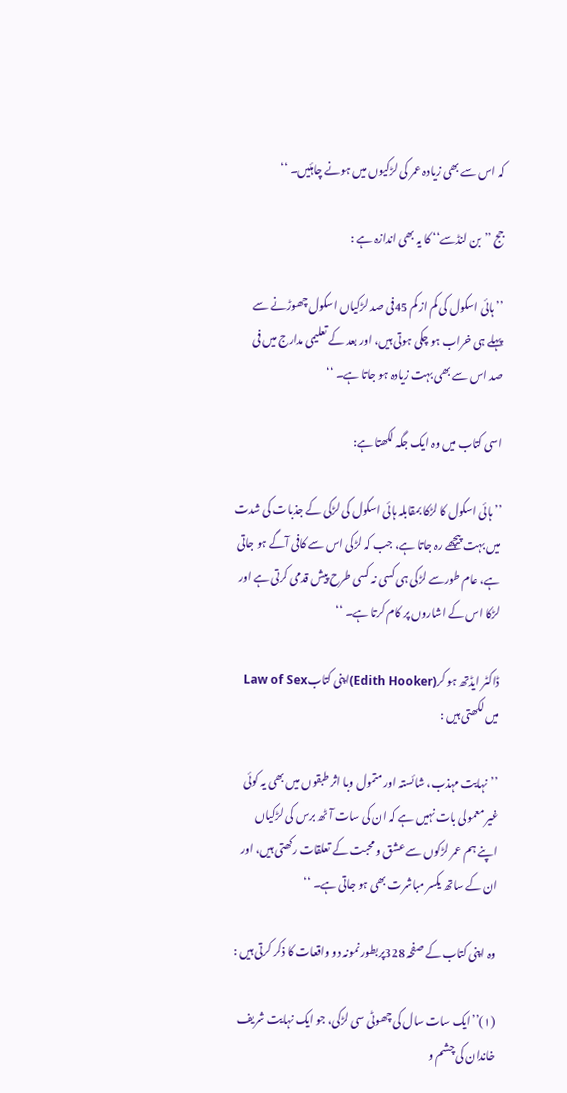کہ اس سے بھی زیادہ عمر کی لڑکیوں میں ہونے چاہئیں۔ ‘‘

جج ’’بن لنڈسے‘‘ کا یہ بھی اندازہ ہے :

’’ہائی اسکول کی کم از کم 45فی صد لڑکیاں اسکول چھوڑنے سے پہلے ہی خراب ہو چکی ہوتی ہیں، اور بعد کے تعلیمی مدارج میں فی صد اس سے بھی بہت زیادہ ہو جاتا ہے۔ ‘‘

اسی کتاب میں وہ ایک جگہ لکھتا ہے:

’’ہائی اسکول کا لڑکا بمقابلہ ہائی اسکول کی لڑکی کے جذبات کی شدت میں بہت پیچھے رہ جاتا ہے، جب کہ لڑکی اس سے کافی آگے ہو جاتی ہے، عام طورسے لڑکی ہی کسی نہ کسی طرح پیش قدمی کرتی ہے اور لڑکا اس کے اشاروں پر کام کرتا ہے۔ ‘‘

ڈاکٹر ایڈتھ ہو کر(Edith Hooker)اپنی کتابLaw of Sex میں لکھتی ہیں :

’’نہایت مہذب، شائستہ اور متمول وبا اثر طبقوں میں بھی یہ کوئی غیر معمولی بات نہیں ہے کہ ان کی سات آٹھ برس کی لڑکیاں اپنے ہم عمر لڑکوں سے عشق و محبت کے تعلقات رکھتی ہیں، اور ان کے ساتھ یکسر مباشرت بھی ہو جاتی ہے۔ ‘‘

وہ اپنی کتاب کے صفحہ 328پربطور نمونہ دو واقعات کا ذکر کرتی ہیں :

(۱)’’ایک سات سال کی چھوٹی سی لڑکی، جو ایک نہایت شریف خاندان کی چشم و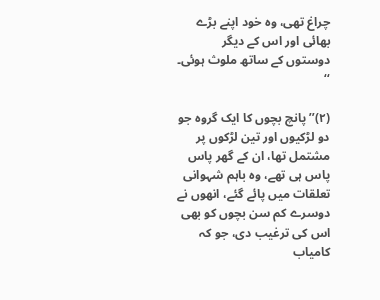چراغ تھی، وہ خود اپنے بڑے بھائی اور اس کے دیگر دوستوں کے ساتھ ملوث ہوئی۔ ‘‘

(۲)’’پانچ بچوں کا ایک گروہ جو دو لڑکیوں اور تین لڑکوں پر مشتمل تھا، ان کے گھر پاس پاس ہی تھے، وہ باہم شہوانی تعلقات میں پائے گئے، انھوں نے دوسرے کم سن بچوں کو بھی اس کی ترغیب دی، جو کہ کامیاب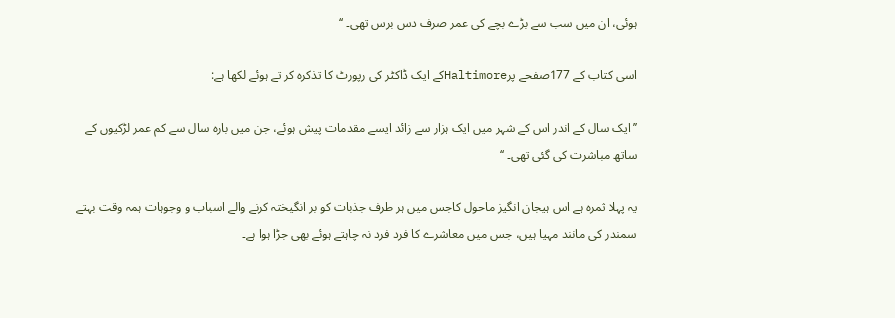ہوئی، ان میں سب سے بڑے بچے کی عمر صرف دس برس تھی۔ ‘‘

اسی کتاب کے 177صفحے پرHaltimoreکے ایک ڈاکٹر کی رپورٹ کا تذکرہ کر تے ہوئے لکھا ہے:

’’ایک سال کے اندر اس کے شہر میں ایک ہزار سے زائد ایسے مقدمات پیش ہوئے، جن میں بارہ سال سے کم عمر لڑکیوں کے ساتھ مباشرت کی گئی تھی۔ ‘‘

یہ پہلا ثمرہ ہے اس ہیجان انگیز ماحول کاجس میں ہر طرف جذبات کو بر انگیختہ کرنے والے اسباب و وجوہات ہمہ وقت بہتے سمندر کی مانند مہیا ہیں، جس میں معاشرے کا فرد فرد نہ چاہتے ہوئے بھی جڑا ہوا ہے۔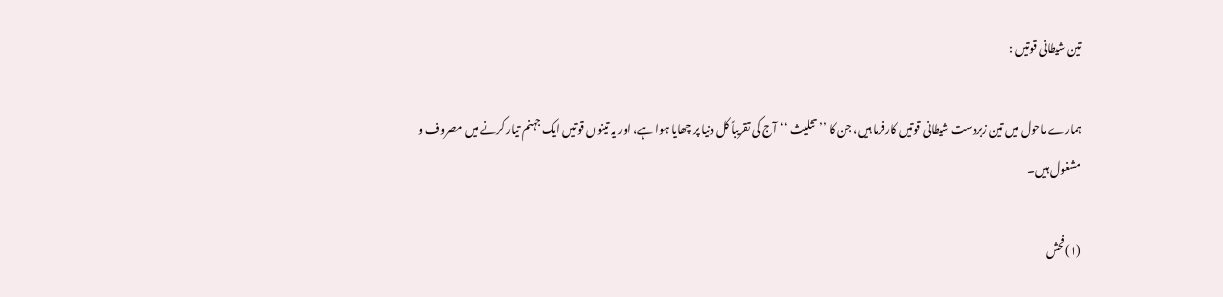تین شیطانی قوتیں :

ہمارے ماحول میں تین زبردست شیطانی قوتیں کارفرما ہیں، جن کا ’’تثلیث ‘‘آج کی تقریباً کل دنیا پر چھایا ہوا ہے، اور یہ تینوں قوتیں ایک جہنم تیار کرنے میں مصروف و مشغول ہیں۔

(۱)فحش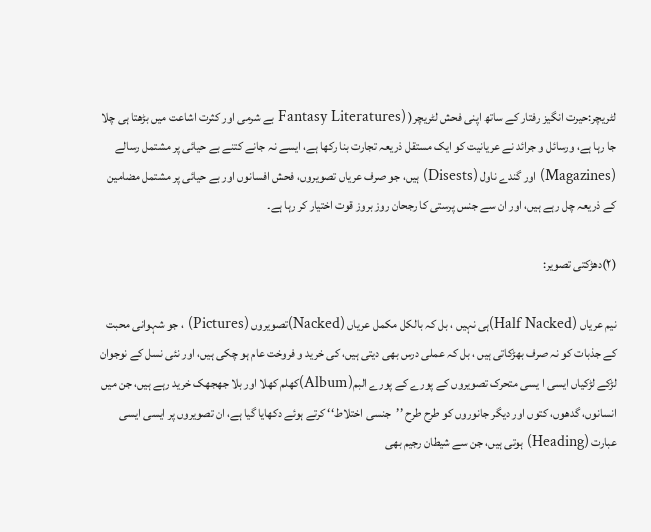لٹریچر:حیرت انگیز رفتار کے ساتھ اپنی فحش لٹریچر( (Fantasy Literatures بے شرمی اور کثرت اشاعت میں بڑھتا ہی چلا جا رہا ہے، ورسائل و جرائد نے عریانیت کو ایک مستقل ذریعہ تجارت بنا رکھا ہے، ایسے نہ جانے کتنے بے حیائی پر مشتمل رسالے (Magazines) اور گندے ناول (Disests) ہیں، جو صرف عریاں تصویروں، فحش افسانوں اور بے حیائی پر مشتمل مضامین کے ذریعہ چل رہے ہیں، اور ان سے جنس پرستی کا رجحان روز بروز قوت اختیار کر رہا ہے۔

(۲)دھڑکتی تصویر:

نیم عریاں (Half Nacked)ہی نہیں ، بل کہ بالکل مکمل عریاں (Nacked)تصویروں (Pictures) ، جو شہوانی محبت کے جذبات کو نہ صرف بھڑکاتی ہیں ، بل کہ عملی درس بھی دیتی ہیں، کی خرید و فروخت عام ہو چکی ہیں، اور نئی نسل کے نوجوان لڑکے لڑکیاں ایسی ا یسی متحرک تصویروں کے پورے کے پورے البم(Album)کھلم کھلا اور بلا جھجھک خرید رہے ہیں، جن میں انسانوں، گدھوں، کتوں اور دیگر جانوروں کو طرح طرح ’’جنسی اختلاط‘‘ کرتے ہوئے دکھایا گیا ہے، ان تصویروں پر ایسی ایسی عبارت (Heading) ہوتی ہیں، جن سے شیطان رجیم بھی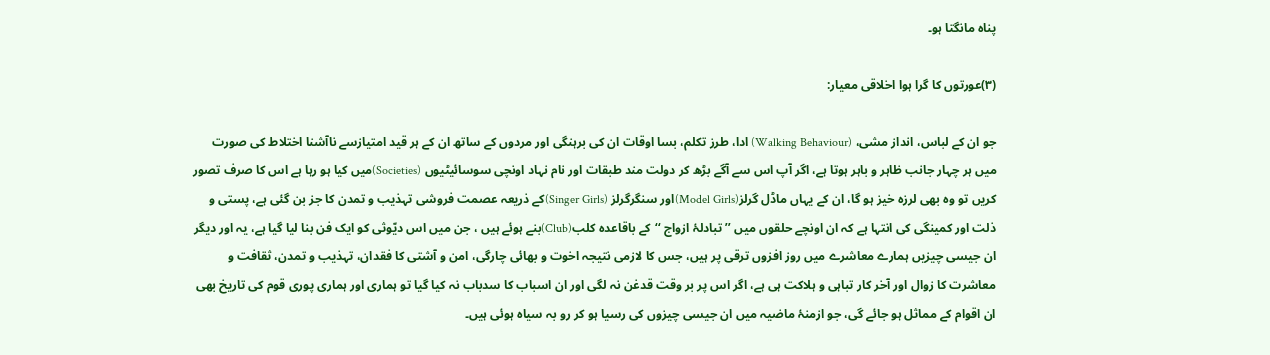پناہ مانگتا ہو۔

(۳)عورتوں کا گرا ہوا اخلاقی معیار:

جو ان کے لباس، انداز مشی، (Walking Behaviour) ادا، طرز تکلم، بسا اوقات ان کی برہنگی اور مردوں کے ساتھ ان کے ہر قید امتیازسے ناآشنا اختلاط کی صورت میں ہر چہار جانب ظاہر و باہر ہوتا ہے، اگر آپ اس سے آگے بڑھ کر دولت مند طبقات اور نام نہاد اونچی سوسائیٹیوں (Societies)میں کیا ہو رہا ہے اس کا صرف تصور کریں تو وہ بھی لرزہ خیز ہو گا، ان کے یہاں ماڈل گرلز(Model Girls)اور سنگرگرلز (Singer Girls)کے ذریعہ عصمت فروشی تہذیب و تمدن کا جز بن گئی ہے، پستی و ذلت اور کمینگی کی انتہا ہے کہ ان اونچے حلقوں میں ’’تبادلۂ ازواج ‘‘کے باقاعدہ کلب(Club)بنے ہوئے ہیں ، جن میں اس دیّوثی کو ایک فن بنا لیا گیا ہے، یہ اور دیگر ان جیسی چیزیں ہمارے معاشرے میں روز افزوں ترقی پر ہیں، جس کا لازمی نتیجہ اخوت و بھائی چارگی، امن و آشتی کا فقدان، تہذیب و تمدن، ثقافت و معاشرت کا زوال اور آخر کار تباہی و ہلاکت ہی ہے، اگر اس پر بر وقت قدغن نہ لگی اور ان اسباب کا سدباب نہ کیا گیا تو ہماری اور ہماری پوری قوم کی تاریخ بھی ان اقوام کے مماثل ہو جائے گی، جو ازمنۂ ماضیہ میں ان جیسی چیزوں کی رسیا ہو کر رو بہ سیاہ ہوئی ہیں۔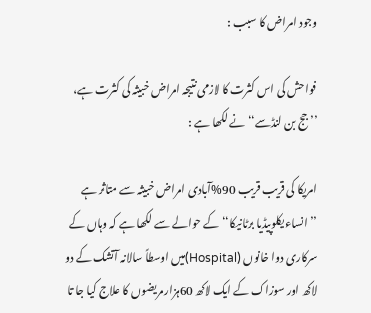وجود امراض کا سبب :

فواحش کی اس کثرت کا لازمی نتیجہ امراض خبیثہ کی کثرت ہے، ’’جج بن لنڈسے‘‘نے لکھا ہے :

امریکا کی قریب قریب 90%آبادی امراض خبیثہ سے متاثر ہے ’’انساءیکلوپیڈیا برٹانیکا‘‘ کے حوالے سے لکھا ہے کہ وہاں کے سرکاری دوا خانوں (Hospital)میں اوسطاً سالانہ آتشک کے دو لاکھ اور سوزاک کے ایک لاکھ 60ہزارمریضوں کا علاج کیا جا تا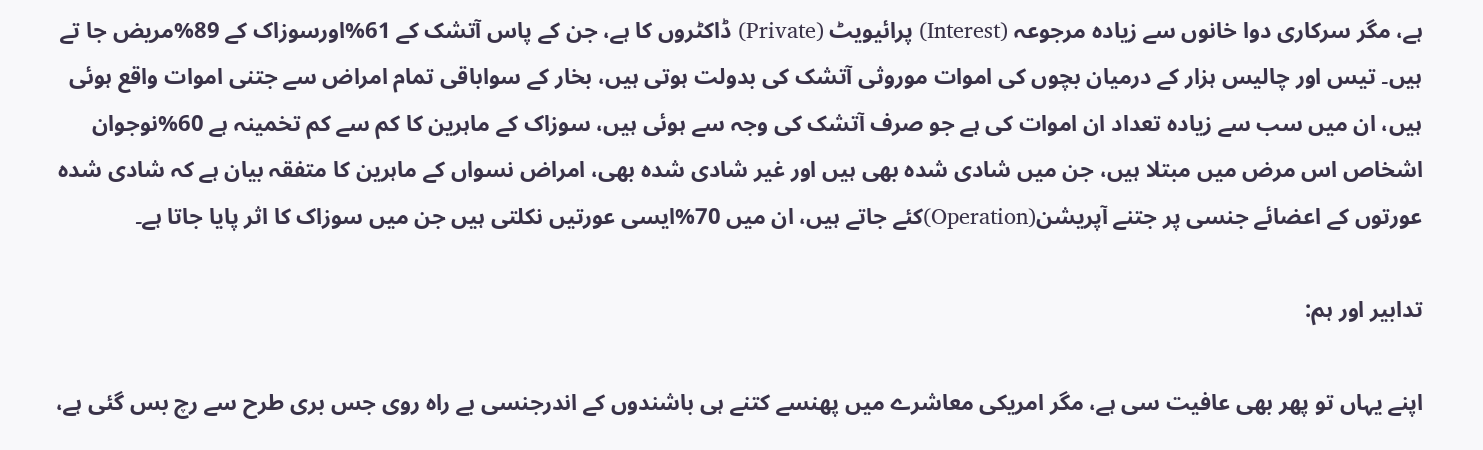ہے، مگر سرکاری دوا خانوں سے زیادہ مرجوعہ (Interest) پرائیویٹ (Private) ڈاکٹروں کا ہے، جن کے پاس آتشک کے 61%اورسوزاک کے 89%مریض جا تے ہیں۔ تیس اور چالیس ہزار کے درمیان بچوں کی اموات موروثی آتشک کی بدولت ہوتی ہیں، بخار کے سواباقی تمام امراض سے جتنی اموات واقع ہوئی ہیں، ان میں سب سے زیادہ تعداد ان اموات کی ہے جو صرف آتشک کی وجہ سے ہوئی ہیں، سوزاک کے ماہرین کا کم سے کم تخمینہ ہے 60%نوجوان اشخاص اس مرض میں مبتلا ہیں، جن میں شادی شدہ بھی ہیں اور غیر شادی شدہ بھی، امراض نسواں کے ماہرین کا متفقہ بیان ہے کہ شادی شدہ عورتوں کے اعضائے جنسی پر جتنے آپریشن(Operation)کئے جاتے ہیں، ان میں 70%ایسی عورتیں نکلتی ہیں جن میں سوزاک کا اثر پایا جاتا ہے۔

تدابیر اور ہم:

اپنے یہاں تو پھر بھی عافیت سی ہے، مگر امریکی معاشرے میں پھنسے کتنے ہی باشندوں کے اندرجنسی بے راہ روی جس بری طرح سے رچ بس گئی ہے،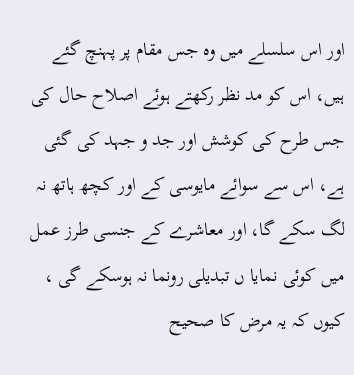اور اس سلسلے میں وہ جس مقام پر پہنچ گئے ہیں، اس کو مد نظر رکھتے ہوئے اصلاح حال کی جس طرح کی کوشش اور جد و جہد کی گئی ہے، اس سے سوائے مایوسی کے اور کچھ ہاتھ نہ لگ سکے گا، اور معاشرے کے جنسی طرز عمل میں کوئی نمایا ں تبدیلی رونما نہ ہوسکے گی ، کیوں کہ یہ مرض کا صحیح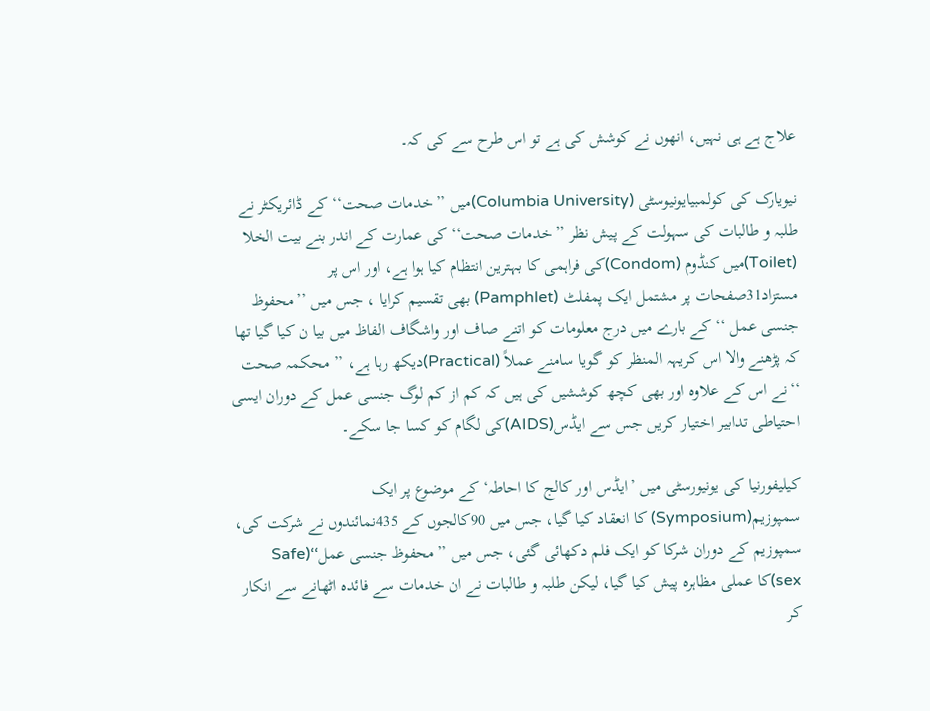علاج ہے ہی نہیں، انھوں نے کوشش کی ہے تو اس طرح سے کی کہ۔

نیویارک کی کولمبیایونیوسٹی (Columbia University)میں ’’خدمات صحت‘‘ کے ڈائریکٹر نے طلبہ و طالبات کی سہولت کے پیش نظر ’’خدمات صحت‘‘ کی عمارت کے اندر بنے بیت الخلا (Toilet)میں کنڈوم (Condom)کی فراہمی کا بہترین انتظام کیا ہوا ہے، اور اس پر مستزاد31صفحات پر مشتمل ایک پمفلٹ (Pamphlet) بھی تقسیم کرایا ، جس میں ’’محفوظ جنسی عمل ‘‘کے بارے میں درج معلومات کو اتنے صاف اور واشگاف الفاظ میں بیا ن کیا گیا تھا کہ پڑھنے والا اس کریہہ المنظر کو گویا سامنے عملاً (Practical)دیکھ رہا ہے، ’’ محکمہ صحت ‘‘نے اس کے علاوہ اور بھی کچھ کوششیں کی ہیں کہ کم از کم لوگ جنسی عمل کے دوران ایسی احتیاطی تدابیر اختیار کریں جس سے ایڈس(AIDS)کی لگام کو کسا جا سکے۔

کیلیفورنیا کی یونیورسٹی میں ’ایڈس اور کالج کا احاطہ‘ کے موضوع پر ایک سمپوزیم(Symposium) کا انعقاد کیا گیا، جس میں 90کالجوں کے 435نمائندوں نے شرکت کی، سمپوزیم کے دوران شرکا کو ایک فلم دکھائی گئی، جس میں ’’محفوظ جنسی عمل‘‘(Safe sex)کا عملی مظاہرہ پیش کیا گیا، لیکن طلبہ و طالبات نے ان خدمات سے فائدہ اٹھانے سے انکار کر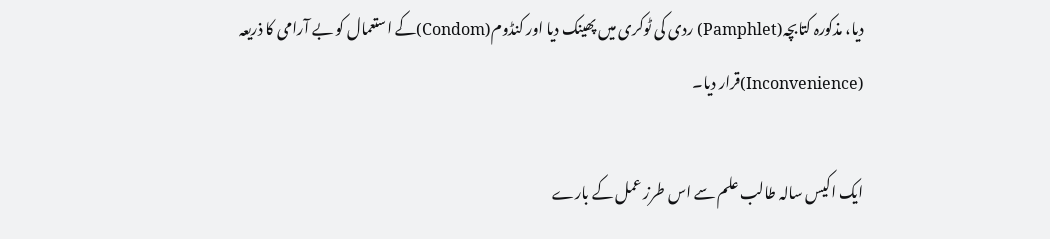دیا، مذکورہ کتابچہ(Pamphlet) ردی کی ٹوکری میں پھینک دیا اور کنڈوم(Condom)کے استعمال کو بے آرامی کا ذریعہ (Inconvenience)قرار دیا۔

ایک اکیس سالہ طالب علم سے اس طرز عمل کے بارے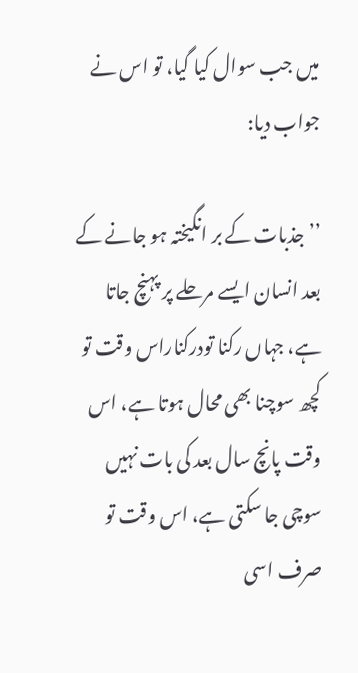میں جب سوال کیا گیا، تو اس نے جواب دیا:

’’جذبات کے بر انگیختہ ہو جانے کے بعد انسان ایسے مرحلے پر پہنچ جاتا ہے، جہاں رکنا تودرکناراس وقت تو کچھ سوچنا بھی محال ہوتا ہے، اس وقت پانچ سال بعد کی بات نہیں سوچی جا سکتی ہے، اس وقت تو صرف اسی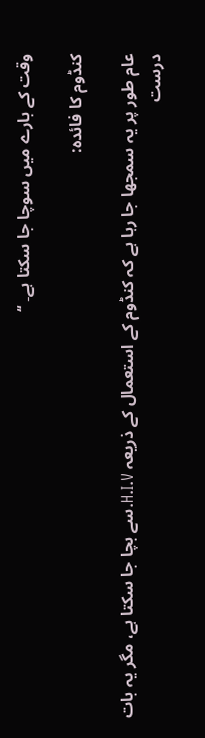وقت کے بارے میں سوچا جا سکتا ہے۔ ‘‘

کنڈوم کا فائدہ:

عام طور پر یہ سمجھا جا رہا ہے کہ کنڈوم کے استعمال کے ذریعہ H.I.V.سے بچا جا سکتا ہے، مگر یہ بات درست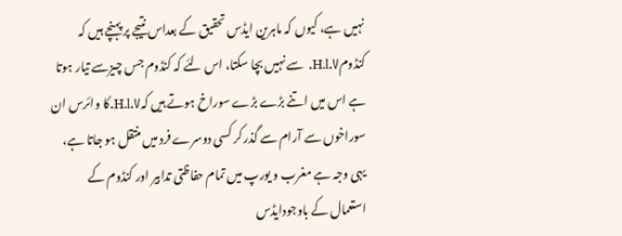نہیں ہے، کیوں کہ ماہرین ایڈس تحقیق کے بعداس نتیجے پر پہنچے ہیں کہ کنڈومH.I.V. سے نہیں بچا سکتا، اس لئے کہ کنڈوم جس چیزسے تیار ہوتا ہے اس میں اتنے بڑے بڑے سوراخ ہوتے ہیں کہH.I.V.کا وائرس ان سوراخوں سے آرام سے گذر کر کسی دوسرے فرد میں منتقل ہو جاتا ہے، یہی وجہ ہے مغرب و یورپ میں تمام حفاظتی تدابیر اور کنڈوم کے استعمال کے باوجودایڈس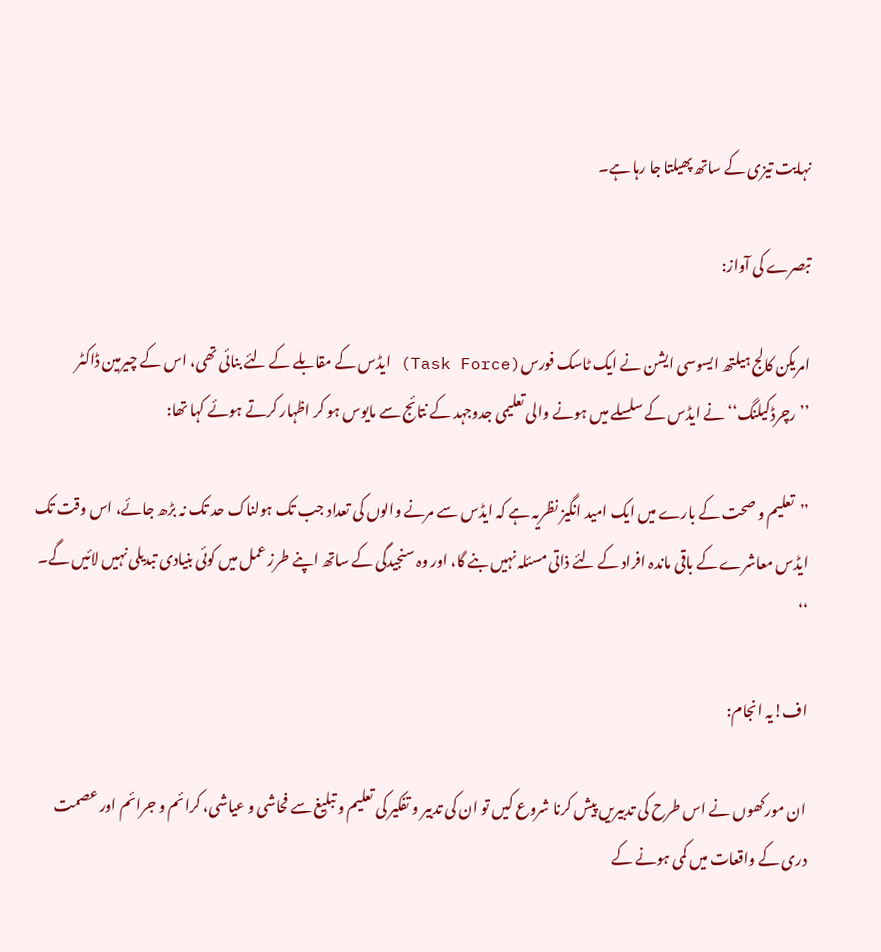نہایت تیزی کے ساتھ پھیلتا جا رہا ہے۔

تبصرے کی آواز:

امریکن کالج ہیلتھ ایسوسی ایشن نے ایک ٹاسک فورس(Task Force) ایڈس کے مقابلے کے لئے بنائی تھی، اس کے چیرمین ڈاکٹر ’’رچرڈکیلنگ‘‘ نے ایڈس کے سلسلے میں ہونے والی تعلیمی جدوجہد کے نتائج سے مایوس ہو کر اظہار کرتے ہوئے کہا تھا:

’’تعلیم و صحت کے بارے میں ایک امید انگیز نظریہ ہے کہ ایڈس سے مرنے والوں کی تعداد جب تک ہولناک حد تک نہ بڑھ جائے، اس وقت تک ایڈس معاشرے کے باقی ماندہ افراد کے لئے ذاتی مسئلہ نہیں بنے گا، اور وہ سنجیدگی کے ساتھ اپنے طرز عمل میں کوئی بنیادی تبدیلی نہیں لائیں گے۔ ‘‘

اف!یہ انجام:

ان مورکھوں نے اس طرح کی تدبیریں پیش کرنا شروع کیں تو ان کی تدبیر و تفکیر کی تعلیم و تبلیغ سے فحاشی و عیاشی، کرائم و جرائم اور عصمت دری کے واقعات میں کمی ہونے کے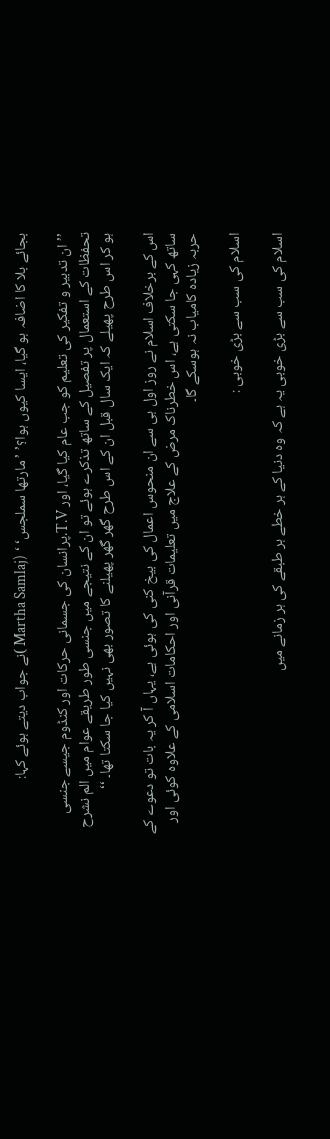بجائے بلا کا اضافہ ہو گیا، ایسا کیوں ہوا؟’ ’مارتھا سملجس‘ ‘ (Martha Samlaj )نے جواب دیتے ہوئے کہا:

’’ان تدبیر و تفکیر کی تعلیم کو جب عام کیا گیا، اور T.V.پرانسان کی جسمانی حرکات اور کنڈوم جیسے جنسی تحفظات کے استعمال پر تفصیل کے ساتھ تذکرے ہوئے تو ان کے نتیجے میں جنسی طور طریقے عوام میں الم نشرح ہو کر اس طرح پھیلے کہ ایک سال قبل ان کے اس طرح گھر گھر پھیلنے کا تصور بھی نہیں کیا جا سکتا تھا۔ ‘‘

اس کے برخلاف اسلام نے روز اول ہی سے ان منحوس اعمال کی بیخ کنی کی ہوئی ہے، یہاں آ کر یہ بات تو دعوے کے ساتھ کہی جا سکتی ہے، اس خطرناک مرض کے علاج میں تعلیمات قرآنی اور احکامات اسلامی کے علاوہ کوئی اور حربہ زیادہ کامیاب نہ ہوسکے گا۔

اسلام کی سب سے بڑی خوبی :

اسلام کی سب سے بڑی خوبی یہ ہے کہ وہ دنیا کے ہر خطے ہر طبقے کی ہر زمانے میں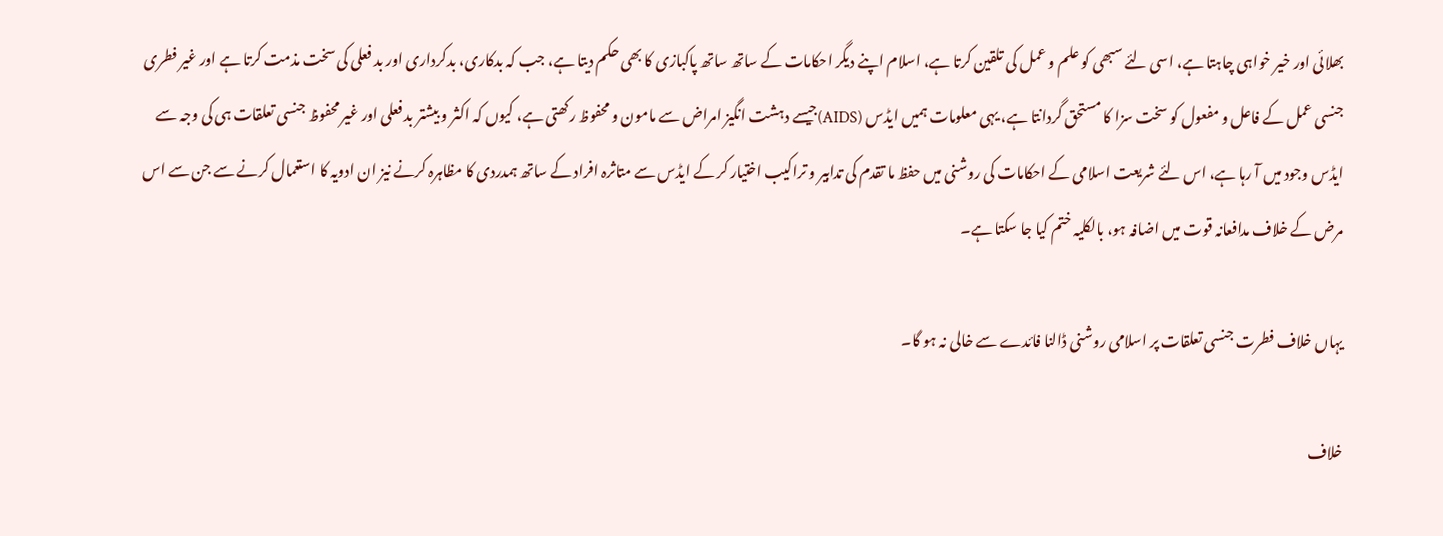بھلائی اور خیر خواہی چاہتا ہے، اسی لئے سبھی کو علم و عمل کی تلقین کرتا ہے، اسلام اپنے دیگر احکامات کے ساتھ ساتھ پاکبازی کا بھی حکم دیتا ہے، جب کہ بدکاری، بدکرداری اور بد فعلی کی سخت مذمت کرتا ہے اور غیر فطری جنسی عمل کے فاعل و مفعول کو سخت سزا کا مستحق گردانتا ہے، یہی معلومات ہمیں ایڈس (AIDS)جیسے دہشت انگیز امراض سے مامون و محفوظ رکھتی ہے، کیوں کہ اکثر و بیشتر بد فعلی اور غیر محفوظ جنسی تعلقات ہی کی وجہ سے ایڈس وجود میں آ رہا ہے، اس لئے شریعت اسلامی کے احکامات کی روشنی میں حفظ ما تقدم کی تدابیر و تراکیب اختیار کر کے ایڈس سے متاثرہ افراد کے ساتھ ہمدردی کا مظاہرہ کرنے نیز ان ادویہ کا استعمال کرنے سے جن سے اس مرض کے خلاف مدافعانہ قوت میں اضافہ ہو، بالکلیہ ختم کیا جا سکتا ہے۔

یہاں خلاف فطرت جنسی تعلقات پر اسلامی روشنی ڈالنا فائدے سے خالی نہ ہو گا۔

خلاف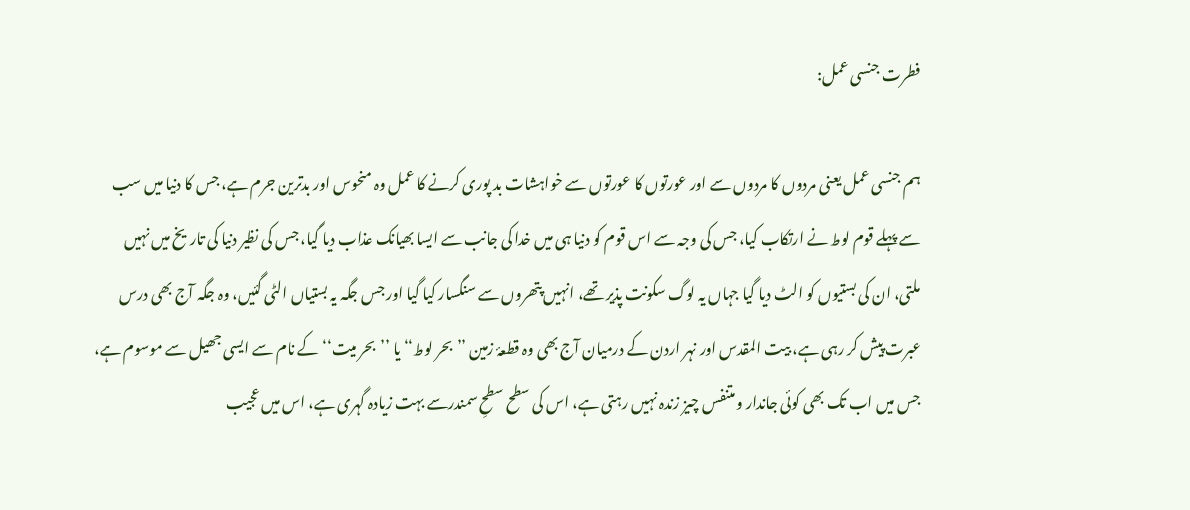فطرت جنسی عمل:

ہم جنسی عمل یعنی مردوں کا مردوں سے اور عورتوں کا عورتوں سے خواہشات بد پوری کرنے کا عمل وہ منحوس اور بدترین جرم ہے، جس کا دنیا میں سب سے پہلے قوم لوط نے ارتکاب کیا، جس کی وجہ سے اس قوم کو دنیا ہی میں خدا کی جانب سے ایسا بھیانک عذاب دیا گیا، جس کی نظیر دنیا کی تاریخ میں نہیں ملتی، ان کی بستیوں کو الٹ دیا گیا جہاں یہ لوگ سکونت پذیر تھے، انہیں پتھروں سے سنگسار کیا گیا اور جس جگہ یہ بستیاں الٹی گئیں، وہ جگہ آج بھی درس عبرت پیش کر رہی ہے، بیت المقدس اور نہر اردن کے درمیان آج بھی وہ قطعۂ زمین ’’بحر لوط‘‘ یا ’’بحر میت‘‘ کے نام سے ایسی جھیل سے موسوم ہے، جس میں اب تک بھی کوئی جاندار و متنفس چیز زندہ نہیں رہتی ہے، اس کی سطح سطحِ سمندرسے بہت زیادہ گہری ہے، اس میں عجیب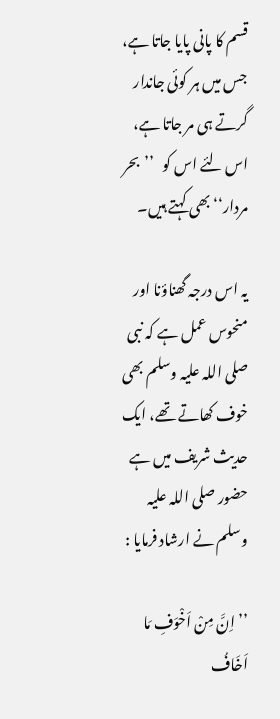قسم کا پانی پایا جاتا ہے، جس میں ہر کوئی جاندار گرتے ہی مر جاتا ہے، اس لئے اس کو   ’’بحر مردار‘‘ بھی کہتے ہیں۔

یہ اس درجہ گھناؤنا اور منحوس عمل ہے کہ نبی صلی اللہ علیہ وسلم بھی خوف کھاتے تھے، ایک حدیث شریف میں ہے حضور صلی اللہ علیہ وسلم نے ارشاد فرمایا :

’’ اِنَّ مِنْ اَخْوَفِ مَا اَخَافُ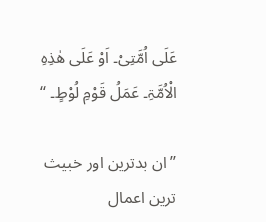عَلَی اُمَّتِیْ۔ اَوْ عَلَی ھٰذِہِ الْاُمَّۃِ۔ عَمَلُ قَوْمِ لُوْطٍ۔ ‘‘

’’ان بدترین اور خبیث ترین اعمال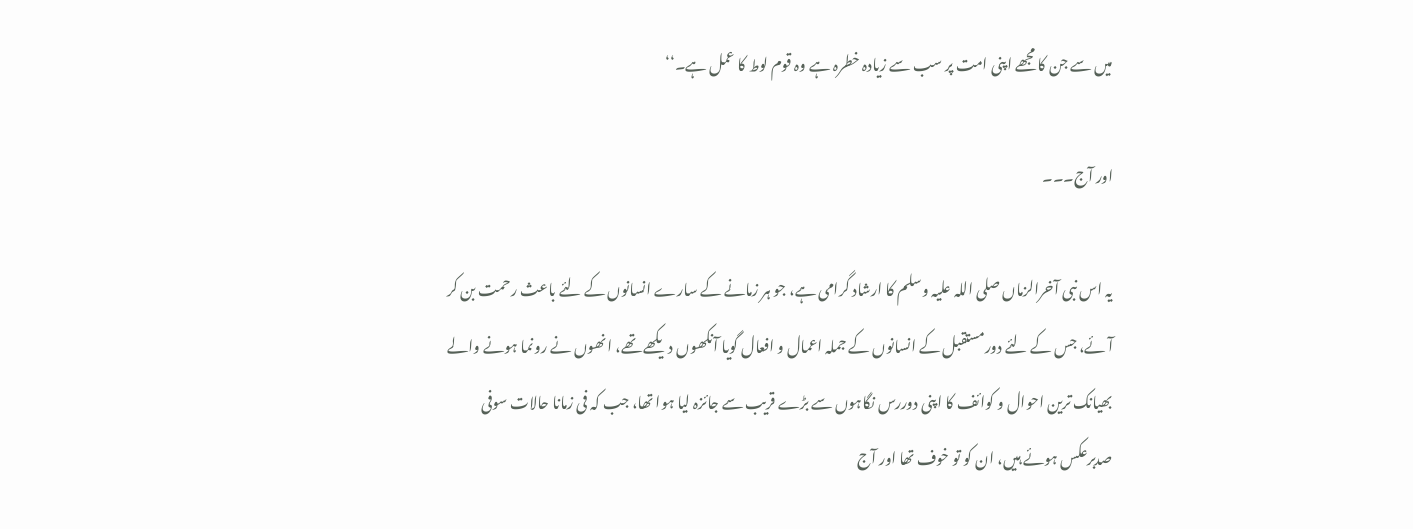میں سے جن کا مجھے اپنی امت پر سب سے زیادہ خطرہ ہے وہ قوم لوط کا عمل ہے۔‘‘

اور آج۔۔۔

یہ اس نبی آخرالزماں صلی اللہ علیہ وسلم کا ارشاد گرامی ہے، جو ہر زمانے کے سارے انسانوں کے لئے باعث رحمت بن کر آئے، جس کے لئے دورمستقبل کے انسانوں کے جملہ اعمال و افعال گویا آنکھوں دیکھے تھے، انھوں نے رونما ہونے والے بھیانک ترین احوال و کوائف کا اپنی دوررس نگاہوں سے بڑے قریب سے جائزہ لیا ہوا تھا، جب کہ فی زمانا حالات سوفی صدبرعکس ہوئے ہیں، ان کو تو خوف تھا اور آج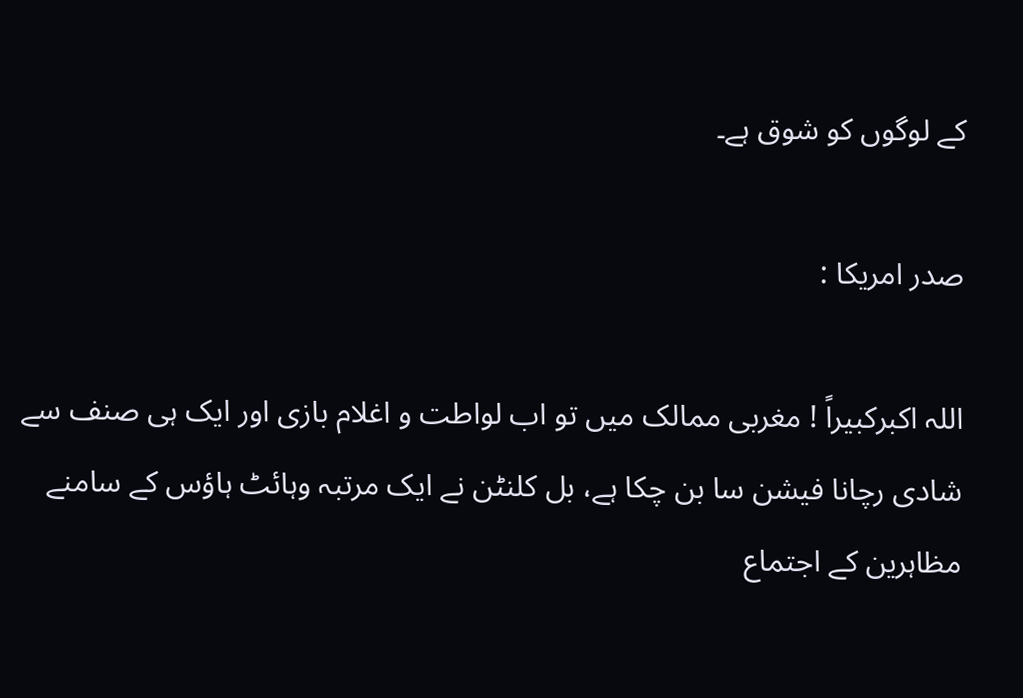کے لوگوں کو شوق ہے۔

صدر امریکا :

اللہ اکبرکبیراً ! مغربی ممالک میں تو اب لواطت و اغلام بازی اور ایک ہی صنف سے شادی رچانا فیشن سا بن چکا ہے، بل کلنٹن نے ایک مرتبہ وہائٹ ہاؤس کے سامنے مظاہرین کے اجتماع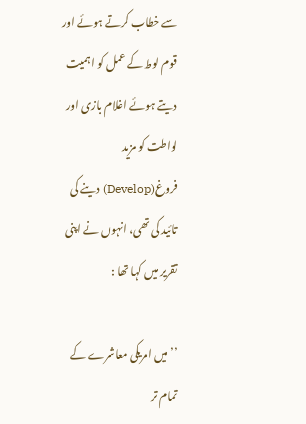سے خطاب کرتے ہوئے اور قوم لوط کے عمل کو اہمیت دیتے ہوئے اغلام بازی اور لواطت کو مزید فروغ(Develop) دینے کی تائید کی تھی، انہوں نے اپنی تقریر میں کہا تھا :

’’ میں امریکی معاشرے کے تمام تر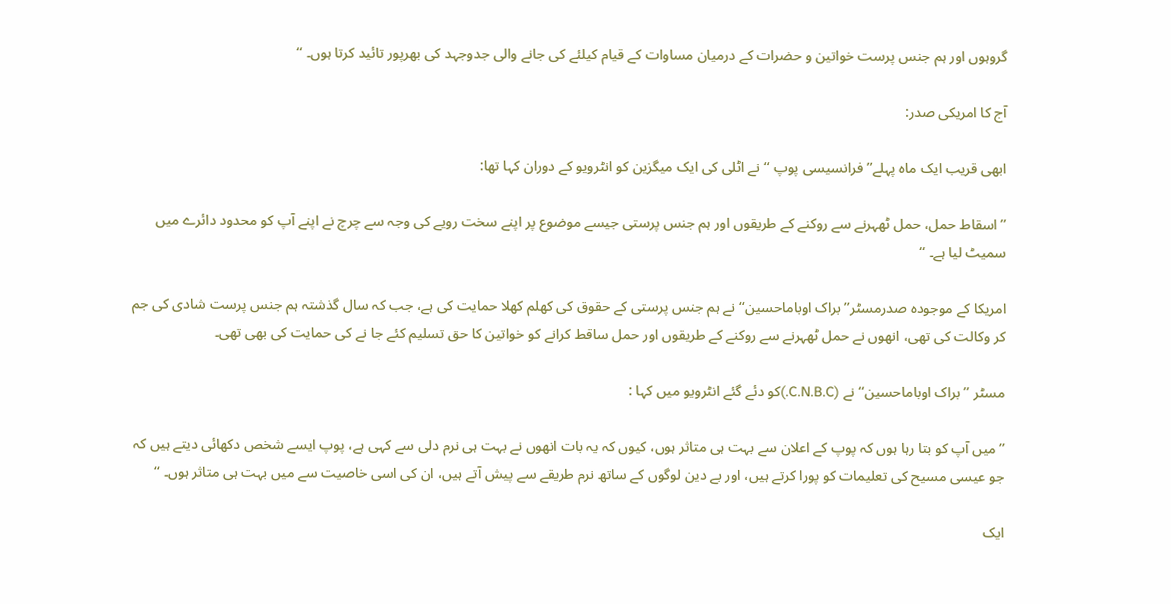گروہوں اور ہم جنس پرست خواتین و حضرات کے درمیان مساوات کے قیام کیلئے کی جانے والی جدوجہد کی بھرپور تائید کرتا ہوں۔ ‘‘

آج کا امریکی صدر:

ابھی قریب ایک ماہ پہلے’’ فرانسیسی پوپ ‘‘نے اٹلی کی ایک میگزین کو انٹرویو کے دوران کہا تھا:

’’اسقاط حمل، حمل ٹھہرنے سے روکنے کے طریقوں اور ہم جنس پرستی جیسے موضوع پر اپنے سخت رویے کی وجہ سے چرچ نے اپنے آپ کو محدود دائرے میں سمیٹ لیا ہے۔ ‘‘

امریکا کے موجودہ صدرمسٹر’’ براک اوباماحسین‘‘نے ہم جنس پرستی کے حقوق کی کھلم کھلا حمایت کی ہے، جب کہ سال گذشتہ ہم جنس پرست شادی کی جم کر وکالت کی تھی، انھوں نے حمل ٹھہرنے سے روکنے کے طریقوں اور حمل ساقط کرانے کو خواتین کا حق تسلیم کئے جا نے کی حمایت کی بھی تھی۔

مسٹر ’’ براک اوباماحسین‘‘ نے (C.N.B.C.)کو دئے گئے انٹرویو میں کہا :

’’میں آپ کو بتا رہا ہوں کہ پوپ کے اعلان سے بہت ہی متاثر ہوں، کیوں کہ یہ بات انھوں نے بہت ہی نرم دلی سے کہی ہے، پوپ ایسے شخص دکھائی دیتے ہیں کہ جو عیسی مسیح کی تعلیمات کو پورا کرتے ہیں، اور بے دین لوگوں کے ساتھ نرم طریقے سے پیش آتے ہیں، ان کی اسی خاصیت سے میں بہت ہی متاثر ہوں۔ ‘‘

ایک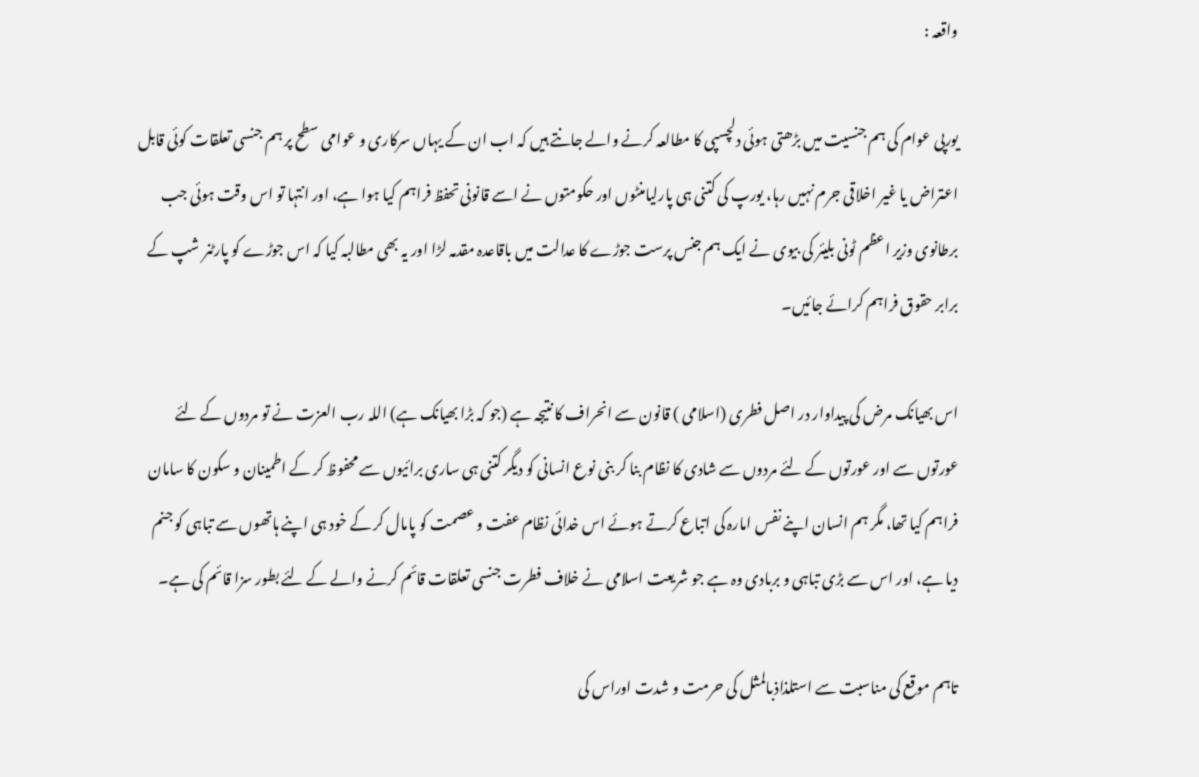واقعہ :

یورپی عوام کی ہم جنسیت میں بڑھتی ہوئی دلچسپی کا مطالعہ کرنے والے جانتے ہیں کہ اب ان کے یہاں سرکاری و عوامی سطح پر ہم جنسی تعلقات کوئی قابل اعتراض یا غیر اخلاقی جرم نہیں رہا، یورپ کی کتنی ہی پارلیامنٹوں اور حکومتوں نے اسے قانونی تحفظ فراہم کیا ہوا ہے، اور انتہا تو اس وقت ہوئی جب برطانوی وزیر اعظم ٹونی بلیئر کی بیوی نے ایک ہم جنس پرست جوڑے کا عدالت میں باقاعدہ مقدمہ لڑا اور یہ بھی مطالبہ کیا کہ اس جوڑے کو پارٹنر شپ کے برابر حقوق فراہم کرائے جائیں۔

اس بھیانک مرض کی پیداوار در اصل فطری (اسلامی ) قانون سے انحراف کا نتیجہ ہے (جو کہ بڑا بھیانک ہے) اللہ رب العزت نے تو مردوں کے لئے عورتوں سے اور عورتوں کے لئے مردوں سے شادی کا نظام بنا کر بنی نوع انسانی کو دیگر کتنی ہی ساری برائیوں سے محفوظ کر کے اطمینان و سکون کا سامان فراہم کیا تھا، مگر ہم انسان اپنے نفس امارہ کی اتباع کرتے ہوئے اس خدائی نظام عفت و عصمت کو پامال کر کے خود ہی اپنے ہاتھوں سے تباہی کو جنم دیا ہے، اور اس سے بڑی تباہی و بربادی وہ ہے جو شریعت اسلامی نے خلاف فطرت جنسی تعلقات قائم کرنے والے کے لئے بطور سزا قائم کی ہے۔

تاہم موقع کی مناسبت سے استلذاذبالمثل کی حرمت و شدت اوراس کی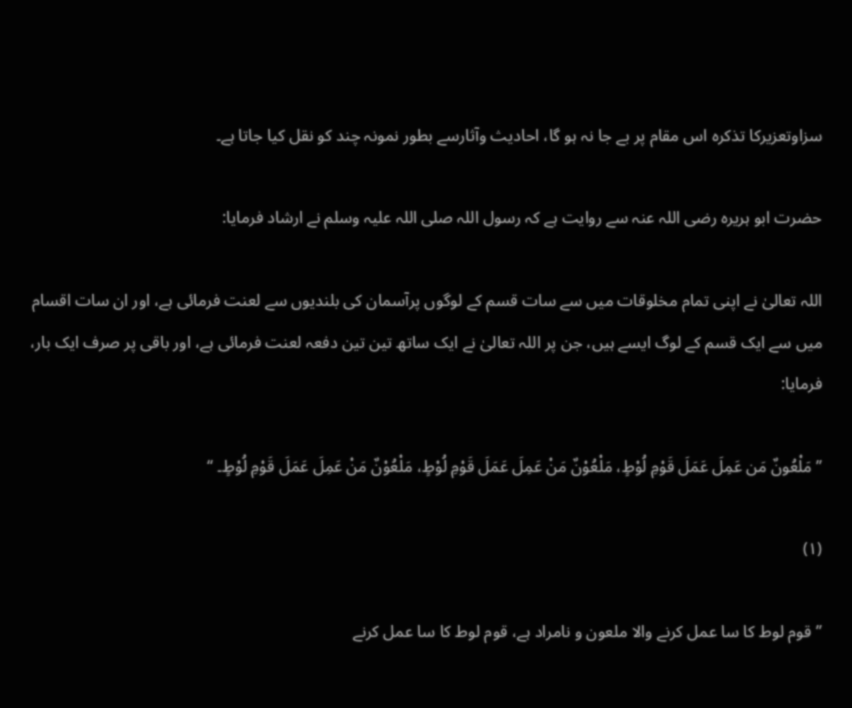سزاوتعزیرکا تذکرہ اس مقام پر بے جا نہ ہو گا، احادیث وآثارسے بطور نمونہ چند کو نقل کیا جاتا ہے۔

حضرت ابو ہریرہ رضی اللہ عنہ سے روایت ہے کہ رسول اللہ صلی اللہ علیہ وسلم نے ارشاد فرمایا:

اللہ تعالیٰ نے اپنی تمام مخلوقات میں سے سات قسم کے لوگوں پرآسمان کی بلندیوں سے لعنت فرمائی ہے، اور ان سات اقسام میں سے ایک قسم کے لوگ ایسے ہیں، جن پر اللہ تعالیٰ نے ایک ساتھ تین تین دفعہ لعنت فرمائی ہے، اور باقی پر صرف ایک بار، فرمایا:

’’مَلْعُونٌ مَن عَمِلَ عَمَلَ قَوْمِ لُوْطٍ، مَلْعُوْنٌ مَنْ عَمِلَ عَمَلَ قَوْمِ لُوْطٍ، مَلْعُوْنٌ مَنْ عَمِلَ عَمَلَ قَوْمِ لُوْطٍ۔ ‘‘

(۱)

’’قوم لوط کا سا عمل کرنے والا ملعون و نامراد ہے، قوم لوط کا سا عمل کرنے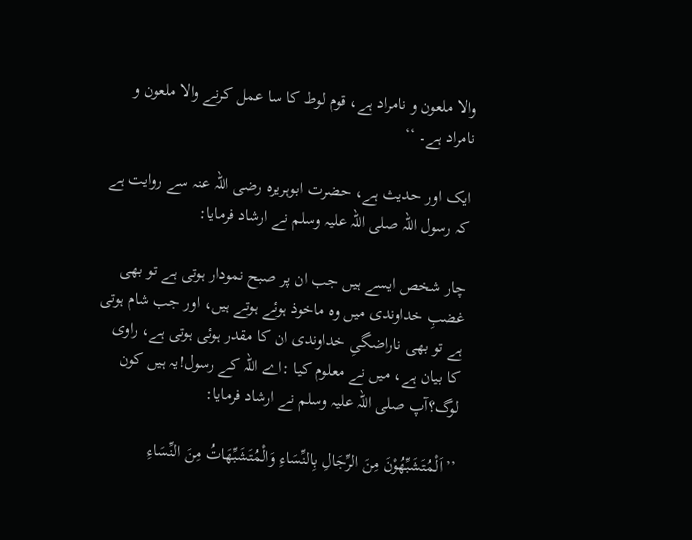والا ملعون و نامراد ہے، قوم لوط کا سا عمل کرنے والا ملعون و نامراد ہے۔ ‘‘

ایک اور حدیث ہے، حضرت ابوہریرہ رضی اللہ عنہ سے روایت ہے کہ رسول اللہ صلی اللہ علیہ وسلم نے ارشاد فرمایا:

چار شخص ایسے ہیں جب ان پر صبح نمودار ہوتی ہے تو بھی غضبِ خداوندی میں وہ ماخوذ ہوئے ہوتے ہیں، اور جب شام ہوتی ہے تو بھی ناراضگیِ خداوندی ان کا مقدر ہوئی ہوتی ہے، راوی کا بیان ہے، میں نے معلوم کیا :اے اللہ کے رسول!یہ ہیں کون لوگ؟آپ صلی اللہ علیہ وسلم نے ارشاد فرمایا:

’’اَلْمُتَشَبِّھُوْنَ مِنَ الرِّجَالِ بِالنِّسَاءِ وَالْمُتَشَبِّھَاتُ مِنَ النِّسَاءِ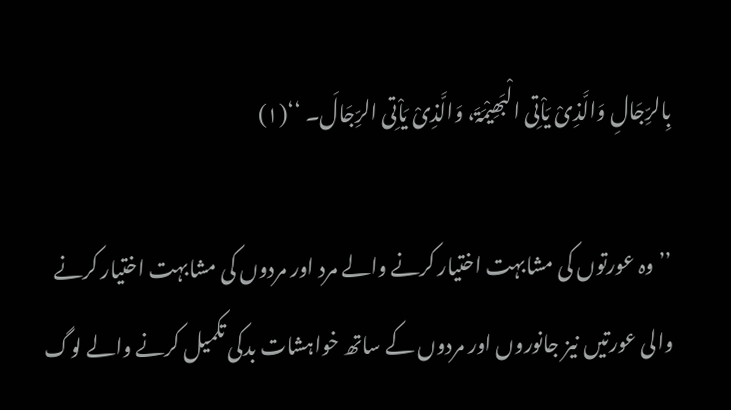بِالرِّجَالِ وَالَّذِیْ یَاْتِی الْبَھِیْمَۃَ، وَالَّذِیْ یَاْتِی الرِّجَالَ۔ ‘‘(۱)

’’وہ عورتوں کی مشابہت اختیار کرنے والے مرد اور مردوں کی مشابہت اختیار کرنے والی عورتیں نیز جانوروں اور مردوں کے ساتھ خواہشات بدکی تکمیل کرنے والے لوگ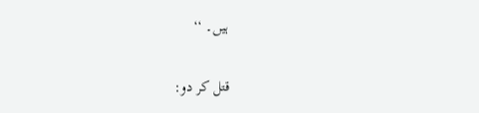ہیں۔ ‘‘

قتل کر دو: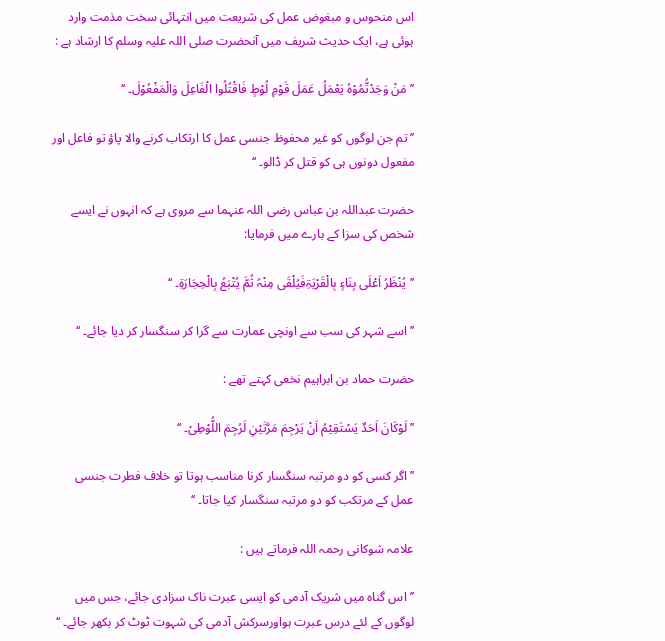اس منحوس و مبغوض عمل کی شریعت میں انتہائی سخت مذمت وارد ہوئی ہے، ایک حدیث شریف میں آنحضرت صلی اللہ علیہ وسلم کا ارشاد ہے :

’’ مَنْ وَجَدْتُّمُوْہُ یَعْمَلُ عَمَلَ قَوْمِ لُوْطٍ فَاقْتُلُوا الْفَاعِلَ وَالْمَفْعُوْلَ۔ ‘‘

’’ تم جن لوگوں کو غیر محفوظ جنسی عمل کا ارتکاب کرنے والا پاؤ تو فاعل اور مفعول دونوں ہی کو قتل کر ڈالو۔ ‘‘

حضرت عبداللہ بن عباس رضی اللہ عنہما سے مروی ہے کہ انہوں نے ایسے شخص کی سزا کے بارے میں فرمایا:

’’یُنْظَرُ اَعْلَی بِنَاءٍ بِالْقَرْیَۃِفَیُلْقَی مِنْہُ ثُمَّ یُتْبَعُ بِالْحِجَارَۃِ۔ ‘‘

’’ اسے شہر کی سب سے اونچی عمارت سے گرا کر سنگسار کر دیا جائے۔ ‘‘

حضرت حماد بن ابراہیم نخعی کہتے تھے :

’’ لَوْکَانَ اَحَدٌ یَسْتَقِیْمُ اَنْ یَرْجِمَ مَرَّتَیْنِ لَرُجِمَ اللُّوْطِیْ۔ ‘‘

’’ اگر کسی کو دو مرتبہ سنگسار کرنا مناسب ہوتا تو خلاف فطرت جنسی عمل کے مرتکب کو دو مرتبہ سنگسار کیا جاتا۔ ‘‘

علامہ شوکانی رحمہ اللہ فرماتے ہیں :

’’اس گناہ میں شریک آدمی کو ایسی عبرت ناک سزادی جائے، جس میں لوگوں کے لئے درس عبرت ہواورسرکش آدمی کی شہوت ٹوٹ کر بکھر جائے۔ ‘‘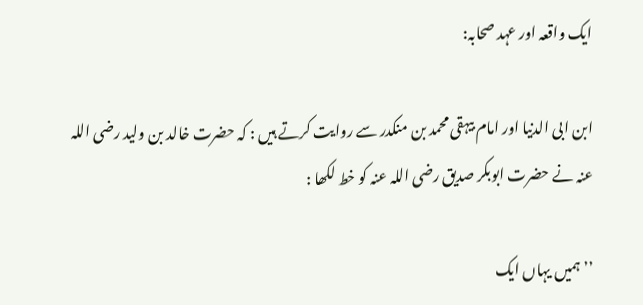ایک واقعہ اور عہد صحابہ:

ابن ابی الدنیا اور امام بیہقی محمد بن منکدر سے روایت کرتے ہیں : کہ حضرت خالد بن ولید رضی اللہ عنہ نے حضرت ابوبکر صدیق رضی اللہ عنہ کو خط لکھا :

’’ ہمیں یہاں ایک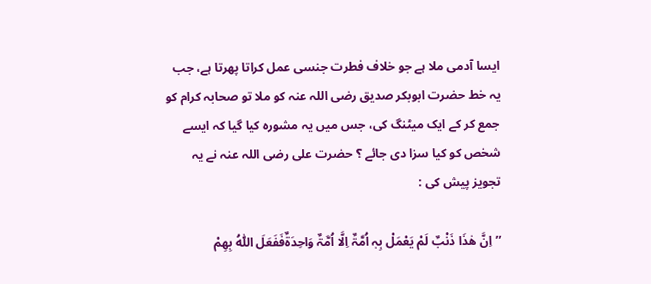ایسا آدمی ملا ہے جو خلاف فطرت جنسی عمل کراتا پھرتا ہے، جب یہ خط حضرت ابوبکر صدیق رضی اللہ عنہ کو ملا تو صحابہ کرام کو جمع کر کے ایک میٹنگ کی، جس میں یہ مشورہ کیا گیا کہ ایسے شخص کو کیا سزا دی جائے ؟ حضرت علی رضی اللہ عنہ نے یہ تجویز پیش کی :

’’اِنَّ ھٰذَا ذَنْبٌ لَمْ یَعْمَلْ بِہٖ اُمَّۃٌ اِلَّا اُمَّۃٌ وَاحِدَۃٌفَفَعَلَ اللّٰہُ بِھِمْ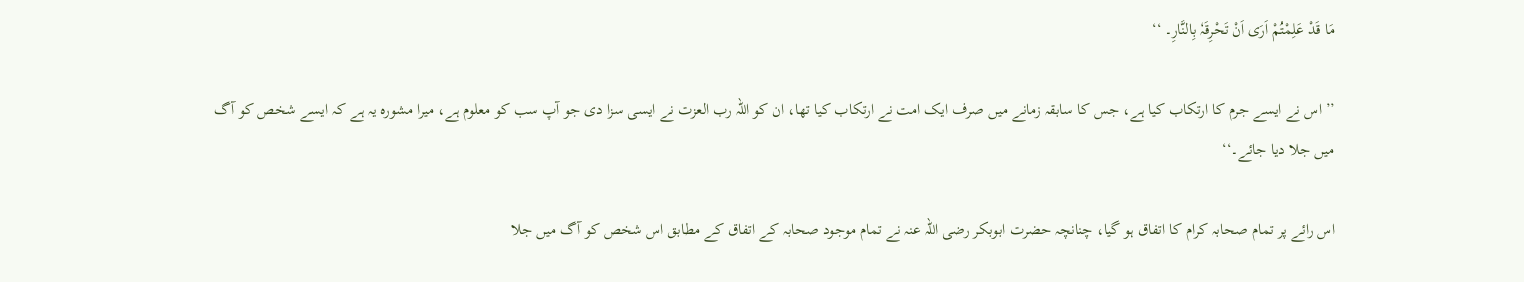مَا قَدْ عَلِمْتُمْ اَرَی اَنْ تَحْرِقَہٗ بِالنَّارِ۔ ‘‘

’’ اس نے ایسے جرم کا ارتکاب کیا ہے، جس کا سابقہ زمانے میں صرف ایک امت نے ارتکاب کیا تھا، ان کو اللہ رب العزت نے ایسی سزا دی جو آپ سب کو معلوم ہے، میرا مشورہ یہ ہے کہ ایسے شخص کو آگ میں جلا دیا جائے۔‘‘

اس رائے پر تمام صحابہ کرام کا اتفاق ہو گیا، چنانچہ حضرت ابوبکر رضی اللہ عنہ نے تمام موجود صحابہ کے اتفاق کے مطابق اس شخص کو آگ میں جلا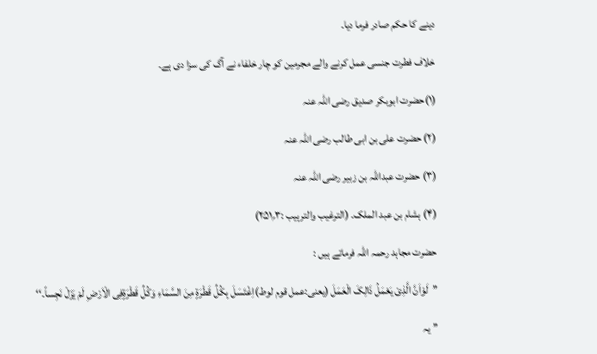دینے کا حکم صادر فرما دیا۔

خلاف فطرت جنسی عمل کرنے والے مجرمین کو چار خلفاء نے آگ کی سزا دی ہے۔

(۱)حضرت ابوبکر صدیق رضی اللہ عنہ

(۲) حضرت علی بن ابی طالب رضی اللہ عنہ

(۳) حضرت عبداللہ بن زبیر رضی اللہ عنہ

(۴) ہشام بن عبد الملک۔ (الترغیب والترہیب :۳؍۲۵۱)

حضرت مجاہد رحمہ اللہ فرماتے ہیں :

’’لَوْاَنَّ الَّذِیْ یَعْمَلُ ذَالِکَ الْعَمَلَ (یعنی:عمل قوم لوط)اِغْتَسَلَ بِکُلِّ قَطْرَۃٍ مِنَ السَّمَاءِ وَکُلِّ قَطْرَۃٍفِی الْاَرْضِ لَمْ یَزَلْ نَجِساً۔‘‘

’’ یہ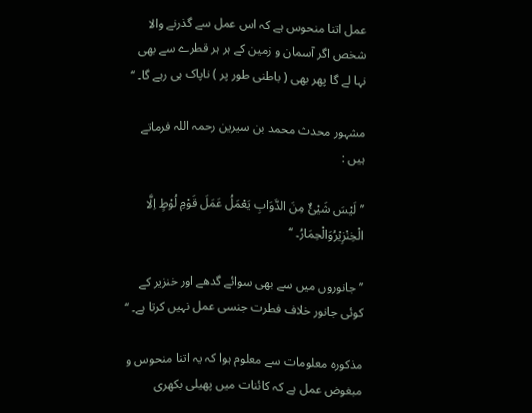عمل اتنا منحوس ہے کہ اس عمل سے گذرنے والا شخص اگر آسمان و زمین کے ہر ہر قطرے سے بھی نہا لے گا پھر بھی ( باطنی طور پر ) ناپاک ہی رہے گا۔ ‘‘

مشہور محدث محمد بن سیرین رحمہ اللہ فرماتے ہیں :

’’لَیْسَ شَیْئٌ مِنَ الدَّوَابِ یَعْمَلُ عَمَلَ قَوْمِ لُوْطٍ اِلَّا الْخِنْزِیْرُوَالْحِمَارُ۔ ‘‘

’’ جانوروں میں سے بھی سوائے گدھے اور خنزیر کے کوئی جانور خلاف فطرت جنسی عمل نہیں کرتا ہے۔ ‘‘

مذکورہ معلومات سے معلوم ہوا کہ یہ اتنا منحوس و مبغوض عمل ہے کہ کائنات میں پھیلی بکھری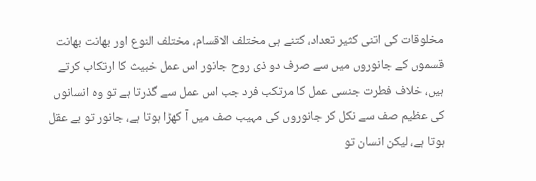مخلوقات کی اتنی کثیر تعداد، کتنے ہی مختلف الاقسام، مختلف النوع اور بھانت بھانت قسموں کے جانوروں میں سے صرف دو ذی روح جانور اس عمل خبیث کا ارتکاب کرتے ہیں، خلاف فطرت جنسی عمل کا مرتکب فرد جب اس عمل سے گذرتا ہے تو وہ انسانوں کی عظیم صف سے نکل کر جانوروں کی مہیب صف میں آ کھڑا ہوتا ہے، جانور تو بے عقل ہوتا ہے، لیکن انسان تو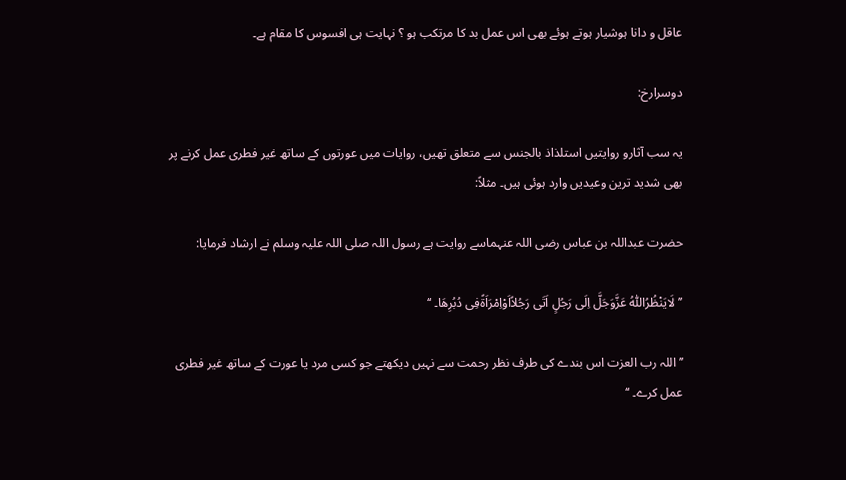عاقل و دانا ہوشیار ہوتے ہوئے بھی اس عمل بد کا مرتکب ہو ؟ نہایت ہی افسوس کا مقام ہے۔

دوسرارخ:

یہ سب آثارو روایتیں استلذاذ بالجنس سے متعلق تھیں، روایات میں عورتوں کے ساتھ غیر فطری عمل کرنے پر بھی شدید ترین وعیدیں وارد ہوئی ہیں۔ مثلاً:

حضرت عبداللہ بن عباس رضی اللہ عنہماسے روایت ہے رسول اللہ صلی اللہ علیہ وسلم نے ارشاد فرمایا:

’’لَایَنْظُرُاللّٰہُ عَزَّوَجَلَّ اِلَی رَجُلٍ اَتَی رَجُلاًاَوْاِمْرَاَۃًفِی دُبُرِھَا۔ ‘‘

’’اللہ رب العزت اس بندے کی طرف نظر رحمت سے نہیں دیکھتے جو کسی مرد یا عورت کے ساتھ غیر فطری عمل کرے۔ ‘‘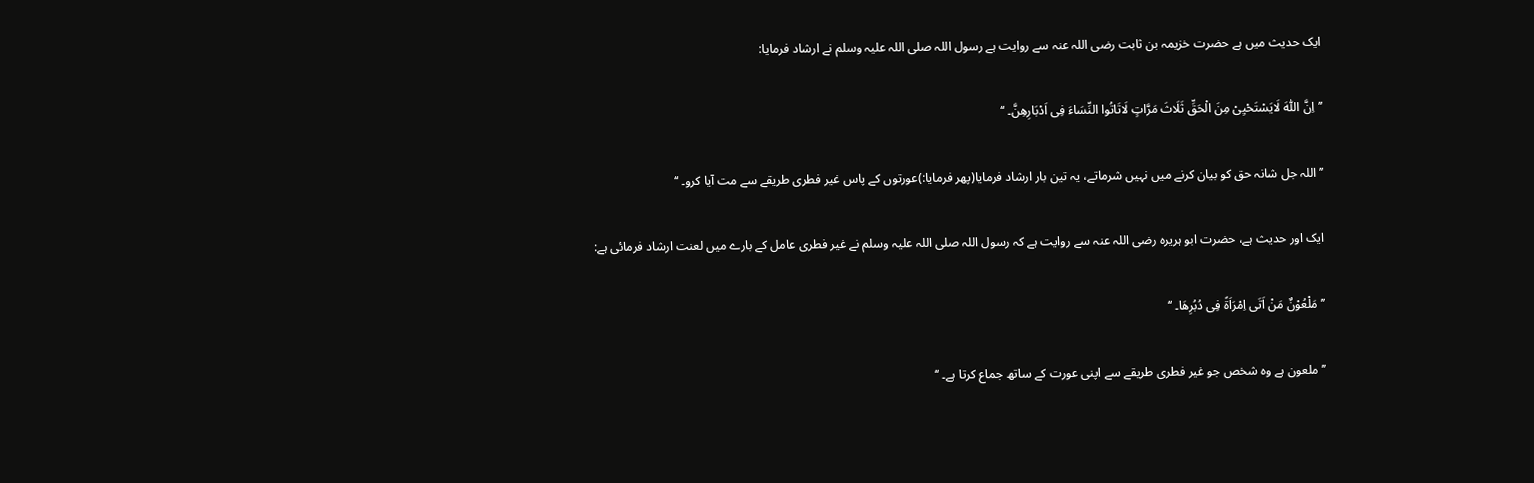ایک حدیث میں ہے حضرت خزیمہ بن ثابت رضی اللہ عنہ سے روایت ہے رسول اللہ صلی اللہ علیہ وسلم نے ارشاد فرمایا:

’’اِنَّ اللّٰہَ لَایَسْتَحْیِیْ مِنَ الْحَقِّ ثَلَاثَ مَرَّاتٍ لَاتَاتُوا النِّسَاءَ فِی اَدْبَارِھِنَّ۔ ‘‘

’’اللہ جل شانہ حق کو بیان کرنے میں نہیں شرماتے، یہ تین بار ارشاد فرمایا(پھر فرمایا:)عورتوں کے پاس غیر فطری طریقے سے مت آیا کرو۔ ‘‘

ایک اور حدیث ہے، حضرت ابو ہریرہ رضی اللہ عنہ سے روایت ہے کہ رسول اللہ صلی اللہ علیہ وسلم نے غیر فطری عامل کے بارے میں لعنت ارشاد فرمائی ہے:

’’مَلْعُوْنٌ مَنْ اَتَی اِمْرَاَۃً فِی دُبُرِھَا۔ ‘‘

’’ملعون ہے وہ شخص جو غیر فطری طریقے سے اپنی عورت کے ساتھ جماع کرتا ہے۔ ‘‘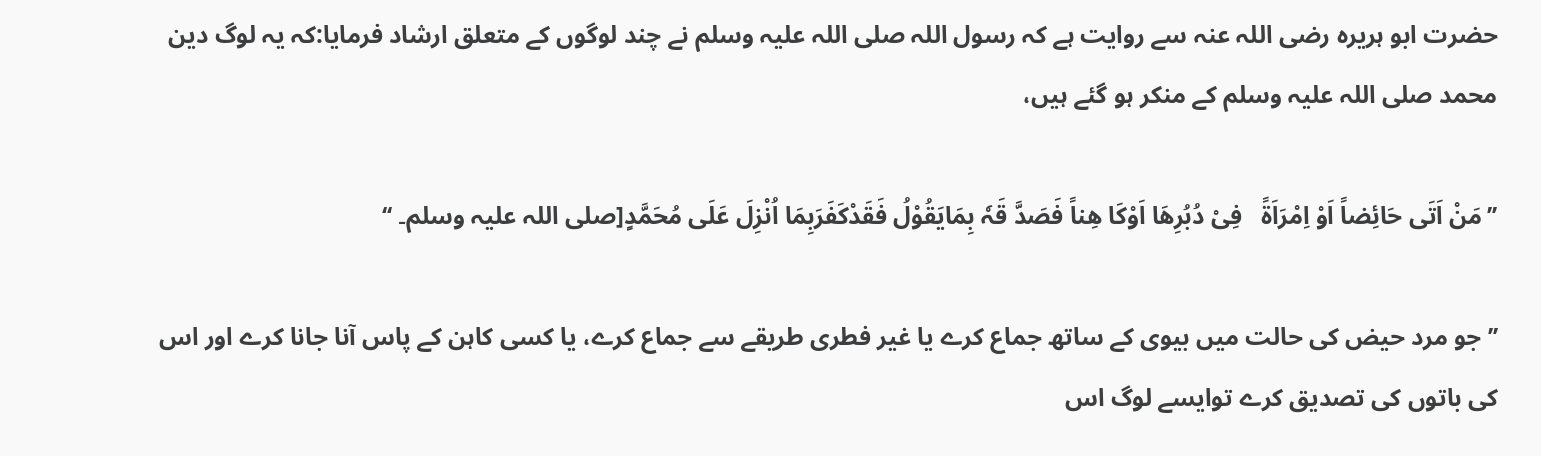حضرت ابو ہریرہ رضی اللہ عنہ سے روایت ہے کہ رسول اللہ صلی اللہ علیہ وسلم نے چند لوگوں کے متعلق ارشاد فرمایا:کہ یہ لوگ دین محمد صلی اللہ علیہ وسلم کے منکر ہو گئے ہیں،

’’مَنْ اَتَی حَائِضاً اَوْ اِمْرَاَۃً   فِیْ دُبُرِھَا اَوْکَا ھِناً فَصَدَّ قَہٗ بِمَایَقُوْلُ فَقَدْکَفَرَبِمَا اُنْزِلَ عَلَی مُحَمَّدٍ[صلی اللہ علیہ وسلم۔ ‘‘

’’جو مرد حیض کی حالت میں بیوی کے ساتھ جماع کرے یا غیر فطری طریقے سے جماع کرے، یا کسی کاہن کے پاس آنا جانا کرے اور اس کی باتوں کی تصدیق کرے توایسے لوگ اس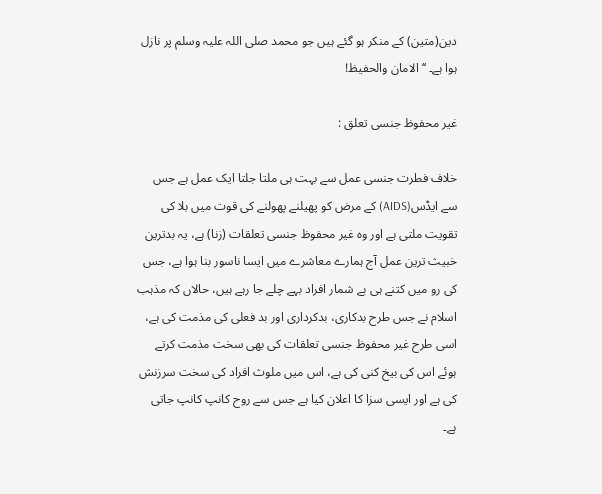دین(متین) کے منکر ہو گئے ہیں جو محمد صلی اللہ علیہ وسلم پر نازل ہوا ہے۔ ‘‘الامان والحفیظ!

غیر محفوظ جنسی تعلق :

خلاف فطرت جنسی عمل سے بہت ہی ملتا جلتا ایک عمل ہے جس سے ایڈس(AIDS) کے مرض کو پھیلنے پھولنے کی قوت میں بلا کی تقویت ملتی ہے اور وہ غیر محفوظ جنسی تعلقات (زنا) ہے، یہ بدترین خبیث ترین عمل آج ہمارے معاشرے میں ایسا ناسور بنا ہوا ہے، جس کی رو میں کتنے ہی بے شمار افراد بہے چلے جا رہے ہیں، حالاں کہ مذہب اسلام نے جس طرح بدکاری، بدکرداری اور بد فعلی کی مذمت کی ہے، اسی طرح غیر محفوظ جنسی تعلقات کی بھی سخت مذمت کرتے ہوئے اس کی بیخ کنی کی ہے، اس میں ملوث افراد کی سخت سرزنش کی ہے اور ایسی سزا کا اعلان کیا ہے جس سے روح کانپ کانپ جاتی ہے۔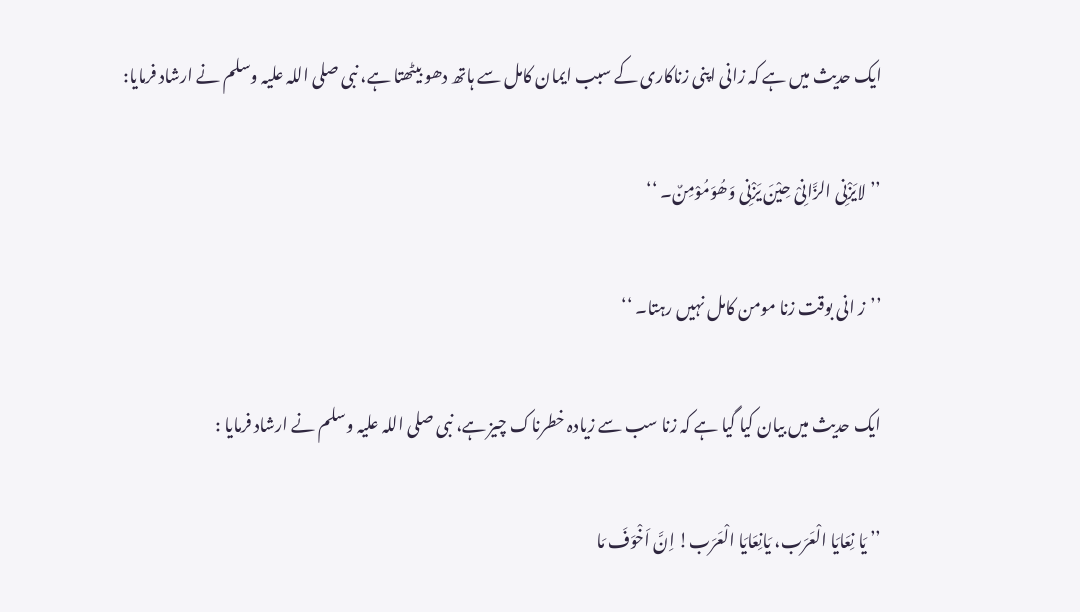ایک حدیث میں ہے کہ زانی اپنی زناکاری کے سبب ایمان کامل سے ہاتھ دھو بیٹھتا ہے، نبی صلی اللہ علیہ وسلم نے ارشاد فرمایا:

’’لایَزْنِی الزَّانِیْ حِیْنَ یَزْنِی وَھُوَمُوْمِنٌ۔ ‘‘

’’ز انی بوقت زنا مومن کامل نہیں رہتا۔ ‘‘

ایک حدیث میں بیان کیا گیا ہے کہ زنا سب سے زیادہ خطرناک چیز ہے، نبی صلی اللہ علیہ وسلم نے ارشاد فرمایا :

’’ یَا نِعَایَا الْعَرَب، یَانِعَایَا الْعَرَب! اِنَّ اَخْوَفَ مَا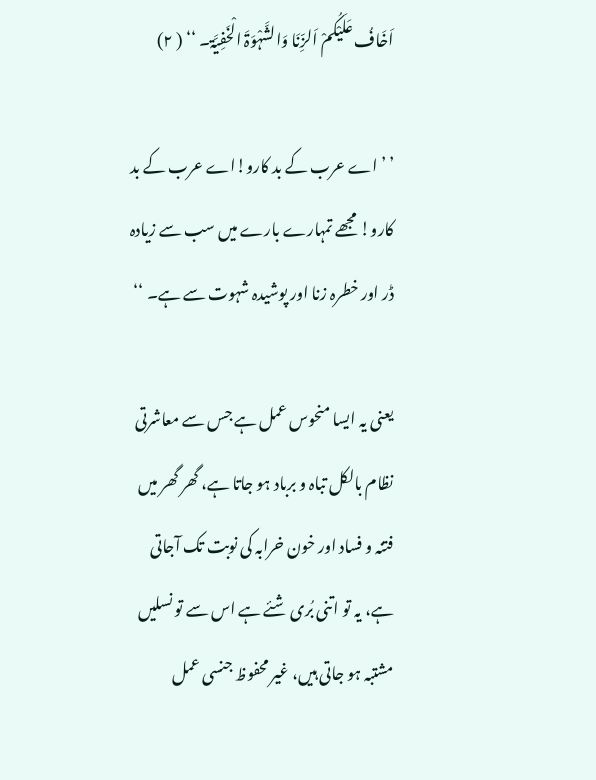اَخَافُ عَلَیْکُمْ اَلزِّنَا وَالشَّہْوَۃَ الْخَفِیَّۃ۔ ‘‘ ( ۲)

’ ’ اے عرب کے بد کارو!اے عرب کے بد کارو! مجھے تمہارے بارے میں سب سے زیادہ ڈر اور خطرہ زنا اور پوشیدہ شہوت سے ہے۔ ‘‘

یعنی یہ ایسا منحوس عمل ہے جس سے معاشرتی نظام بالکل تباہ و برباد ہو جاتا ہے، گھر گھر میں فتنہ و فساد اور خون خرابہ کی نوبت تک آجاتی ہے، یہ تو اتنی بُری شئے ہے اس سے تو نسلیں مشتبہ ہو جاتی ہیں، غیر محفوظ جنسی عمل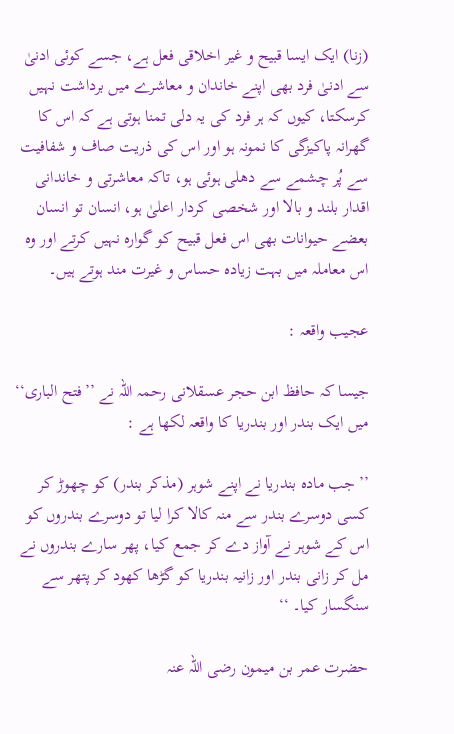(زنا) ایک ایسا قبیح و غیر اخلاقی فعل ہے، جسے کوئی ادنیٰ سے ادنیٰ فرد بھی اپنے خاندان و معاشرے میں برداشت نہیں کرسکتا، کیوں کہ ہر فرد کی یہ دلی تمنا ہوتی ہے کہ اس کا گھرانہ پاکیزگی کا نمونہ ہو اور اس کی ذریت صاف و شفافیت سے پُر چشمے سے دھلی ہوئی ہو، تاکہ معاشرتی و خاندانی اقدار بلند و بالا اور شخصی کردار اعلیٰ ہو، انسان تو انسان بعضے حیوانات بھی اس فعل قبیح کو گوارہ نہیں کرتے اور وہ اس معاملہ میں بہت زیادہ حساس و غیرت مند ہوتے ہیں۔

عجیب واقعہ :

جیسا کہ حافظ ابن حجر عسقلانی رحمہ اللہ نے ’’فتح الباری‘‘ میں ایک بندر اور بندریا کا واقعہ لکھا ہے :

’’ جب مادہ بندریا نے اپنے شوہر (مذکر بندر) کو چھوڑ کر کسی دوسرے بندر سے منہ کالا کرا لیا تو دوسرے بندروں کو اس کے شوہر نے آواز دے کر جمع کیا، پھر سارے بندروں نے مل کر زانی بندر اور زانیہ بندریا کو گڑھا کھود کر پتھر سے سنگسار کیا۔ ‘‘

حضرت عمر بن میمون رضی اللہ عنہ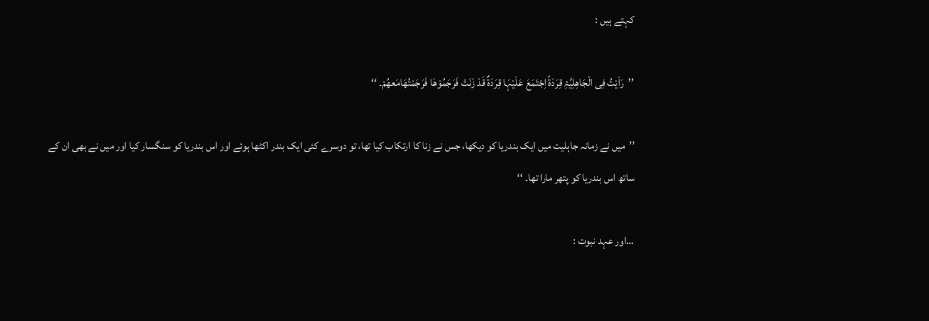کہتے ہیں :

’’رَاَیْتُ فِی الْجَاھِلِیَّۃِ قِرَدَۃً اِجْتَمَعَ عَلَیْہَا قِرَدَۃٌ قَدْ زَنَتْ فَرَجَمُوْھَا فَرَجَمْتُھَامَعھُمْ۔ ‘‘

’’میں نے زمانہ جاہلیت میں ایک بندریا کو دیکھا، جس نے زنا کا ارتکاب کیا تھا، تو دوسرے کئی ایک بندر اکٹھا ہوئے اور اس بندریا کو سنگسار کیا اور میں نے بھی ان کے ساتھ اس بندریا کو پتھر مارا تھا۔ ‘‘

…اور عہد نبوت :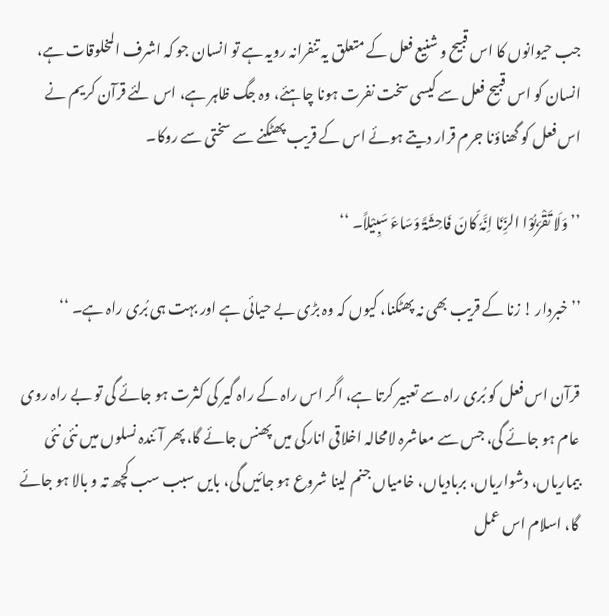جب حیوانوں کا اس قبیح و شنیع فعل کے متعلق یہ تنفرانہ رویہ ہے تو انسان جو کہ اشرف المخلوقات ہے، انسان کو اس قبیح فعل سے کیسی سخت نفرت ہونا چاہئے، وہ جگ ظاہر ہے، اس لئے قرآن کریم نے اس فعل کو گھناؤنا جرم قرار دیتے ہوئے اس کے قریب پھٹکنے سے سختی سے روکا۔

’’ وَلَا تَقْرَبُوْا الزِّنَا اِنَّہٗ کَانَ فَاحِشَۃً وَسَاءَ سَبِیْلاً۔ ‘‘

’’خبردار ! زنا کے قریب بھی نہ پھٹکنا، کیوں کہ وہ بڑی بے حیائی ہے اور بہت ہی بُری راہ ہے۔ ‘‘

قرآن اس فعل کو بُری راہ سے تعبیر کرتا ہے، اگر اس راہ کے راہ گیر کی کثرت ہو جائے گی تو بے راہ روی عام ہو جائے گی، جس سے معاشرہ لامحالہ اخلاقی انارکی میں پھنس جائے گا، پھر آئندہ نسلوں میں نئی نئی بیماریاں، دشواریاں، بربادیاں، خامیاں جنم لینا شروع ہو جائیں گی، بایں سبب سب کچھ تہ و بالا ہو جائے گا، اسلام اس عمل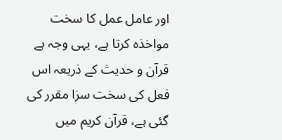اور عامل عمل کا سخت مواخذہ کرتا ہے، یہی وجہ ہے قرآن و حدیث کے ذریعہ اس فعل کی سخت سزا مقرر کی گئی ہے، قرآن کریم میں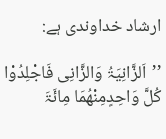ارشاد خداوندی ہے:

’’اَلزَّانِیَۃُ وَالزَّانِی فَاجْلِدُوْا کُلَّ وَاحِدٍمِنْھُمَا مِائَۃَ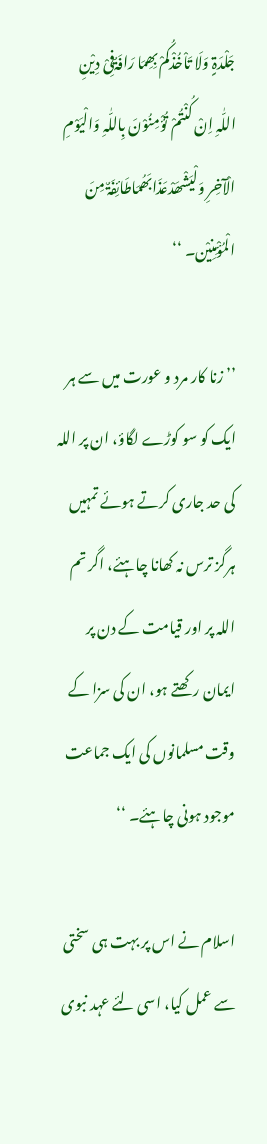جَلْدَۃٍ وَلَا تَاْخُذْکُمْ بِھِمَا رَافَۃٌفِیْ دِیْنِ اللّٰہِ اِنْ کُنْتُمْ تُؤْمِنُوْنَ بِاللّٰہِ وَالْیَوْمِ الْآخِرِ وَلْیَشْھَدْعَذَابَھُمَاطَائِفَۃٌ مِنَ الْمُؤْمِنِیْن۔ ‘‘

’’ زنا کار مرد و عورت میں سے ہر ایک کو سو کوڑے لگاؤ، ان پر اللہ کی حد جاری کرتے ہوئے تمہیں ہرگز ترس نہ کھانا چاہئے، اگر تم اللہ پر اور قیامت کے دن پر ایمان رکھتے ہو، ان کی سزا کے وقت مسلمانوں کی ایک جماعت موجود ہونی چاہئے۔ ‘‘

اسلام نے اس پر بہت ہی سختی سے عمل کیا، اسی لئے عہد نبوی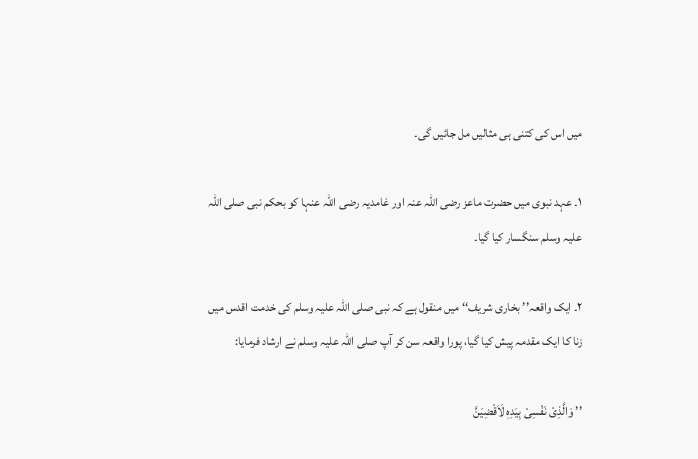میں اس کی کتنی ہی مثالیں مل جائیں گی۔

۱۔ عہد نبوی میں حضرت ماعز رضی اللہ عنہ اور غامدیہ رضی اللہ عنہا کو بحکم نبی صلی اللہ علیہ وسلم سنگسار کیا گیا۔

۲۔ ایک واقعہ’’ بخاری شریف‘‘ میں منقول ہے کہ نبی صلی اللہ علیہ وسلم کی خدمت اقدس میں زنا کا ایک مقدمہ پیش کیا گیا، پورا واقعہ سن کر آپ صلی اللہ علیہ وسلم نے ارشاد فرمایا:

’’ وَالَّذِیْ نَفْسِیْ بِیَدِہٖ لَاَقْضِیَنَّ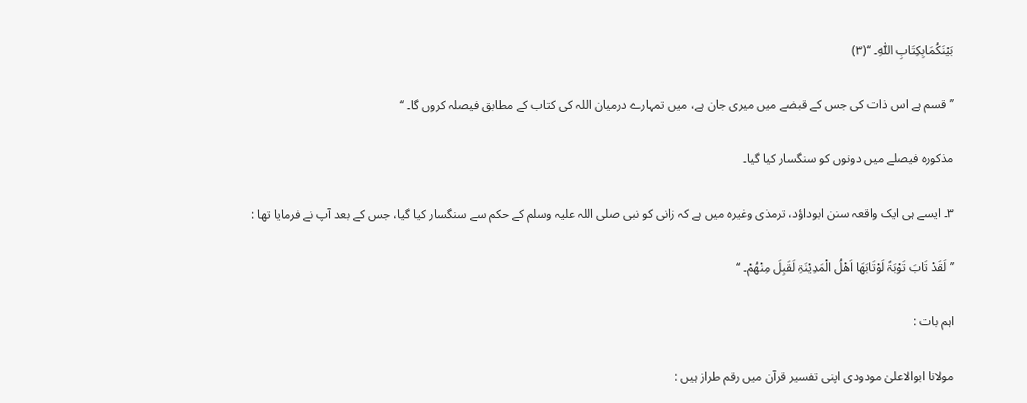بَیْنَکُمَابِکِتَابِ اللّٰہِ۔ ‘‘(۳)

’’ قسم ہے اس ذات کی جس کے قبضے میں میری جان ہے، میں تمہارے درمیان اللہ کی کتاب کے مطابق فیصلہ کروں گا۔ ‘‘

مذکورہ فیصلے میں دونوں کو سنگسار کیا گیا۔

۳۔ ایسے ہی ایک واقعہ سنن ابوداؤد، ترمذی وغیرہ میں ہے کہ زانی کو نبی صلی اللہ علیہ وسلم کے حکم سے سنگسار کیا گیا، جس کے بعد آپ نے فرمایا تھا :

’’ لَقَدْ تَابَ تَوْبَۃً لَوْتَابَھَا اَھْلُ الْمَدِیْنَۃِ لَقَبِلَ مِنْھُمْ۔ ‘‘

اہم بات :

مولانا ابوالاعلیٰ مودودی اپنی تفسیر قرآن میں رقم طراز ہیں :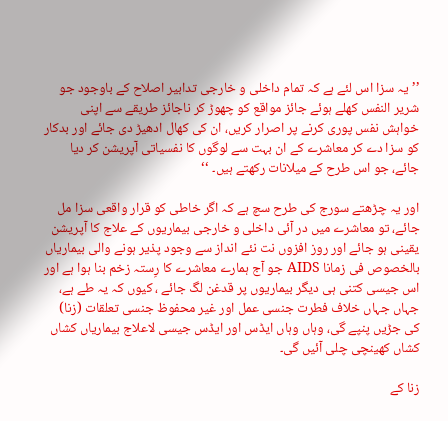’’ یہ سزا اس لئے ہے کہ تمام داخلی و خارجی تدابیر اصلاح کے باوجود جو شریر النفس کھلے ہوئے جائز مواقع کو چھوڑ کر ناجائز طریقے سے اپنی خواہش نفس پوری کرنے پر اصرار کریں، ان کی کھال ادھیڑ دی جائے اور بدکار کو سزا دے کر معاشرے کے ان بہت سے لوگوں کا نفسیاتی آپریشن کر دیا جائے، جو اس طرح کے میلانات رکھتے ہیں۔ ‘‘

اور یہ چڑھتے سورج کی طرح سچ ہے کہ اگر خاطی کو قرار واقعی سزا مل جائے، تو معاشرے میں در آئی داخلی و خارجی بیماریوں کے علاج کا آپریشن یقینی ہو جائے اور روز افزوں نت نئے انداز سے وجود پذیر ہونے والی بیماریاں بالخصوص فی زمانا AIDS جو آج ہمارے معاشرے کا رِستہ زخم بنا ہوا ہے اور اس جیسی کتنی ہی دیگر بیماریوں پر قدغن لگ جائے ، کیوں کہ یہ طے ہے، جہاں جہاں خلاف فطرت جنسی عمل اور غیر محفوظ جنسی تعلقات (زنا) کی جڑیں پنپے گی، وہاں وہاں ایڈس اور ایڈس جیسی لاعلاج بیماریاں کشاں کشاں کھینچی چلی آئیں گی۔

زنا کے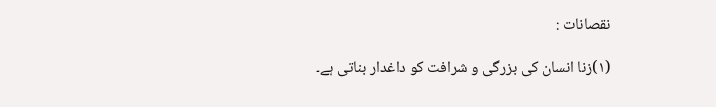نقصانات :

(۱)زنا انسان کی بزرگی و شرافت کو داغدار بناتی ہے۔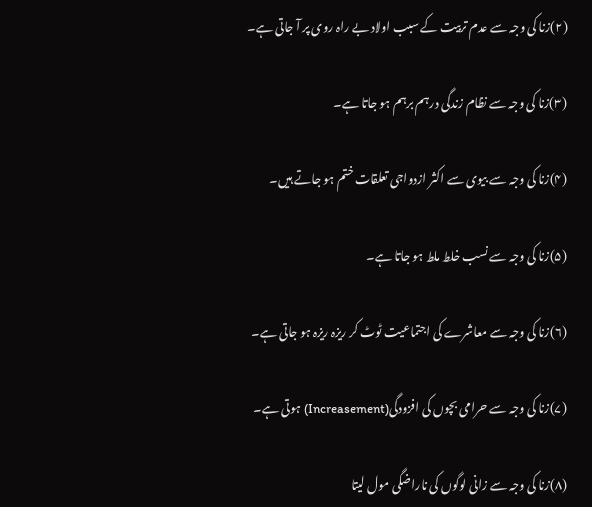(۲)زنا کی وجہ سے عدم تربیت کے سبب اولاد بے راہ روی پر آ جاتی ہے۔

(۳)زنا کی وجہ سے نظام زندگی درہم برہم ہو جاتا ہے۔

(۴)زنا کی وجہ سے بیوی سے اکثر ازدواجی تعلقات ختم ہو جاتے ہیں۔

(۵)زنا کی وجہ سے نسب خلط ملط ہو جاتا ہے۔

(۶)زنا کی وجہ سے معاشرے کی اجتماعیت ٹوٹ کر ریزہ ریزہ ہو جاتی ہے۔

(۷)زنا کی وجہ سے حرامی بچوں کی افزودگی(Increasement) ہوتی ہے۔

(۸)زنا کی وجہ سے زانی لوگوں کی ناراضگی مول لیتا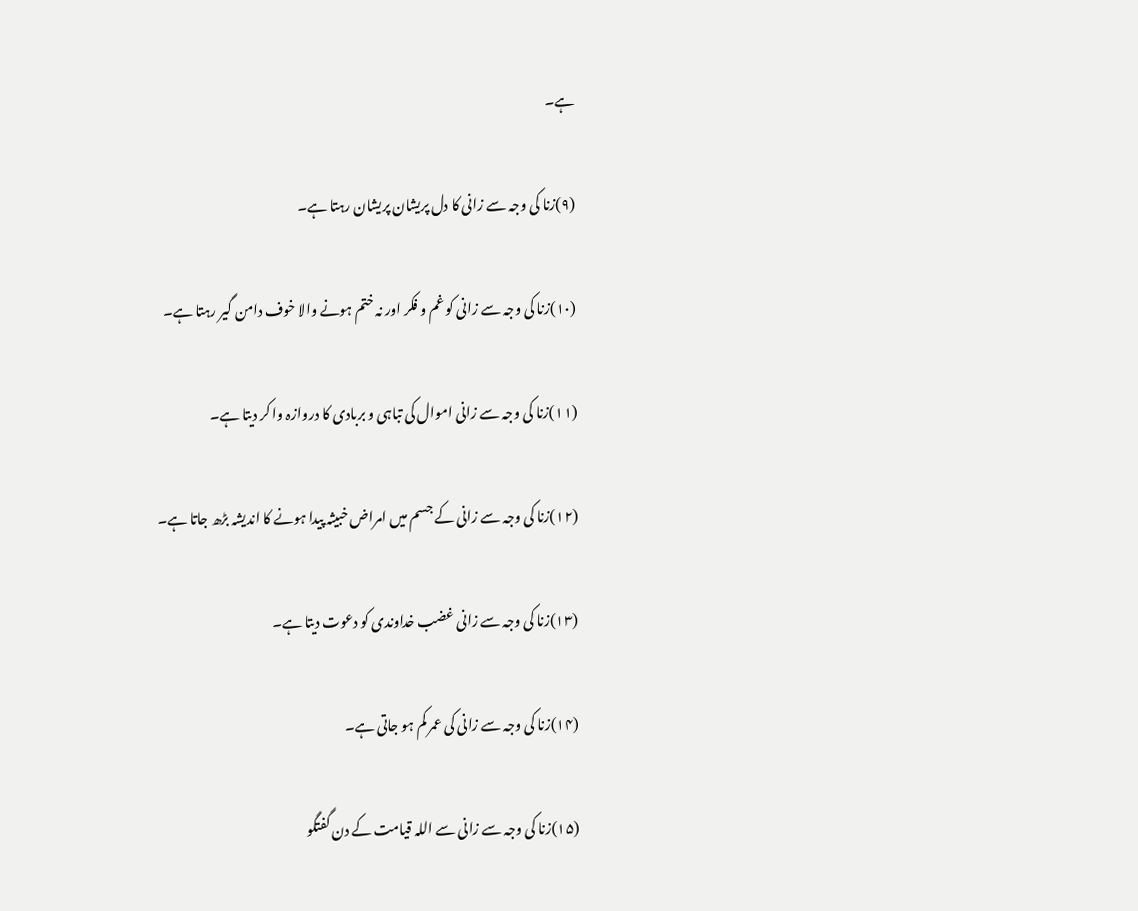ہے۔

(۹)زنا کی وجہ سے زانی کا دل پریشان پریشان رہتا ہے۔

(۱۰)زنا کی وجہ سے زانی کو غم و فکر اور نہ ختم ہونے والا خوف دامن گیر رہتا ہے۔

(۱۱)زنا کی وجہ سے زانی اموال کی تباہی و بربادی کا دروازہ وا کر دیتا ہے۔

(۱۲)زنا کی وجہ سے زانی کے جسم میں امراض خبیثہ پیدا ہونے کا اندیشہ بڑھ جاتا ہے۔

(۱۳)زنا کی وجہ سے زانی غضب خداوندی کو دعوت دیتا ہے۔

(۱۴)زنا کی وجہ سے زانی کی عمر کم ہو جاتی ہے۔

(۱۵)زنا کی وجہ سے زانی سے اللہ قیامت کے دن گفتگو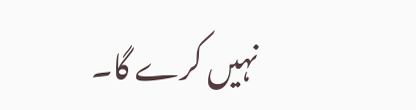نہیں کرے گا۔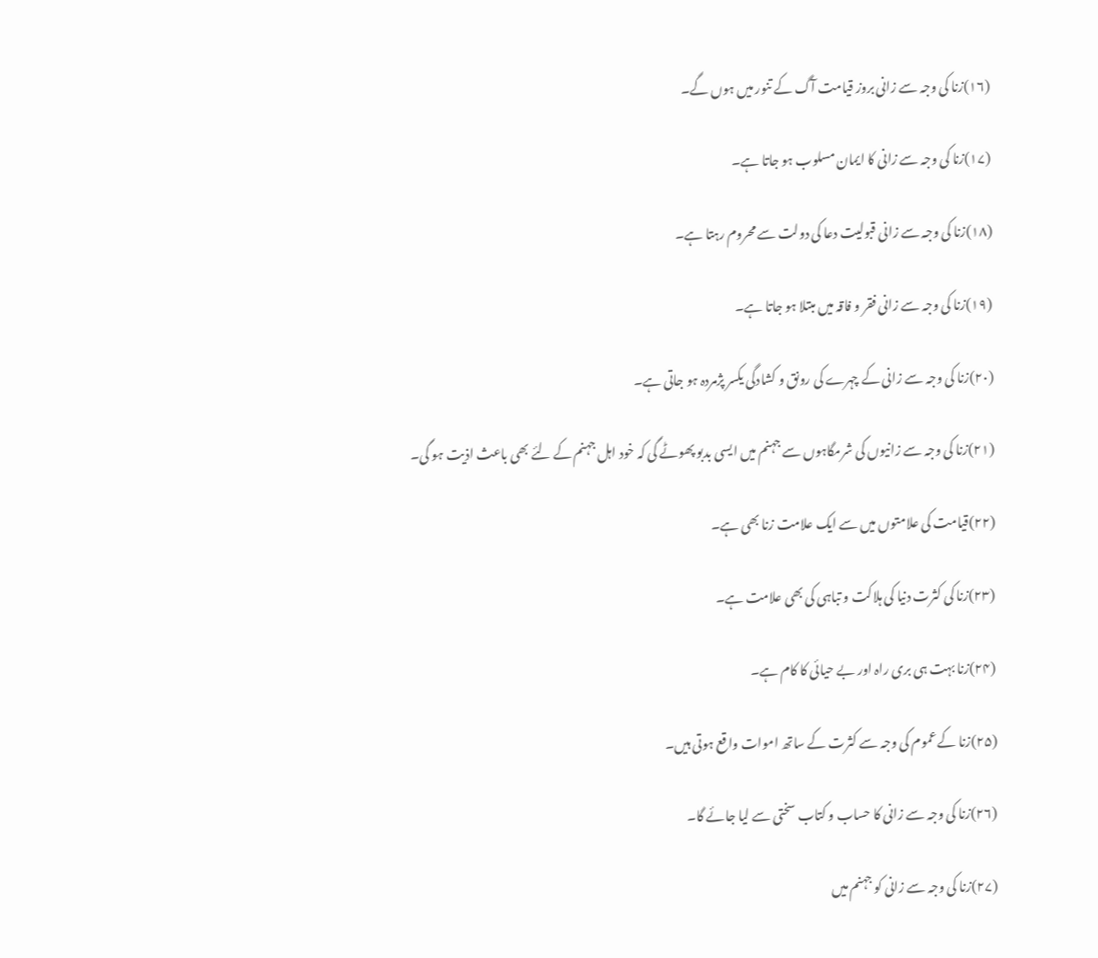(۱۶)زنا کی وجہ سے زانی بروز قیامت آگ کے تنور میں ہوں گے۔

(۱۷)زنا کی وجہ سے زانی کا ایمان مسلوب ہو جاتا ہے۔

(۱۸)زنا کی وجہ سے زانی قبولیت دعا کی دولت سے محروم رہتا ہے۔

(۱۹)زنا کی وجہ سے زانی فقر و فاقہ میں مبتلا ہو جاتا ہے۔

(۲۰)زنا کی وجہ سے زانی کے چہرے کی رونق و کشادگی یکسر پژمردہ ہو جاتی ہے۔

(۲۱)زنا کی وجہ سے زانیوں کی شرمگاہوں سے جہنم میں ایسی بدبو پھوٹے گی کہ خود اہل جہنم کے لئے بھی باعث اذیت ہو گی۔

(۲۲)قیامت کی علامتوں میں سے ایک علامت زنا بھی ہے۔

(۲۳)زنا کی کثرت دنیا کی ہلاکت و تباہی کی بھی علامت ہے۔

(۲۴)زنا بہت ہی بری راہ اور بے حیائی کا کام ہے۔

(۲۵)زنا کے عموم کی وجہ سے کثرت کے ساتھ اموات واقع ہوتی ہیں۔

(۲۶)زنا کی وجہ سے زانی کا حساب و کتاب سختی سے لیا جائے گا۔

(۲۷)زنا کی وجہ سے زانی کو جہنم میں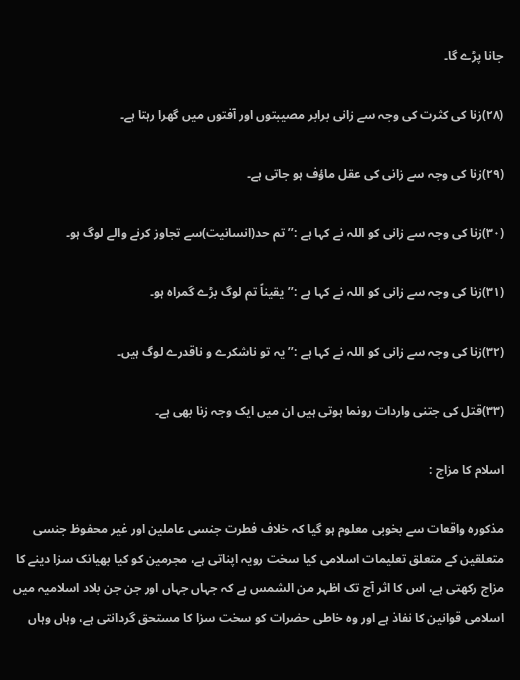جانا پڑے گا۔

(۲۸)زنا کی کثرت کی وجہ سے زانی برابر مصیبتوں اور آفتوں میں گھرا رہتا ہے۔

(۲۹)زنا کی وجہ سے زانی کی عقل ماؤف ہو جاتی ہے۔

(۳۰)زنا کی وجہ سے زانی کو اللہ نے کہا ہے :’’تم حد(انسانیت)سے تجاوز کرنے والے لوگ ہو۔

(۳۱)زنا کی وجہ سے زانی کو اللہ نے کہا ہے :’’یقیناً تم لوگ بڑے گمراہ ہو۔

(۳۲)زنا کی وجہ سے زانی کو اللہ نے کہا ہے :’’یہ تو ناشکرے و ناقدرے لوگ ہیں۔

(۳۳)قتل کی جتنی واردات رونما ہوتی ہیں ان میں ایک وجہ زنا بھی ہے۔

اسلام کا مزاج :

مذکورہ واقعات سے بخوبی معلوم ہو گیا کہ خلاف فطرت جنسی عاملین اور غیر محفوظ جنسی متعلقین کے متعلق تعلیمات اسلامی کیا سخت رویہ اپناتی ہے، مجرمین کو کیا بھیانک سزا دینے کا مزاج رکھتی ہے، اس کا اثر آج تک اظہر من الشمس ہے کہ جہاں جہاں اور جن جن بلاد اسلامیہ میں اسلامی قوانین کا نفاذ ہے اور وہ خاطی حضرات کو سخت سزا کا مستحق گردانتی ہے، وہاں وہاں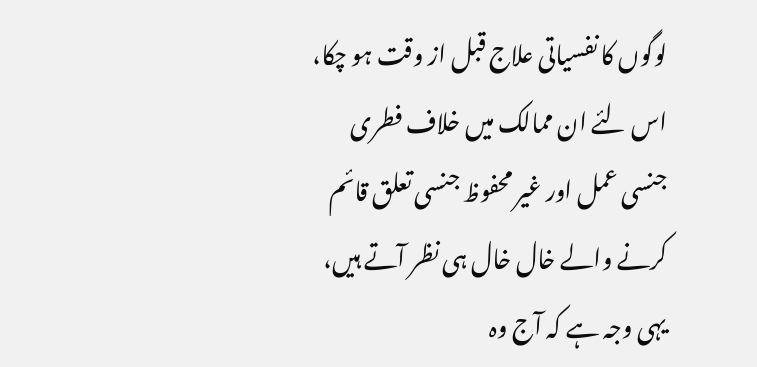لوگوں کا نفسیاتی علاج قبل از وقت ہو چکا، اس لئے ان ممالک میں خلاف فطری جنسی عمل اور غیر محفوظ جنسی تعلق قائم کرنے والے خال خال ہی نظر آتے ہیں، یہی وجہ ہے کہ آج وہ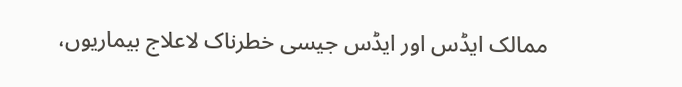ممالک ایڈس اور ایڈس جیسی خطرناک لاعلاج بیماریوں،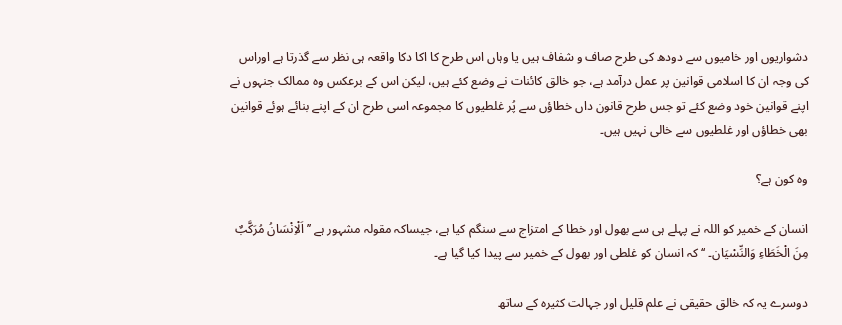دشواریوں اور خامیوں سے دودھ کی طرح صاف و شفاف ہیں یا وہاں اس طرح کا اکا دکا واقعہ ہی نظر سے گذرتا ہے اوراس کی وجہ ان کا اسلامی قوانین پر عمل درآمد ہے، جو خالق کائنات نے وضع کئے ہیں، لیکن اس کے برعکس وہ ممالک جنہوں نے اپنے قوانین خود وضع کئے تو جس طرح قانون داں خطاؤں سے پُر غلطیوں کا مجموعہ اسی طرح ان کے اپنے بنائے ہوئے قوانین بھی خطاؤں اور غلطیوں سے خالی نہیں ہیں۔

وہ کون ہے؟

انسان کے خمیر کو اللہ نے پہلے ہی سے بھول اور خطا کے امتزاج سے سنگم کیا ہے، جیساکہ مقولہ مشہور ہے ’’ اَلْاِنْسَانُ مُرَکَّبٌ مِنَ الْخَطَاءِ وَالنِّسْیَان۔ ‘‘ کہ انسان کو غلطی اور بھول کے خمیر سے پیدا کیا گیا ہے۔

دوسرے یہ کہ خالق حقیقی نے علم قلیل اور جہالت کثیرہ کے ساتھ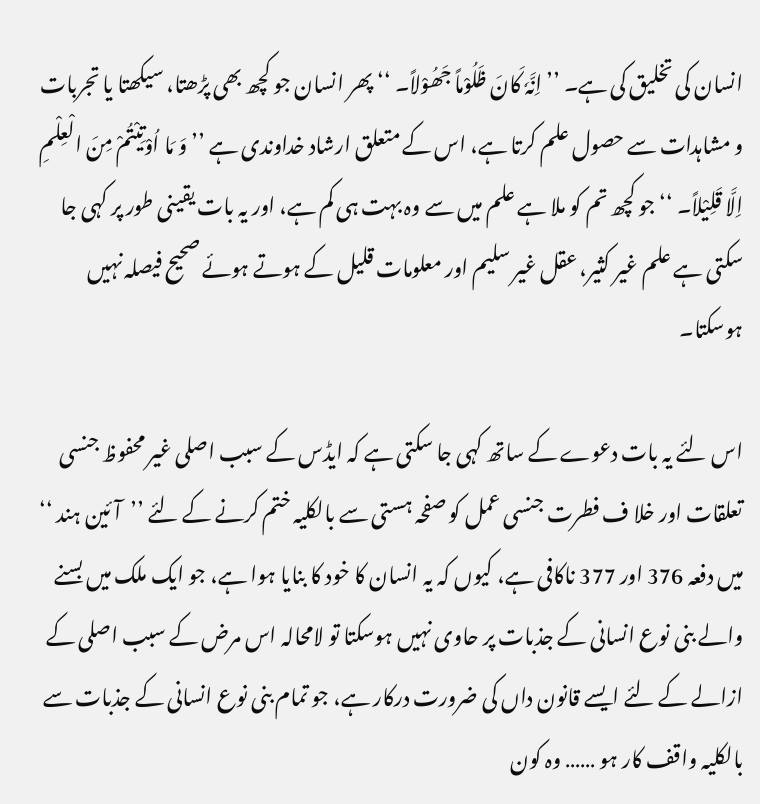انسان کی تخلیق کی ہے۔ ’’ اِنَّہٗ کَانَ ظَلُوْماً جَھُوْلاً۔ ‘‘ پھر انسان جو کچھ بھی پڑھتا، سیکھتا یا تجربات و مشاہدات سے حصول علم کرتا ہے، اس کے متعلق ارشاد خداوندی ہے ’’ وَ مَا اُوْتِیْتُمْ مِنَ الْعِلْمِ اِلَّا قَلِیْلاً۔ ‘‘ جو کچھ تم کو ملا ہے علم میں سے وہ بہت ہی کم ہے، اور یہ بات یقینی طور پر کہی جا سکتی ہے علم غیر کثیر، عقل غیر سلیم اور معلومات قلیل کے ہوتے ہوئے صحیح فیصلہ نہیں ہوسکتا۔

اس لئے یہ بات دعوے کے ساتھ کہی جا سکتی ہے کہ ایڈس کے سبب اصلی غیر محفوظ جنسی تعلقات اور خلا ف فطرت جنسی عمل کو صفحہ ہستی سے بالکلیہ ختم کرنے کے لئے ’’آئین ہند ‘‘ میں دفعہ 376 اور 377 ناکافی ہے، کیوں کہ یہ انسان کا خود کا بنایا ہوا ہے، جو ایک ملک میں بسنے والے بنی نوع انسانی کے جذبات پر حاوی نہیں ہوسکتا تو لامحالہ اس مرض کے سبب اصلی کے ازالے کے لئے ایسے قانون داں کی ضرورت درکار ہے، جو تمام بنی نوع انسانی کے جذبات سے بالکلیہ واقف کار ہو …… وہ کون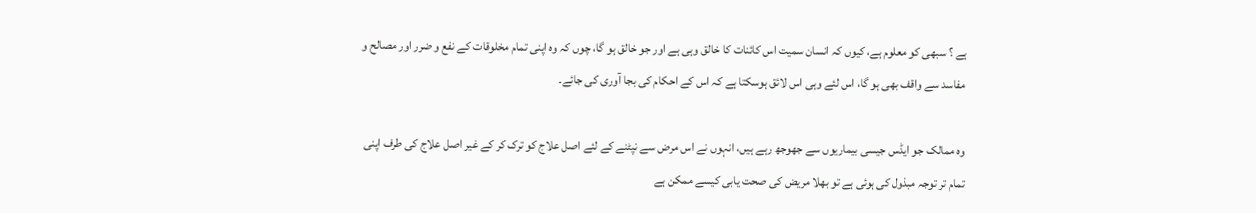ہے ؟ سبھی کو معلوم ہے، کیوں کہ انسان سمیت اس کائنات کا خالق وہی ہے اور جو خالق ہو گا، چوں کہ وہ اپنی تمام مخلوقات کے نفع و ضرر اور مصالح و مفاسد سے واقف بھی ہو گا، اس لئے وہی اس لائق ہوسکتا ہے کہ اس کے احکام کی بجا آوری کی جائے۔

وہ ممالک جو ایڈس جیسی بیماریوں سے جھوجھ رہے ہیں، انہوں نے اس مرض سے نپٹنے کے لئے اصل علاج کو ترک کر کے غیر اصل علاج کی طرف اپنی تمام تر توجہ مبذول کی ہوئی ہے تو بھلا مریض کی صحت یابی کیسے ممکن ہے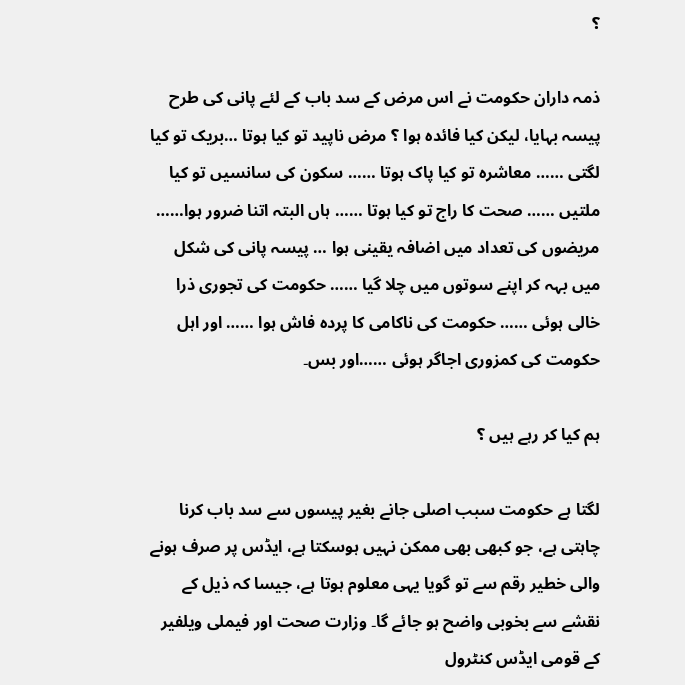؟

ذمہ داران حکومت نے اس مرض کے سد باب کے لئے پانی کی طرح پیسہ بہایا، لیکن کیا فائدہ ہوا ؟ مرض ناپید تو کیا ہوتا …بریک تو کیا لگتی …… معاشرہ تو کیا پاک ہوتا …… سکون کی سانسیں تو کیا ملتیں …… صحت کا راج تو کیا ہوتا …… ہاں البتہ اتنا ضرور ہوا…… مریضوں کی تعداد میں اضافہ یقینی ہوا … پیسہ پانی کی شکل میں بہہ کر اپنے سوتوں میں چلا گیا …… حکومت کی تجوری ذرا خالی ہوئی …… حکومت کی ناکامی کا پردہ فاش ہوا …… اور اہل حکومت کی کمزوری اجاگر ہوئی ……اور بس۔

ہم کیا کر رہے ہیں ؟

لگتا ہے حکومت سبب اصلی جانے بغیر پیسوں سے سد باب کرنا چاہتی ہے، جو کبھی بھی ممکن نہیں ہوسکتا ہے، ایڈس پر صرف ہونے والی خطیر رقم سے تو گویا یہی معلوم ہوتا ہے، جیسا کہ ذیل کے نقشے سے بخوبی واضح ہو جائے گا۔ وزارت صحت اور فیملی ویلفیر کے قومی ایڈس کنٹرول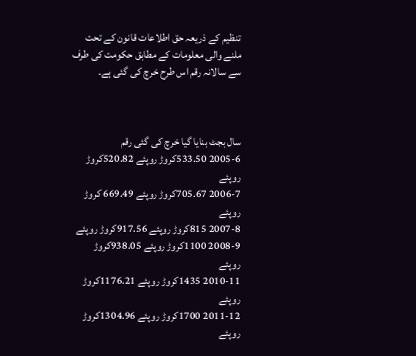تنظیم کے ذریعہ حق اطلاعات قانون کے تحت ملنے والی معلومات کے مطابق حکومت کی طرف سے سالانہ رقم اس طرح خرچ کی گئی ہے۔



سال بجٹ بنایا گیا خرچ کی گئی رقم
2005-6 533.50کروڑ روپئے 520.82کروڑ روپئے
2006-7 705.67کروڑ روپئے 669.49 کروڑ روپئے
2007-8 815کروڑ روپئے 917.56کروڑ روپئے
2008-9 1100کروڑ روپئے 938.05کروڑ روپئے
2010-11 1435کروڑ روپئے 1176.21کروڑ روپئے
2011-12 1700کروڑ روپئے 1304.96کروڑ روپئے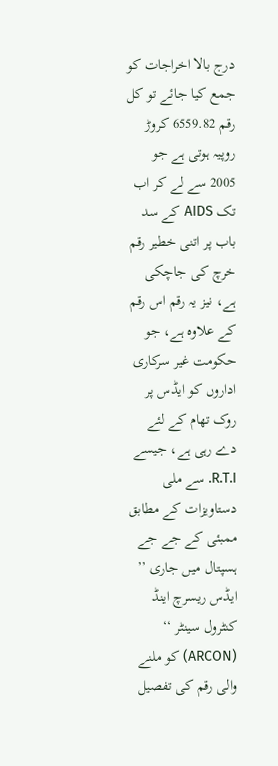درج بالا اخراجات کو جمع کیا جائے تو کل رقم 6559.82 کروڑ روپیہ ہوتی ہے جو 2005 سے لے کر اب تک AIDS کے سد باب پر اتنی خطیر رقم خرچ کی جاچکی ہے، نیز یہ رقم اس رقم کے علاوہ ہے، جو حکومت غیر سرکاری اداروں کو ایڈس پر روک تھام کے لئے دے رہی ہے، جیسے R.T.I. سے ملی دستاویزات کے مطابق ممبئی کے جے جے ہسپتال میں جاری ’’ ایڈس ریسرچ اینڈ کنٹرول سینٹر ‘‘ (ARCON) کو ملنے والی رقم کی تفصیل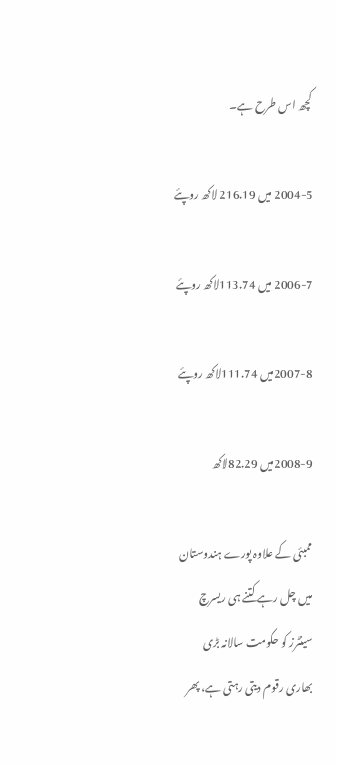کچھ اس طرح ہے۔

2004-5 میں 216.19 لاکھ روپئے

2006-7 میں 113.74لاکھ روپئے

2007-8میں 111.74لاکھ روپئے

2008-9میں 82.29لاکھ

ممبئی کے علاوہ پورے ہندوستان میں چل رہے کتنے ہی ریسرچ سینٹرز کو حکومت سالانہ بڑی بھاری رقوم دیتی رہتی ہے، پھر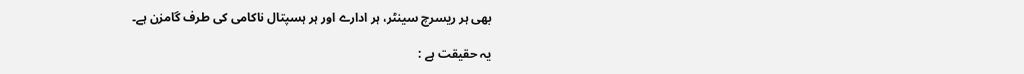بھی ہر ریسرچ سینٹر، ہر ادارے اور ہر ہسپتال ناکامی کی طرف گامزن ہے۔

یہ حقیقت ہے :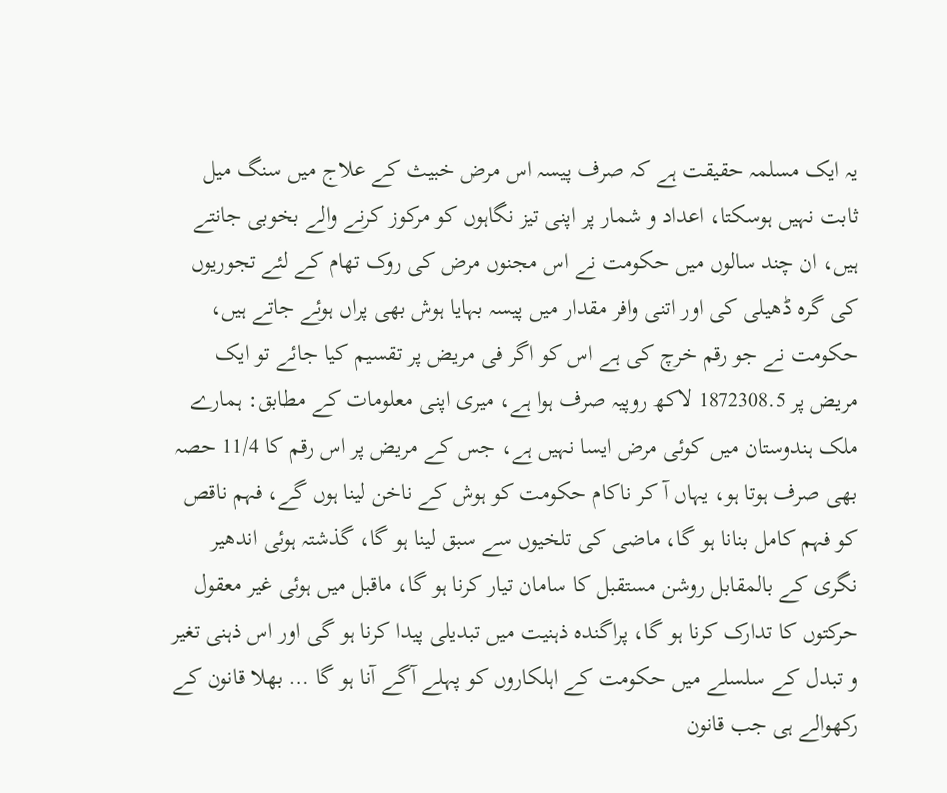یہ ایک مسلمہ حقیقت ہے کہ صرف پیسہ اس مرض خبیث کے علاج میں سنگ میل ثابت نہیں ہوسکتا، اعداد و شمار پر اپنی تیز نگاہوں کو مرکوز کرنے والے بخوبی جانتے ہیں، ان چند سالوں میں حکومت نے اس مجنوں مرض کی روک تھام کے لئے تجوریوں کی گرہ ڈھیلی کی اور اتنی وافر مقدار میں پیسہ بہایا ہوش بھی پراں ہوئے جاتے ہیں، حکومت نے جو رقم خرچ کی ہے اس کو اگر فی مریض پر تقسیم کیا جائے تو ایک مریض پر 1872308.5 لاکھ روپیہ صرف ہوا ہے، میری اپنی معلومات کے مطابق: ہمارے ملک ہندوستان میں کوئی مرض ایسا نہیں ہے، جس کے مریض پر اس رقم کا 11/4 حصہ بھی صرف ہوتا ہو، یہاں آ کر ناکام حکومت کو ہوش کے ناخن لینا ہوں گے، فہم ناقص کو فہم کامل بنانا ہو گا، ماضی کی تلخیوں سے سبق لینا ہو گا، گذشتہ ہوئی اندھیر نگری کے بالمقابل روشن مستقبل کا سامان تیار کرنا ہو گا، ماقبل میں ہوئی غیر معقول حرکتوں کا تدارک کرنا ہو گا، پراگندہ ذہنیت میں تبدیلی پیدا کرنا ہو گی اور اس ذہنی تغیر و تبدل کے سلسلے میں حکومت کے اہلکاروں کو پہلے آگے آنا ہو گا … بھلا قانون کے رکھوالے ہی جب قانون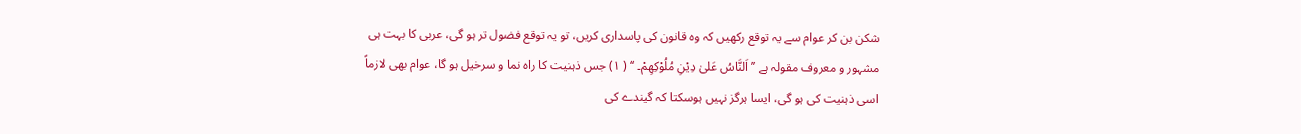شکن بن کر عوام سے یہ توقع رکھیں کہ وہ قانون کی پاسداری کریں، تو یہ توقع فضول تر ہو گی، عربی کا بہت ہی مشہور و معروف مقولہ ہے ’’ اَلنَّاسُ عَلیٰ دِیْنِ مُلُوْکِھِمْ۔ ‘‘ ( ۱) جس ذہنیت کا راہ نما و سرخیل ہو گا، عوام بھی لازماً اسی ذہنیت کی ہو گی، ایسا ہرگز نہیں ہوسکتا کہ گیندے کی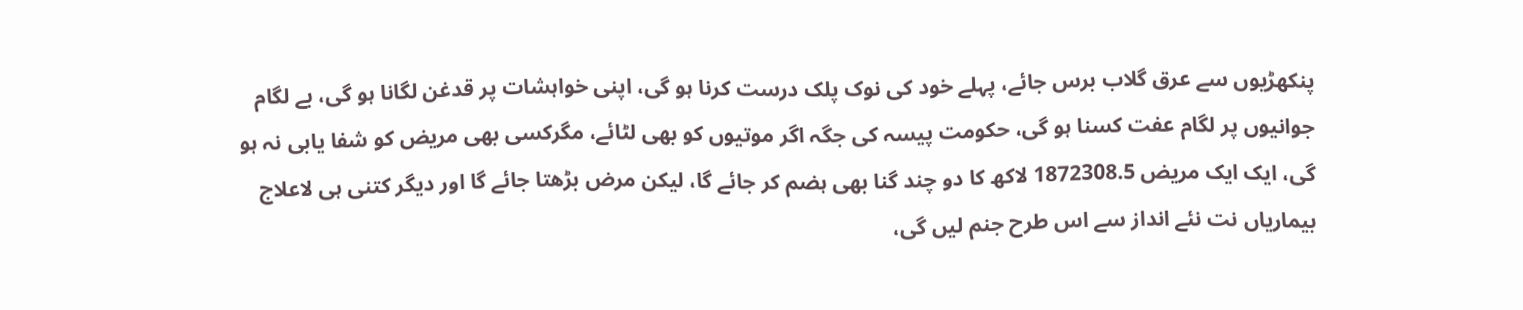پنکھڑیوں سے عرق گلاب برس جائے، پہلے خود کی نوک پلک درست کرنا ہو گی، اپنی خواہشات پر قدغن لگانا ہو گی، بے لگام جوانیوں پر لگام عفت کسنا ہو گی، حکومت پیسہ کی جگہ اگر موتیوں کو بھی لٹائے، مگرکسی بھی مریض کو شفا یابی نہ ہو گی، ایک ایک مریض 1872308.5 لاکھ کا دو چند گنا بھی ہضم کر جائے گا، لیکن مرض بڑھتا جائے گا اور دیگر کتنی ہی لاعلاج بیماریاں نت نئے انداز سے اس طرح جنم لیں گی،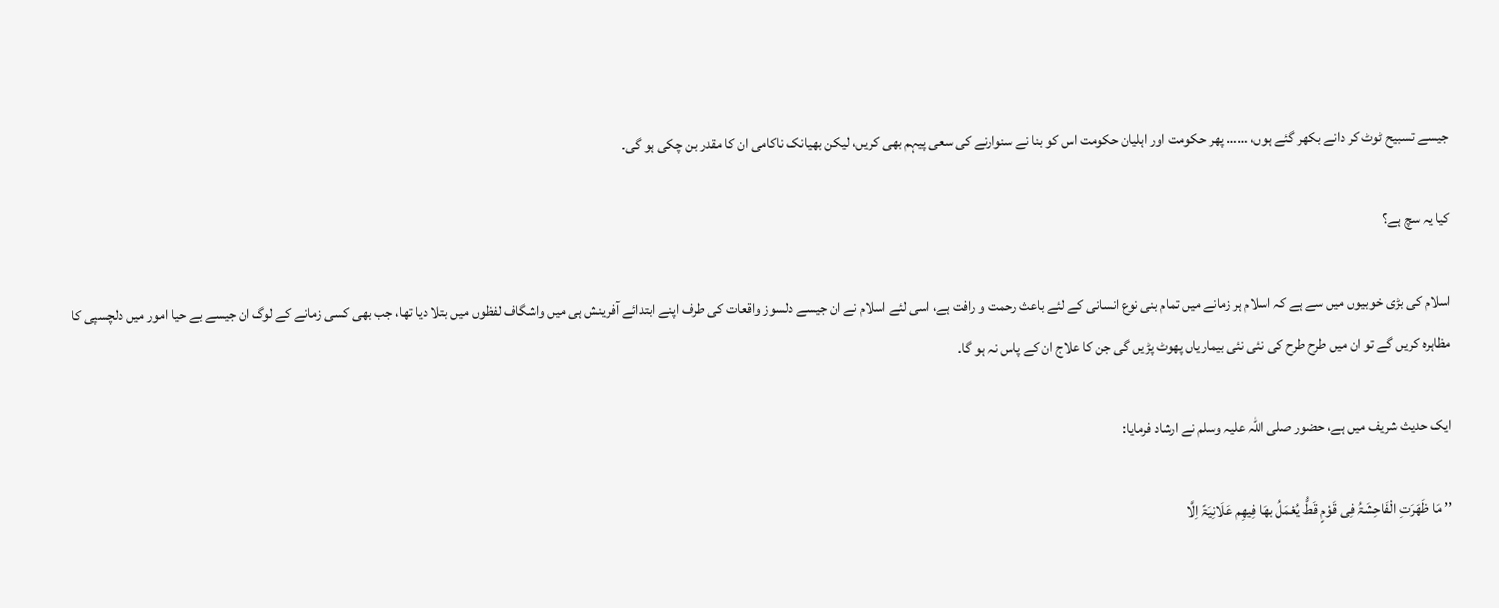جیسے تسبیح ٹوٹ کر دانے بکھر گئے ہوں، …… پھر حکومت اور اہلیان حکومت اس کو بنا نے سنوارنے کی سعی پیہم بھی کریں، لیکن بھیانک ناکامی ان کا مقدر بن چکی ہو گی۔

کیا یہ سچ ہے؟

اسلام کی بڑی خوبیوں میں سے ہے کہ اسلام ہر زمانے میں تمام بنی نوع انسانی کے لئے باعث رحمت و رافت ہے، اسی لئے اسلام نے ان جیسے دلسوز واقعات کی طرف اپنے ابتدائے آفرینش ہی میں واشگاف لفظوں میں بتلا دیا تھا، جب بھی کسی زمانے کے لوگ ان جیسے بے حیا امور میں دلچسپی کا مظاہرہ کریں گے تو ان میں طرح طرح کی نئی نئی بیماریاں پھوٹ پڑیں گی جن کا علاج ان کے پاس نہ ہو گا۔

ایک حدیث شریف میں ہے، حضور صلی اللہ علیہ وسلم نے ارشاد فرمایا:

’’ مَا ظَھَرَتِ الْفَاحِشَۃُ فِی قَوْمٍ قَطُّ یُعْمَلُ بھَا فِیھِم عَلَانِیَۃً اِلَّا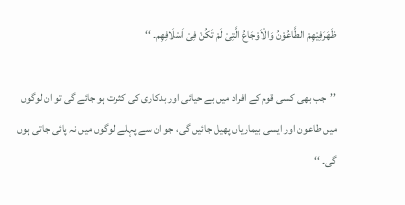ظَھَرَفِیْھِمْ الطَّاعُوْنُ وَالْاَوْجَاعُ الَّتِیْ لَمْ تَکُنْ فِیْ اَسْلَافِھِم۔ ‘‘

’’جب بھی کسی قوم کے افراد میں بے حیائی اور بدکاری کی کثرت ہو جائے گی تو ان لوگوں میں طاعون اور ایسی بیماریاں پھیل جائیں گی، جو ان سے پہلے لوگوں میں نہ پائی جاتی ہوں گی۔ ‘‘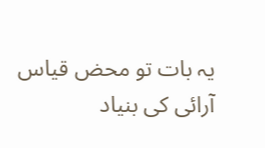یہ بات تو محض قیاس آرائی کی بنیاد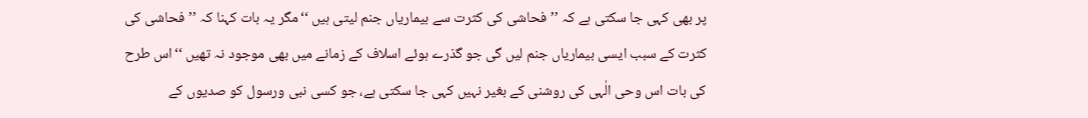پر بھی کہی جا سکتی ہے کہ ’’فحاشی کی کثرت سے بیماریاں جنم لیتی ہیں ‘‘مگر یہ بات کہنا کہ ’’فحاشی کی کثرت کے سبب ایسی بیماریاں جنم لیں گی جو گذرے ہوئے اسلاف کے زمانے میں بھی موجود نہ تھیں ‘‘اس طرح کی بات اس وحی الٰہی کی روشنی کے بغیر نہیں کہی جا سکتی ہے، جو کسی نبی ورسول کو صدیوں کے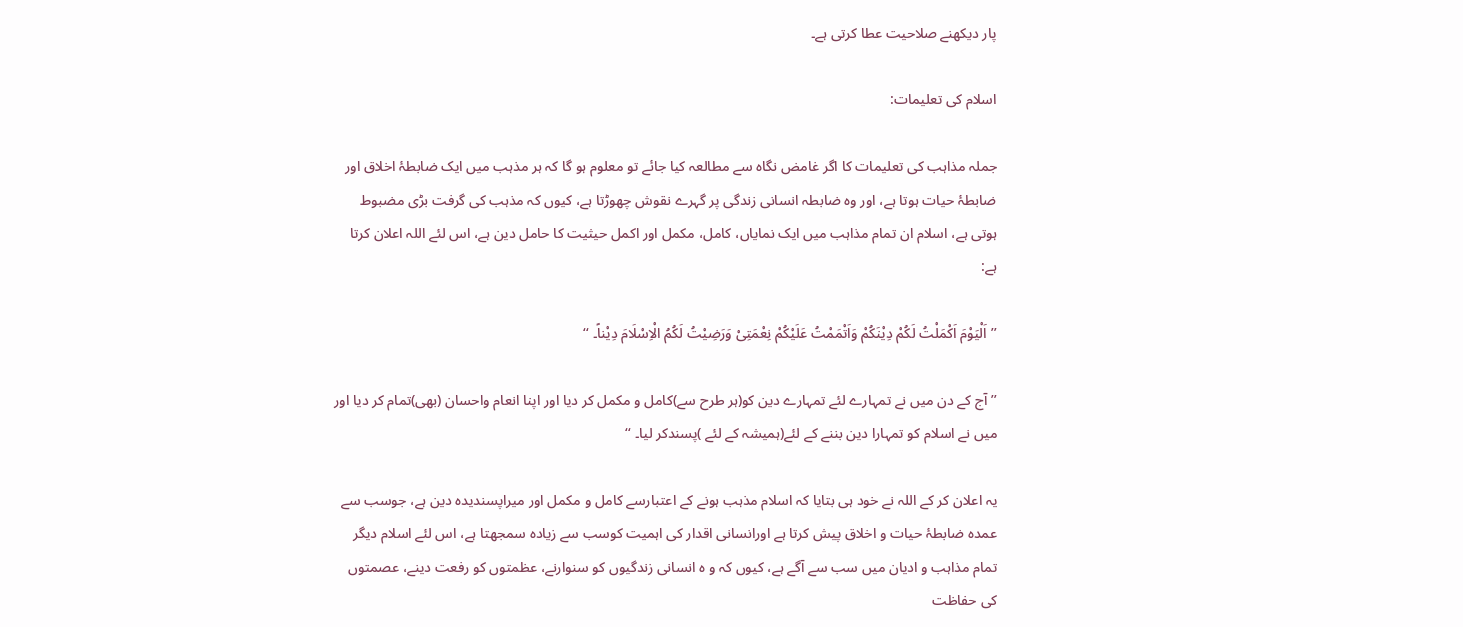پار دیکھنے صلاحیت عطا کرتی ہے۔

اسلام کی تعلیمات:

جملہ مذاہب کی تعلیمات کا اگر غامض نگاہ سے مطالعہ کیا جائے تو معلوم ہو گا کہ ہر مذہب میں ایک ضابطۂ اخلاق اور ضابطۂ حیات ہوتا ہے، اور وہ ضابطہ انسانی زندگی پر گہرے نقوش چھوڑتا ہے، کیوں کہ مذہب کی گرفت بڑی مضبوط ہوتی ہے، اسلام ان تمام مذاہب میں ایک نمایاں، کامل، مکمل اور اکمل حیثیت کا حامل دین ہے، اس لئے اللہ اعلان کرتا ہے:

’’اَلْیَوْمَ اَکْمَلْتُ لَکُمْ دِیْنَکُمْ وَاَتْمَمْتُ عَلَیْکُمْ نِعْمَتِیْ وَرَضِیْتُ لَکُمُ الْاِسْلَامَ دِیْناً۔ ‘‘

’’آج کے دن میں نے تمہارے لئے تمہارے دین کو(ہر طرح سے)کامل و مکمل کر دیا اور اپنا انعام واحسان (بھی)تمام کر دیا اور میں نے اسلام کو تمہارا دین بننے کے لئے(ہمیشہ کے لئے )پسندکر لیا۔ ‘‘

یہ اعلان کر کے اللہ نے خود ہی بتایا کہ اسلام مذہب ہونے کے اعتبارسے کامل و مکمل اور میراپسندیدہ دین ہے، جوسب سے عمدہ ضابطۂ حیات و اخلاق پیش کرتا ہے اورانسانی اقدار کی اہمیت کوسب سے زیادہ سمجھتا ہے، اس لئے اسلام دیگر تمام مذاہب و ادیان میں سب سے آگے ہے، کیوں کہ و ہ انسانی زندگیوں کو سنوارنے، عظمتوں کو رفعت دینے، عصمتوں کی حفاظت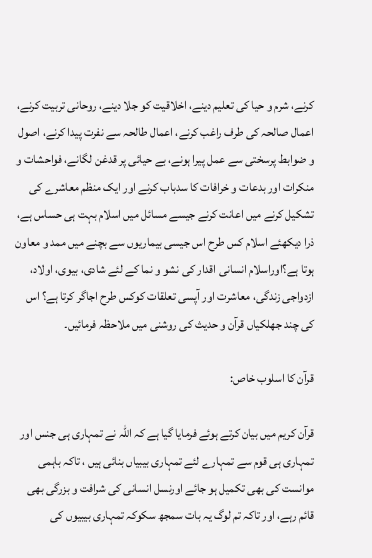کرنے، شرم و حیا کی تعلیم دینے، اخلاقیت کو جلا دینے، روحانی تربیت کرنے، اعمال صالحہ کی طرف راغب کرنے، اعمال طالحہ سے نفرت پیدا کرنے، اصول و ضوابط پرسختی سے عمل پیرا ہونے، بے حیائی پر قدغن لگانے، فواحشات و منکرات اور بدعات و خرافات کا سدباب کرنے اور ایک منظم معاشرے کی تشکیل کرنے میں اعانت کرنے جیسے مسائل میں اسلام بہت ہی حساس ہے، ذرا دیکھئے اسلام کس طرح اس جیسی بیماریوں سے بچنے میں ممد و معاون ہوتا ہے؟اوراسلام انسانی اقدار کی نشو و نما کے لئے شادی، بیوی، اولاد، ازدواجی زندگی، معاشرت اور آپسی تعلقات کوکس طرح اجاگر کرتا ہے؟ اس کی چند جھلکیاں قرآن و حدیث کی روشنی میں ملاحظہ فرمائیں۔

قرآن کا اسلوب خاص:

قرآن کریم میں بیان کرتے ہوئے فرمایا گیا ہے کہ اللہ نے تمہاری ہی جنس اور تمہاری ہی قوم سے تمہارے لئے تمہاری بیبیاں بنائی ہیں ، تاکہ باہمی موانست کی بھی تکمیل ہو جائے اورنسل انسانی کی شرافت و بزرگی بھی قائم رہے، اور تاکہ تم لوگ یہ بات سمجھ سکوکہ تمہاری بیبیوں کی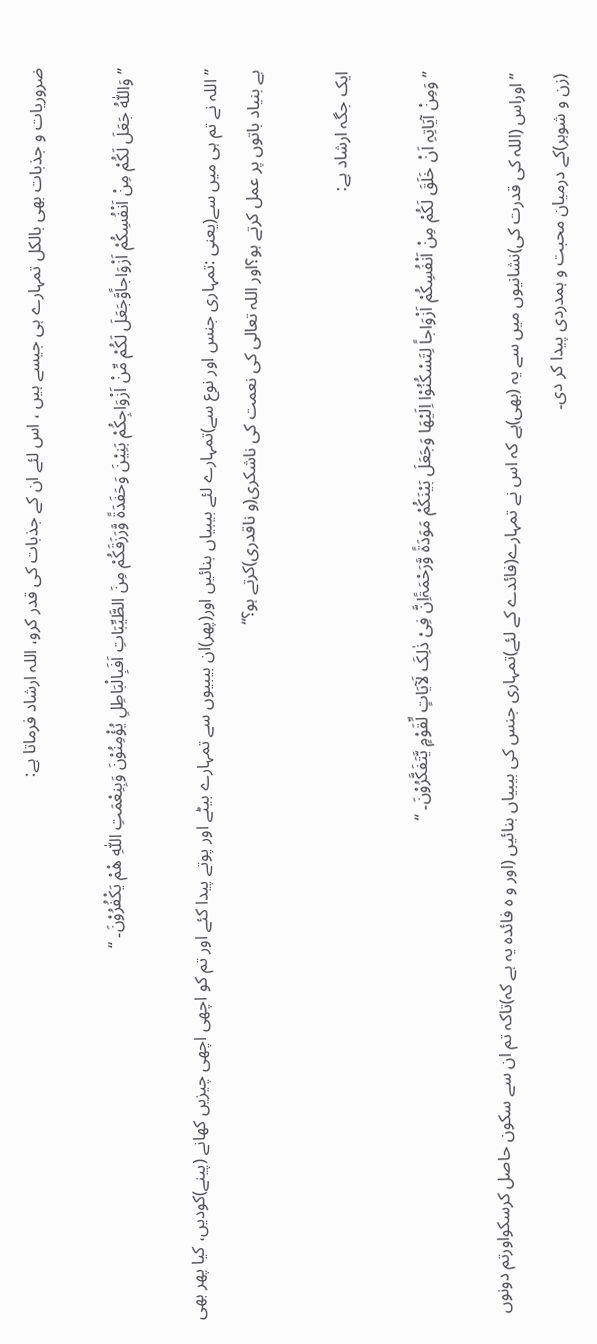ضروریات و جذبات بھی بالکل تمہارے ہی جیسے ہیں ، اس لئے ان کے جذبات کی قدر کرو، اللہ ارشاد فرماتا ہے:

’’وَاللّٰہُ جَعَلَ لَکُمْ مِنْ اَنْفُسِکُمْ اَزْوَاجاًوَّجَعَلَ لَکُمْ مِّنْ اَزْوَاجِکُمْ بَنِیْنَ وَحَفَدَۃً وَّرَزَقَکُمْ مِنَ الطَّیِّبَاتِ اَفَبِالْبَاطِلِ یُؤْمِنُوْنَ وَبِنِعْمَتِ اللّٰہِ ھْمْ یَکْفُرُوْنَ۔ ‘‘

’’اللہ نے تم ہی میں سے(یعنی :تمہاری جنس اور نوع سے)تمہارے لئے بیبیاں بنائیں اور(پھر)ان بیبیوں سے تمہارے بیٹے اور پوتے پیدا کئے اور تم کو اچھی اچھی چیزیں کھانے (پینے)کودیں، کیا پھر بھی بے بنیاد باتوں پر عمل کرتے ہو؟اور اللہ تعالی کی نعمت کی ناشکری(و ناقدری)کرتے ہو؟‘‘

ایک جگہ ارشاد ہے:

’’وَمِنْ آیَاتِہِ اَنْ خَلَقَ لَکُمْ مِنْ اَنْفُسِکُمْ اَزْوَاجاً لِتَسْکُنُوْا اِلَیْھَا وَجَعَلَ بَیْنَکُمْ مَوَدَۃً وَّرَحْمَۃًاِنَّ فِیْ ذٰلِکَ لَآیَاتٍ لِّقَوْمٍ یَّتَفَکَّرُوْنَ۔ ‘‘

’’اوراس (اللہ کی قدرت کی)نشانیوں میں سے یہ (بھی)ہے کہ اس نے تمہارے(فائدے کے لئے)تمہاری جنس کی بیبیاں بنائیں (اور و ہ فائدہ یہ ہے کہ)تاکہ تم ان سے سکون حاصل کرسکواورتم دونوں (زن و شوہر)کے درمیان محبت و ہمدردی پیدا کر دی۔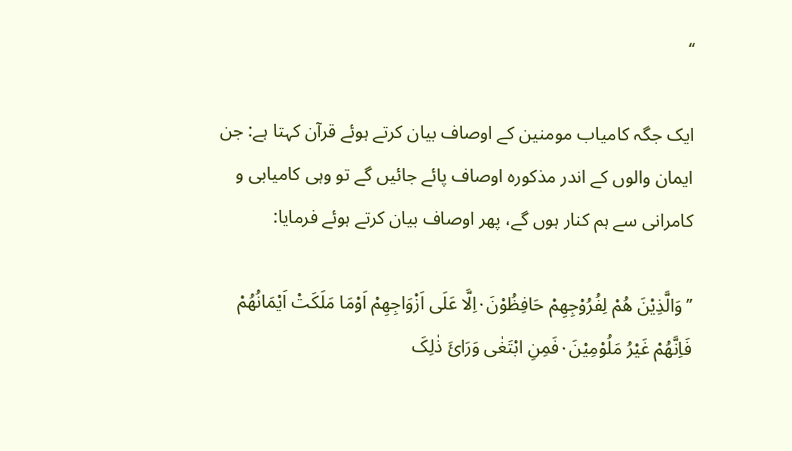‘‘

ایک جگہ کامیاب مومنین کے اوصاف بیان کرتے ہوئے قرآن کہتا ہے: جن ایمان والوں کے اندر مذکورہ اوصاف پائے جائیں گے تو وہی کامیابی و کامرانی سے ہم کنار ہوں گے، پھر اوصاف بیان کرتے ہوئے فرمایا:

’’وَالَّذِیْنَ ھُمْ لِفُرُوْجِھِمْ حَافِظُوْنَ۰اِلَّا عَلَی اَزْوَاجِھِمْ اَوْمَا مَلَکَتْ اَیْمَانُھُمْ فَاِنَّھُمْ غَیْرُ مَلُوْمِیْنَ۰فَمِنِ ابْتَغٰی وَرَائَ ذٰلِکَ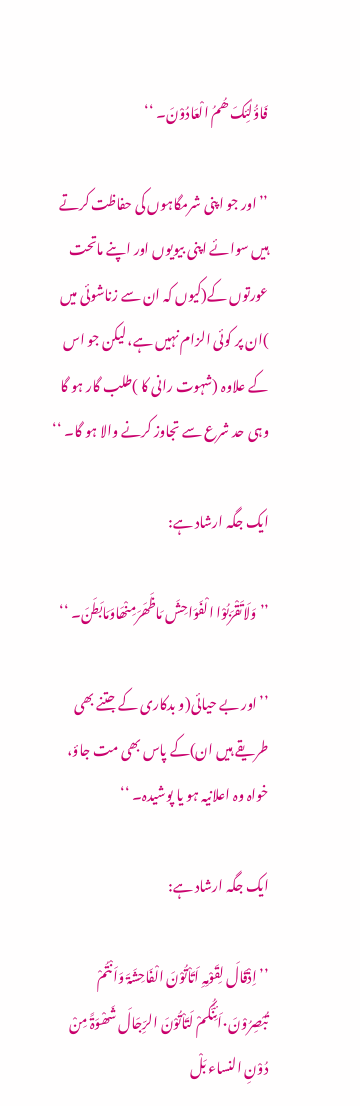فَاؤُلٰئِکَ ھُمُ الْعَادُوْنَ۔ ‘‘

’’اور جو اپنی شرمگاہوں کی حفاظت کرتے ہیں سوائے اپنی بیویوں اور اپنے ماتحت عورتوں کے(کیوں کہ ان سے زناشوئی میں )ان پر کوئی الزام نہیں ہے، لیکن جو اس کے علاوہ (شہوت رانی کا )طلب گار ہو گا وہی حد شرع سے تجاوز کرنے والا ہو گا۔ ‘‘

ایک جگہ ارشاد ہے:

’’وَلَاتَقْرَبُوْا الْفَوَاحِشَ مَاظَھَرَمِنْھَاوَمَابَطَنَ۔ ‘‘

’’اور بے حیائی(و بدکاری کے جتنے بھی طریقے ہیں ان)کے پاس بھی مت جاؤ، خواہ وہ اعلانیہ ہو یا پوشیدہ۔ ‘‘

ایک جگہ ارشاد ہے:

’’اِذْقَالَ لِقَوْمِہِ اَتَاْتُوْنَ الْفَاحِشَۃَ وَاَنْتُمْ تُبْصِرُوْنَ۰اَئِنَّکُمْ لَتَاْتُوْنَ الرِّجَالَ شَھْوَۃً مِنْ دُوْنِ النساء بَلْ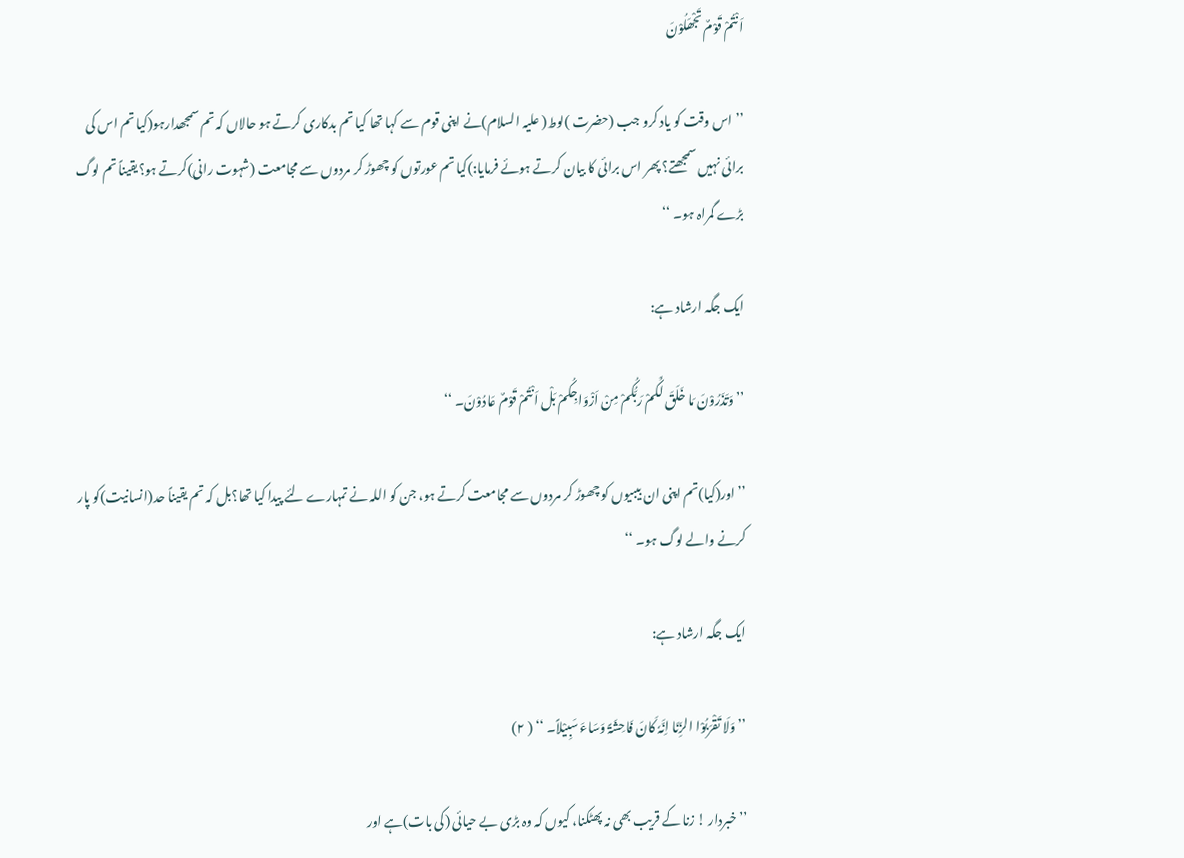اَنْتُمْ قَوْمٌ تَجْھَلُوْنَ

’’اس وقت کو یاد کرو جب (حضرت )لوط( علیہ السلام)نے اپنی قوم سے کہا تھا کیا تم بدکاری کرتے ہو حالاں کہ تم سمجھدارہو(کیا تم اس کی برائی نہیں سمجھتے؟ پھر اس برائی کا بیان کرتے ہوئے فرمایا:)کیا تم عورتوں کو چھوڑ کر مردوں سے مجامعت (شہوت رانی)کرتے ہو؟یقیناً تم لوگ بڑے گمراہ ہو۔ ‘‘

ایک جگہ ارشاد ہے:

’’وَتَذَرُوْنَ مَا خَلَقَ لَکُمْ رَبُّکُمْ مِنْ اَزْوَاجِکُمْ بَلْ اَنْتُمْ قَوْمٌ عَادُوْنَ۔ ‘‘

’’اور(کیا)تم اپنی ان بیبیوں کو چھوڑ کر مردوں سے مجامعت کرتے ہو، جن کو اللہ نے تمہارے لئے پیدا کیا تھا؟بل کہ تم یقیناً حد(انسانیت)کو پار کرنے والے لوگ ہو۔ ‘‘

ایک جگہ ارشاد ہے:

’’ وَلَا تَقْرَبُوْا الزِّنَا اِنَّہٗ کَانَ فَاحِشَۃً وَسَاءَ سَبِیْلاً۔ ‘‘ ( ۲)

’’خبردار ! زنا کے قریب بھی نہ پھٹکنا، کیوں کہ وہ بڑی بے حیائی (کی بات)ہے اور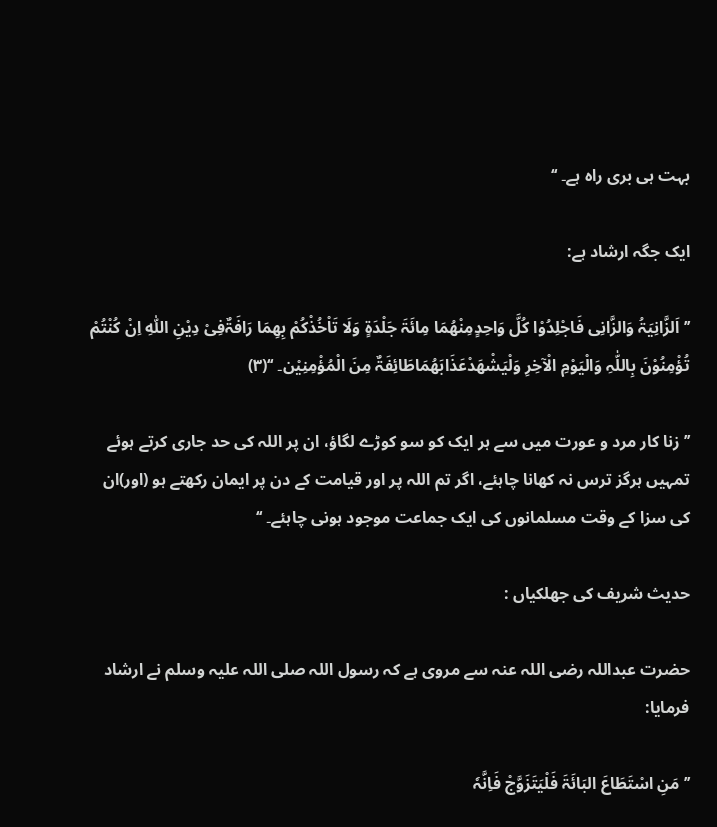بہت ہی بری راہ ہے۔ ‘‘

ایک جگہ ارشاد ہے:

’’اَلزَّانِیَۃُ وَالزَّانِی فَاجْلِدُوْا کُلَّ وَاحِدٍمِنْھُمَا مِائَۃَ جَلْدَۃٍ وَلَا تَاْخُذْکُمْ بِھِمَا رَافَۃٌفِیْ دِیْنِ اللّٰہِ اِنْ کُنْتُمْ تُؤْمِنُوْنَ بِاللّٰہِ وَالْیَوْمِ الْآخِرِ وَلْیَشْھَدْعَذَابَھُمَاطَائِفَۃٌ مِنَ الْمُؤْمِنِیْن۔ ‘‘(۳)

’’ زنا کار مرد و عورت میں سے ہر ایک کو سو کوڑے لگاؤ، ان پر اللہ کی حد جاری کرتے ہوئے تمہیں ہرگز ترس نہ کھانا چاہئے، اگر تم اللہ پر اور قیامت کے دن پر ایمان رکھتے ہو (اور)ان کی سزا کے وقت مسلمانوں کی ایک جماعت موجود ہونی چاہئے۔ ‘‘

حدیث شریف کی جھلکیاں :

حضرت عبداللہ رضی اللہ عنہ سے مروی ہے کہ رسول اللہ صلی اللہ علیہ وسلم نے ارشاد فرمایا:

’’مَنِ اسْتَطَاعَ البَائَۃَ فَلْیَتَزَوَّجْ فَاِنَّہٗ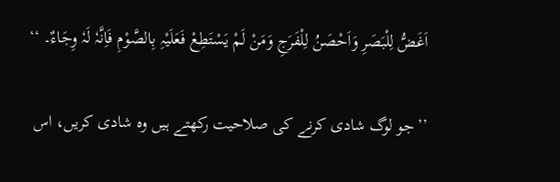اَغَضُّ لِلْبَصَرِ وَاَحْصَنُ لِلْفَرَجِ وَمَنْ لَمْ یَسْتَطِعْ فَعَلَیْہِ بِالصَّوْمِ فَاِنَّہٗ لَہٗ وِجَاءٌ۔ ‘‘

’’جو لوگ شادی کرنے کی صلاحیت رکھتے ہیں وہ شادی کریں، اس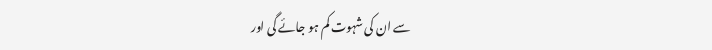سے ان کی شہوت کم ہو جائے گی اور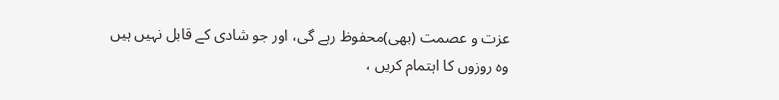عزت و عصمت (بھی)محفوظ رہے گی، اور جو شادی کے قابل نہیں ہیں وہ روزوں کا اہتمام کریں ،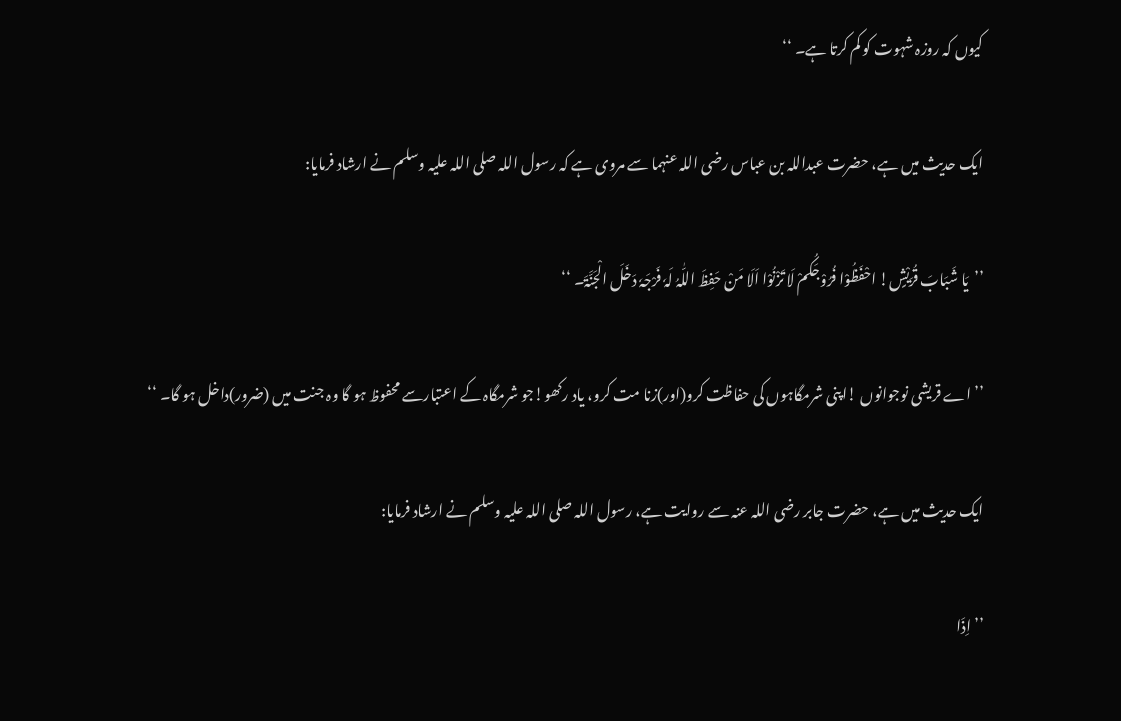کیوں کہ روزہ شہوت کو کم کرتا ہے۔ ‘‘

ایک حدیث میں ہے، حضرت عبداللہ بن عباس رضی اللہ عنہما سے مروی ہے کہ رسول اللہ صلی اللہ علیہ وسلم نے ارشاد فرمایا:

’’یَا شَبَابَ قُرَیْشٍ! احْفَظُوْا فُرُوْجَکُمْ لَا تَزْنُوْا اَلَا مَنْ حَفِظَ اللّٰہُ لَہٗ فَرْجَہٗ دَخَلَ الْجَنَّۃَ۔ ‘‘

’’اے قریشی نوجوانوں !اپنی شرمگاہوں کی حفاظت کرو(اور)زنا مت کرو، یاد رکھو!جو شرمگاہ کے اعتبارسے محفوظ ہو گا وہ جنت میں (ضرور)داخل ہو گا۔ ‘‘

ایک حدیث میں ہے، حضرت جابر رضی اللہ عنہ سے روایت ہے، رسول اللہ صلی اللہ علیہ وسلم نے ارشاد فرمایا:

’’اِذَا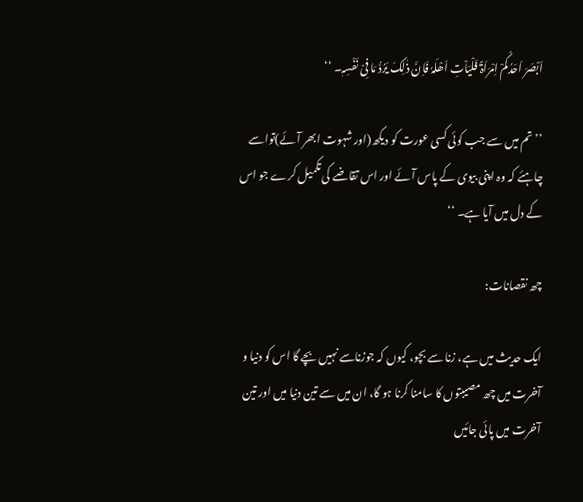اَبْصَرَ اَحَدُکُمْ اِمْرَاَۃً فَلْیَاْتِ اَھْلَہٗ فَاِنَّ ذٰلِکَ یَرُدُّ مَا فِیْ نَفْسِہٖ۔ ‘‘

’’تم میں سے جب کوئی کسی عورت کو دیکھ(اور شہوت ابھر آئے)تواسے چاہئے کہ وہ اپنی بیوی کے پاس آئے اور اس تقاضے کی تکمیل کرے جو اس کے دل میں آیا ہے۔ ‘‘

چھ نقصانات:

ایک حدیث میں ہے، زنا سے بچو، کیوں کہ جوزناسے نہیں بچے گا اس کو دنیا و آخرت میں چھ مصیبتوں کا سامنا کرنا ہو گا، ان میں سے تین دنیا میں اور تین آخرت میں پائی جائیں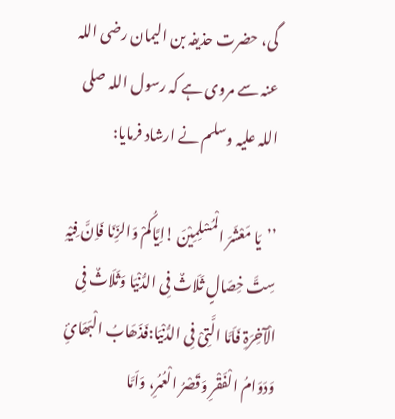گی، حضرت حذیفہ بن الیمان رضی اللہ عنہ سے مروی ہے کہ رسول اللہ صلی اللہ علیہ وسلم نے ارشاد فرمایا:

’’یَا مَعْشَرَ الْمُسْلِمِیْنَ !اِیَّاکُمْ وَالزِّنَا فَاِنَّ فِیْہِ سِتَّ خِصَالٍ ثَلَاثٌ فِی الدُّنْیَا وَثَلَاثٌ فِی الْآخِرَۃِ فَاَمَّا الَّتِیْ فِی الدُّنْیَا:فَذَھَابُ الْبَھَائِ وَدَوَامُ الْفَقْرِ وَقَصْرُ الْعُمُرِ، وَاَمَّا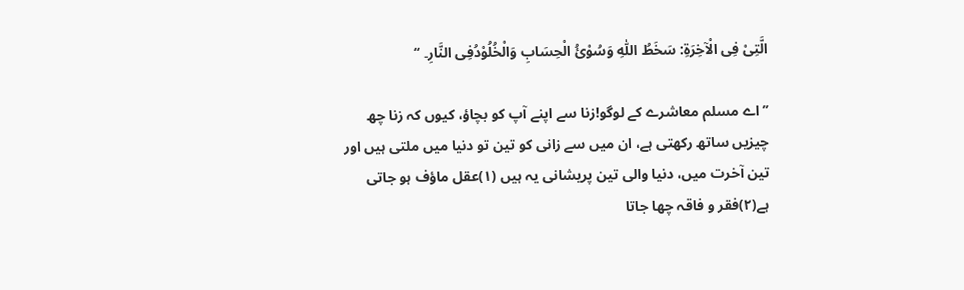الَّتِیْ فِی الْآخِرَۃِ: سَخَطُ اللّٰہِ وَسُوْئُ الْحِسَابِ وَالْخُلُوْدُفِی النَّارِ۔ ‘‘

’’اے مسلم معاشرے کے لوگو!زنا سے اپنے آپ کو بچاؤ، کیوں کہ زنا چھ چیزیں ساتھ رکھتی ہے، ان میں سے زانی کو تین تو دنیا میں ملتی ہیں اور تین آخرت میں، دنیا والی تین پریشانی یہ ہیں (۱)عقل ماؤف ہو جاتی ہے(۲)فقر و فاقہ چھا جاتا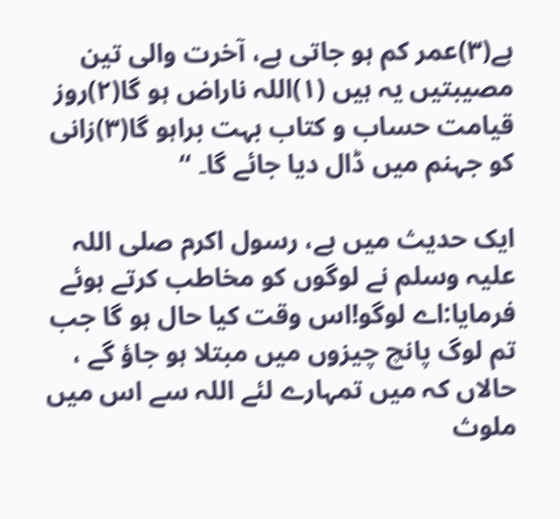ہے(۳)عمر کم ہو جاتی ہے، آخرت والی تین مصیبتیں یہ ہیں (۱)اللہ ناراض ہو گا(۲)روز قیامت حساب و کتاب بہت براہو گا(۳)زانی کو جہنم میں ڈال دیا جائے گا۔ ‘‘

ایک حدیث میں ہے، رسول اکرم صلی اللہ علیہ وسلم نے لوگوں کو مخاطب کرتے ہوئے فرمایا:اے لوگو!اس وقت کیا حال ہو گا جب تم لوگ پانچ چیزوں میں مبتلا ہو جاؤ گے ، حالاں کہ میں تمہارے لئے اللہ سے اس میں ملوث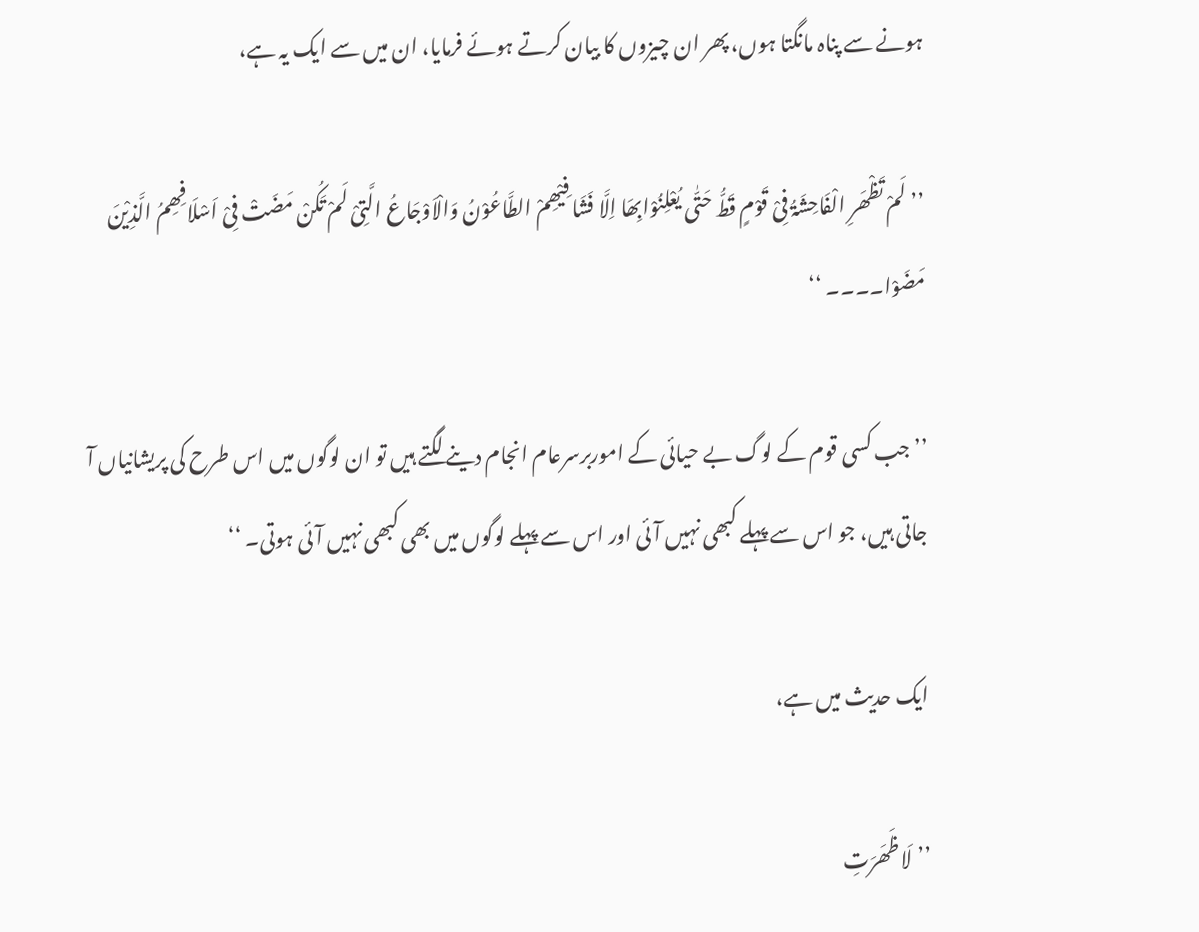ہونے سے پناہ مانگتا ہوں، پھر ان چیزوں کا بیان کرتے ہوئے فرمایا، ان میں سے ایک یہ ہے،

’’ لَمْ تَظْھَرِ الْفَاحِشَۃُ فِیْ قَوْمٍ قَطُّ حَتّٰی یُعْلِنُوْابِھَا اِلَّا فَشَا فِیْھِمْ الطَّاعُوْنُ وَالْاَوْجَاعُ الَّتِیْ لَمْ تَکُنْ مَضَتْ فِیْ اَسْلَافِھِمُ الَّذِیْنَ مَضَوْا۔۔۔۔ ‘‘

’’جب کسی قوم کے لوگ بے حیائی کے اموربرسرعام انجام دینے لگتے ہیں تو ان لوگوں میں اس طرح کی پریشانیاں آ جاتی ہیں، جو اس سے پہلے کبھی نہیں آئی اور اس سے پہلے لوگوں میں بھی کبھی نہیں آئی ہوتی۔ ‘‘

ایک حدیث میں ہے،

’’لَا ظَھَرَتِ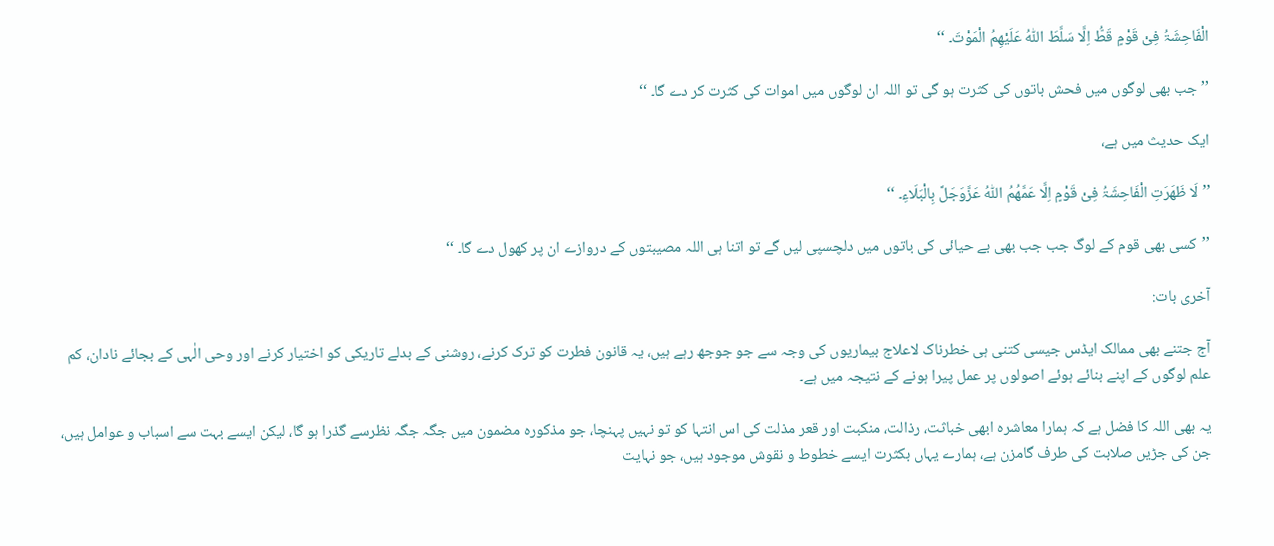الْفَاحِشَۃُ فِیْ قَوْمٍ قَطُّ اِلَّا سَلَّطَ اللّٰہُ عَلَیْھِمُ الْمَوْتَ۔ ‘‘

’’جب بھی لوگوں میں فحش باتوں کی کثرت ہو گی تو اللہ ان لوگوں میں اموات کی کثرت کر دے گا۔ ‘‘

ایک حدیث میں ہے،

’’لَا ظَھَرَتِ الْفَاحِشَۃُ فِیْ قَوْمٍ اِلَّا عَمَّھُمُ اللّٰہُ عَزَّوَجَلَّ بِالْبَلَاءِ۔ ‘‘

’’کسی بھی قوم کے لوگ جب جب بھی بے حیائی کی باتوں میں دلچسپی لیں گے تو اتنا ہی اللہ مصیبتوں کے دروازے ان پر کھول دے گا۔ ‘‘

آخری بات:

آج جتنے بھی ممالک ایڈس جیسی کتنی ہی خطرناک لاعلاج بیماریوں کی وجہ سے جو جوجھ رہے ہیں، یہ قانون فطرت کو ترک کرنے، روشنی کے بدلے تاریکی کو اختیار کرنے اور وحی الٰہی کے بجائے نادان، کم علم لوگوں کے اپنے بنائے ہوئے اصولوں پر عمل پیرا ہونے کے نتیجہ میں ہے۔

یہ بھی اللہ کا فضل ہے کہ ہمارا معاشرہ ابھی خباثت، رذالت، منکبت اور قعر مذلت کی اس انتہا کو تو نہیں پہنچا، جو مذکورہ مضمون میں جگہ جگہ نظرسے گذرا ہو گا، لیکن ایسے بہت سے اسباب و عوامل ہیں، جن کی جڑیں صلابت کی طرف گامزن ہے، ہمارے یہاں بکثرت ایسے خطوط و نقوش موجود ہیں، جو نہایت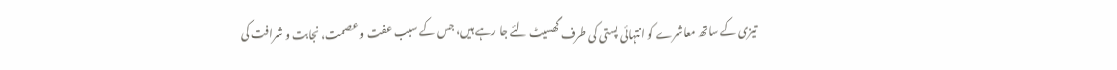تیزی کے ساتھ معاشرے کو انتہائی پستی کی طرف گھسیٹ لئے جا رہے ہیں، جس کے سبب عفت و عصمت، نجابت و شرافت کی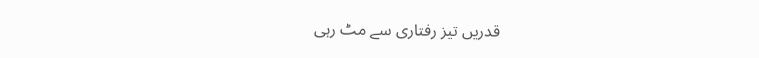قدریں تیز رفتاری سے مٹ رہی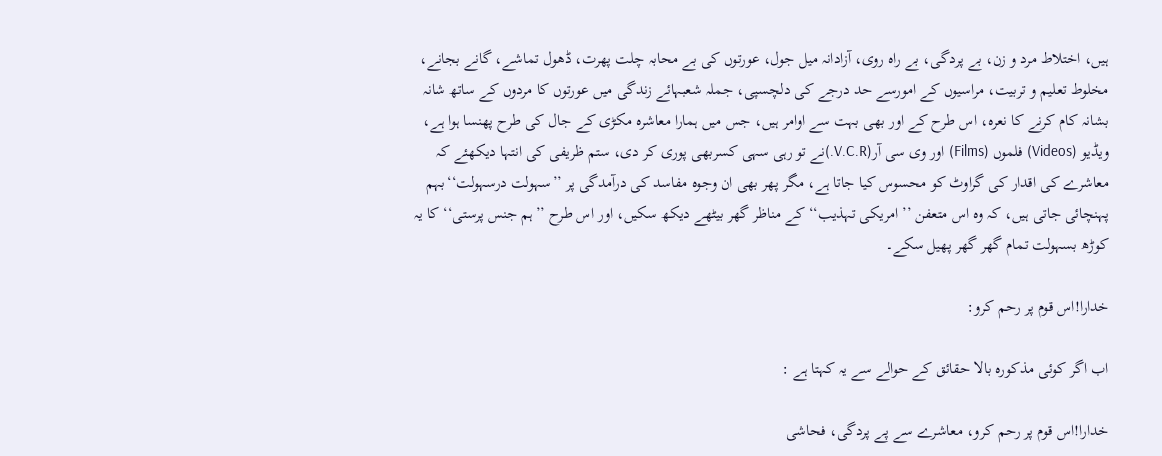ہیں، اختلاط مرد و زن، بے پردگی، بے راہ روی، آزادانہ میل جول، عورتوں کی بے محابہ چلت پھرت، ڈھول تماشے، گانے بجانے، مخلوط تعلیم و تربیت، مراسیوں کے امورسے حد درجے کی دلچسپی، جملہ شعبہائے زندگی میں عورتوں کا مردوں کے ساتھ شانہ بشانہ کام کرنے کا نعرہ، اس طرح کے اور بھی بہت سے اوامر ہیں، جس میں ہمارا معاشرہ مکڑی کے جال کی طرح پھنسا ہوا ہے، ویڈیو (Videos) فلموں (Films) اور وی سی آر(V.C.R.)نے تو رہی سہی کسربھی پوری کر دی، ستم ظریفی کی انتہا دیکھئے کہ معاشرے کی اقدار کی گراوٹ کو محسوس کیا جاتا ہے، مگر پھر بھی ان وجوہ مفاسد کی درآمدگی پر ’’سہولت درسہولت‘‘بہم پہنچائی جاتی ہیں، کہ وہ اس متعفن ’’امریکی تہذیب‘‘ کے مناظر گھر بیٹھے دیکھ سکیں، اور اس طرح ’’ہم جنس پرستی‘‘کا یہ کوڑھ بسہولت تمام گھر گھر پھیل سکے۔

خدارا!اس قوم پر رحم کرو:

اب اگر کوئی مذکورہ بالا حقائق کے حوالے سے یہ کہتا ہے :

خدارا!اس قوم پر رحم کرو، معاشرے سے پے پردگی، فحاشی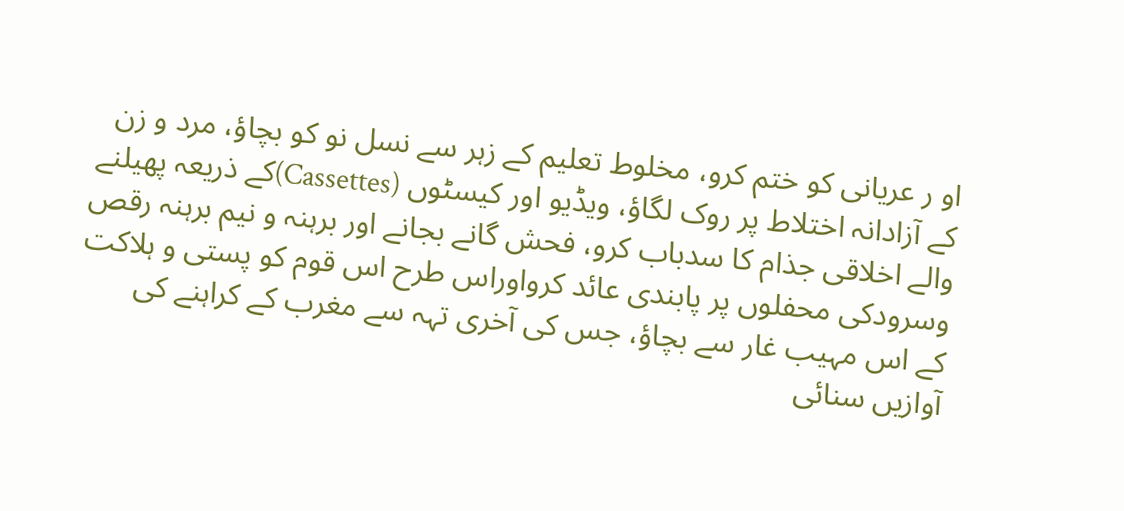او ر عریانی کو ختم کرو، مخلوط تعلیم کے زہر سے نسل نو کو بچاؤ، مرد و زن کے آزادانہ اختلاط پر روک لگاؤ، ویڈیو اور کیسٹوں (Cassettes)کے ذریعہ پھیلنے والے اخلاقی جذام کا سدباب کرو، فحش گانے بجانے اور برہنہ و نیم برہنہ رقص وسرودکی محفلوں پر پابندی عائد کرواوراس طرح اس قوم کو پستی و ہلاکت کے اس مہیب غار سے بچاؤ، جس کی آخری تہہ سے مغرب کے کراہنے کی آوازیں سنائی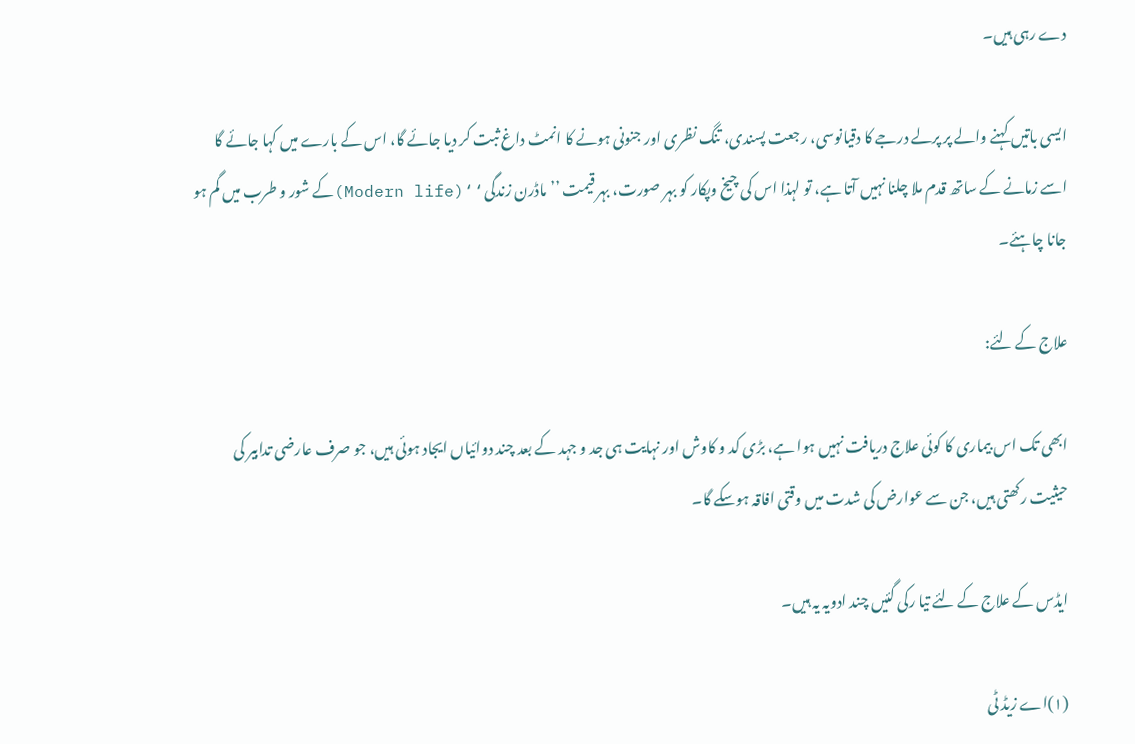دے رہی ہیں۔

ایسی باتیں کہنے والے پر پرلے درجے کا دقیانوسی، رجعت پسندی، تنگ نظری اور جنونی ہونے کا انمٹ داغ ثبت کر دیا جائے گا، اس کے بارے میں کہا جائے گا اسے زمانے کے ساتھ قدم ملا چلنا نہیں آتا ہے، تو لہذا اس کی چیخ وپکار کو بہر صورت، بہر قیمت ’’ماڈرن زندگی‘‘(Modern life)کے شور و طرب میں گم ہو جانا چاہئے۔

علاج کے لئے:

ابھی تک اس بیماری کا کوئی علاج دریافت نہیں ہوا ہے، بڑی کد و کاوش اور نہایت ہی جد و جہد کے بعد چند دوائیاں ایجاد ہوئی ہیں، جو صرف عارضی تدابیر کی حیثیت رکھتی ہیں، جن سے عوارض کی شدت میں وقتی افاقہ ہوسکے گا۔

ایڈس کے علاج کے لئے تیا رکی گئیں چند ادویہ یہ ہیں۔

(۱)اے زیڈ ٹی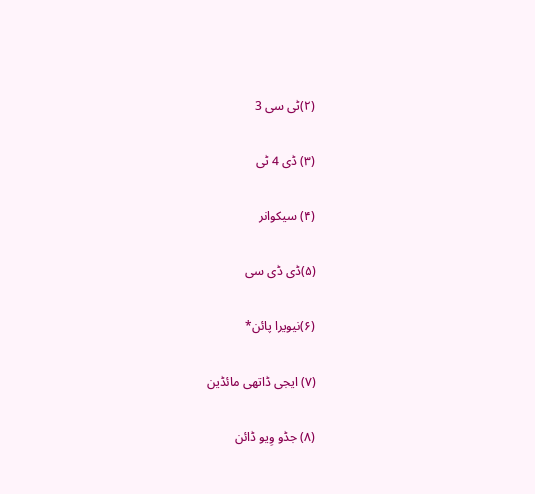(۲)ٹی سی 3

(۳) ڈی 4 ٹی

(۴) سیکوانر

(۵)ڈی ڈی سی

(۶)نیویرا پائن*

(۷) ایجی ڈاتھی مائڈین

(۸) جڈو وِیو ڈائن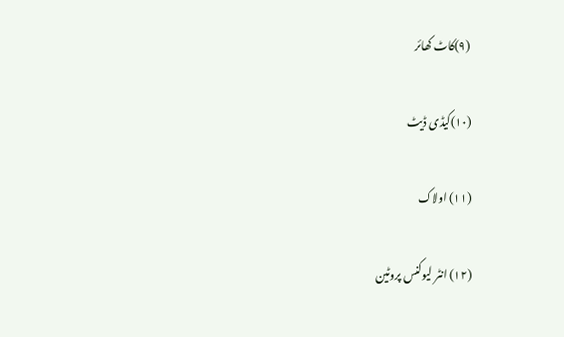(۹)کاٹ کھائر

(۱۰)کیڈی ڈیٹ

(۱۱) اولاک

(۱۲) انٹر لیوکنس پروٹین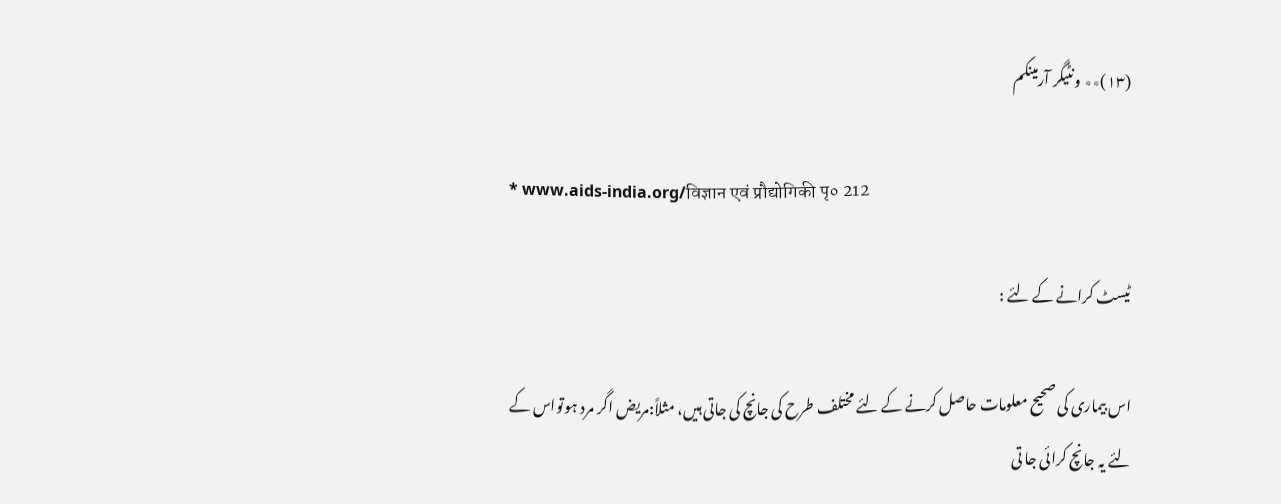(۱۳)٭٭ ونٹیگر آرمینکم

* www.aids-india.org/विज्ञान एवं प्रौद्योगिकी पृ० 212

ٹیسٹ کرانے کے لئے :

اس بیماری کی صحیح معلومات حاصل کرنے کے لئے مختلف طرح کی جانچ کی جاتی ہیں، مثلاً:مریض اگر مرد ہوتواس کے لئے یہ جانچ کرائی جا تی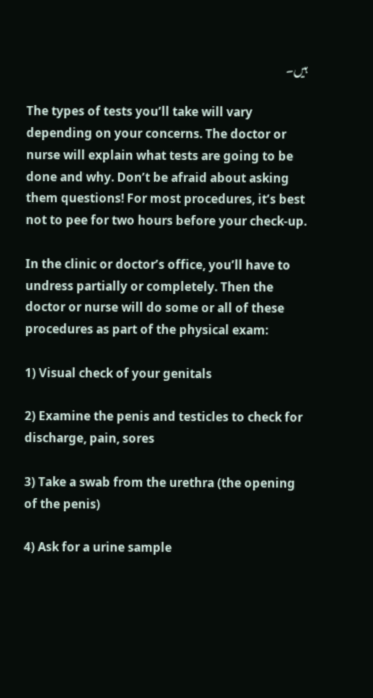ہیں۔

The types of tests you’ll take will vary depending on your concerns. The doctor or nurse will explain what tests are going to be done and why. Don’t be afraid about asking them questions! For most procedures, it’s best not to pee for two hours before your check-up.

In the clinic or doctor’s office, you’ll have to undress partially or completely. Then the doctor or nurse will do some or all of these procedures as part of the physical exam:

1) Visual check of your genitals

2) Examine the penis and testicles to check for discharge, pain, sores

3) Take a swab from the urethra (the opening of the penis)

4) Ask for a urine sample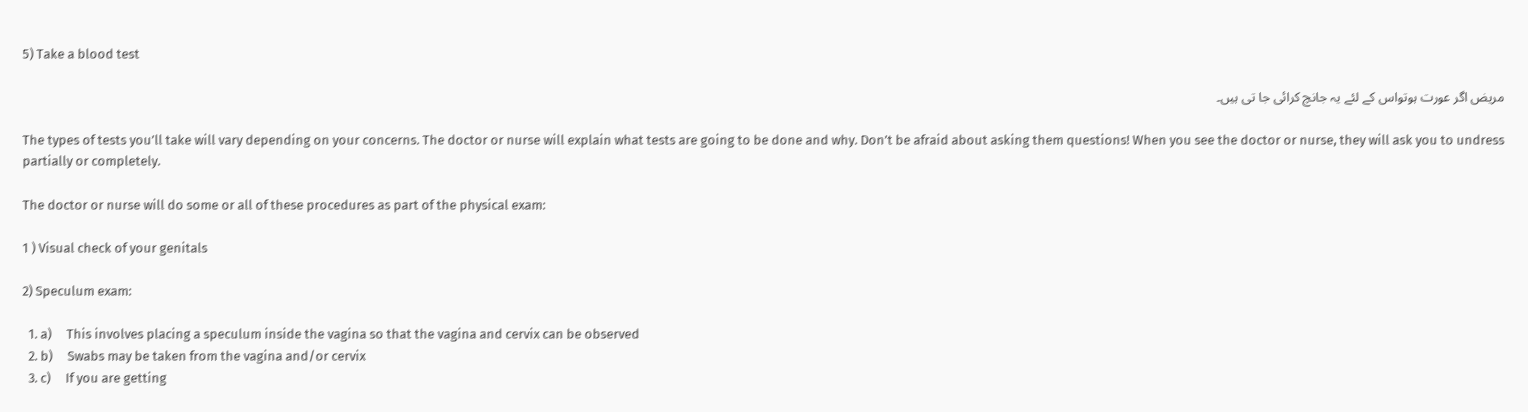5) Take a blood test

مریض اگر عورت ہوتواس کے لئے یہ جانچ کرائی جا تی ہیں۔

The types of tests you’ll take will vary depending on your concerns. The doctor or nurse will explain what tests are going to be done and why. Don’t be afraid about asking them questions! When you see the doctor or nurse, they will ask you to undress partially or completely.

The doctor or nurse will do some or all of these procedures as part of the physical exam:

1 ) Visual check of your genitals

2) Speculum exam:

  1. a)     This involves placing a speculum inside the vagina so that the vagina and cervix can be observed
  2. b)     Swabs may be taken from the vagina and/or cervix
  3. c)     If you are getting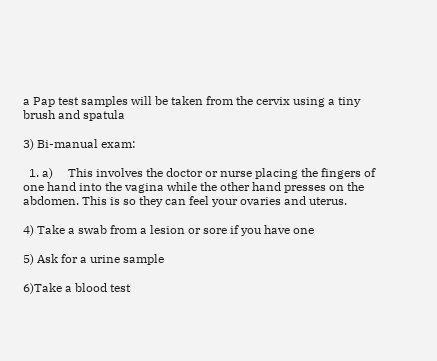a Pap test samples will be taken from the cervix using a tiny brush and spatula

3) Bi-manual exam:

  1. a)     This involves the doctor or nurse placing the fingers of one hand into the vagina while the other hand presses on the abdomen. This is so they can feel your ovaries and uterus.

4) Take a swab from a lesion or sore if you have one

5) Ask for a urine sample

6)Take a blood test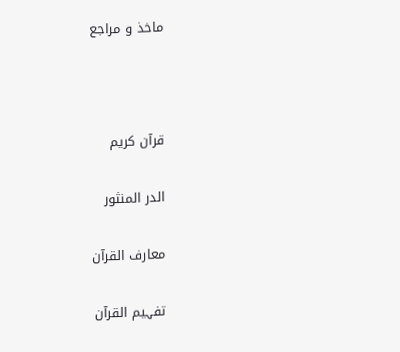ماخذ و مراجع



قرآن کریم

الدر المنثور

معارف القرآن

تفہیم القرآن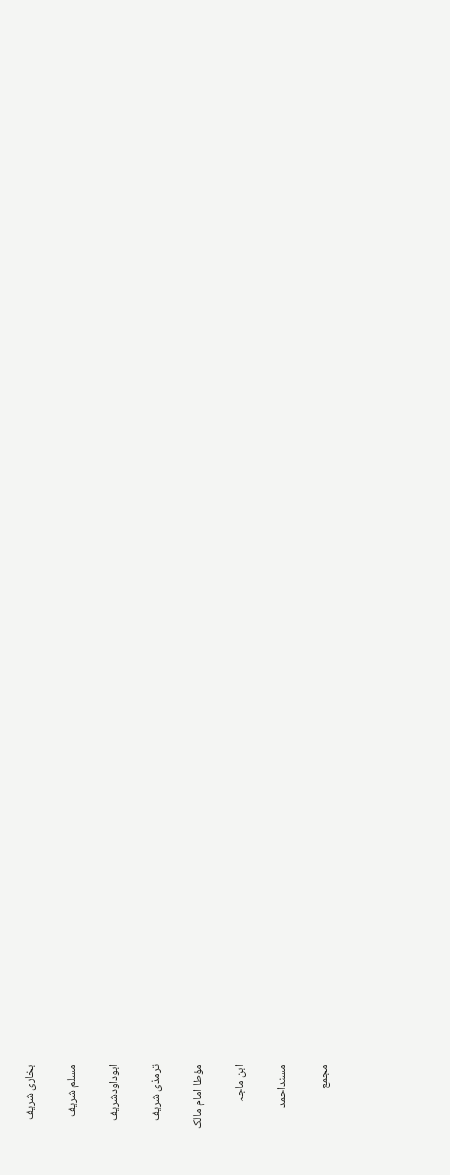بخاری شریف

مسلم شریف

ابوداودشریف

ترمذی شریف

مؤطا امام مالک

ابن ماجہ

مسنداحمد

مجمع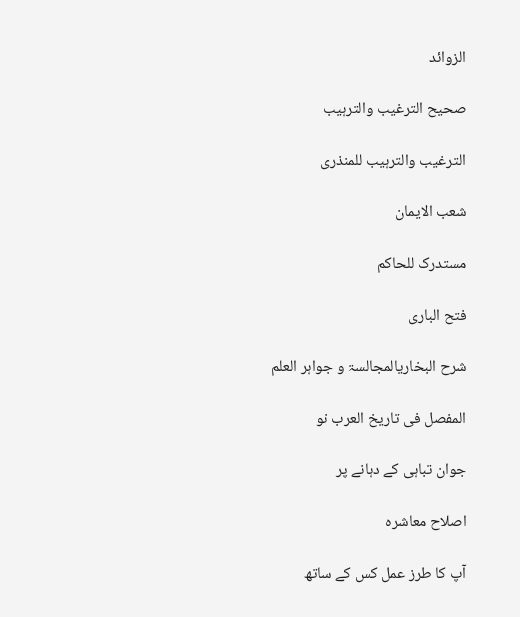الزوائد

صحیح الترغیب والترہیب

الترغیب والترہیب للمنذری

شعب الایمان

مستدرک للحاکم

فتح الباری

شرح البخاریالمجالسۃ و جواہر العلم

المفصل فی تاریخ العرب نو

جوان تباہی کے دہانے پر

اصلاح معاشرہ

آپ کا طرز عمل کس کے ساتھ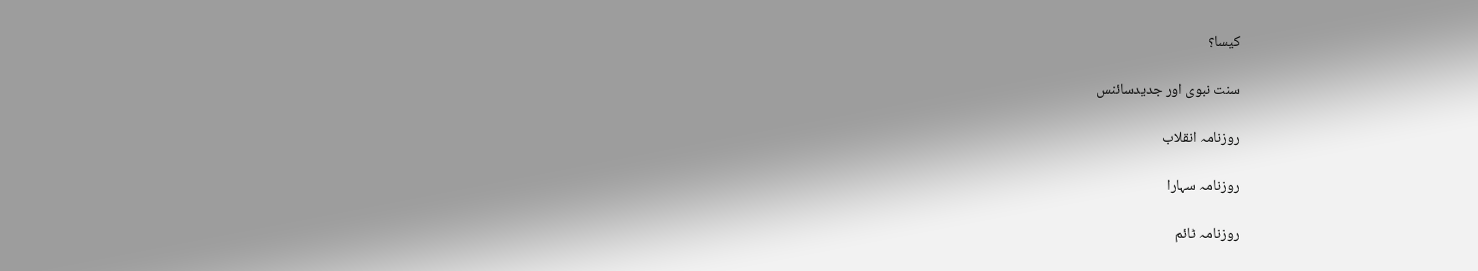کیسا؟

سنت نبوی اور جدیدسائنس

روزنامہ انقلاب

روزنامہ سہارا

روزنامہ ٹائم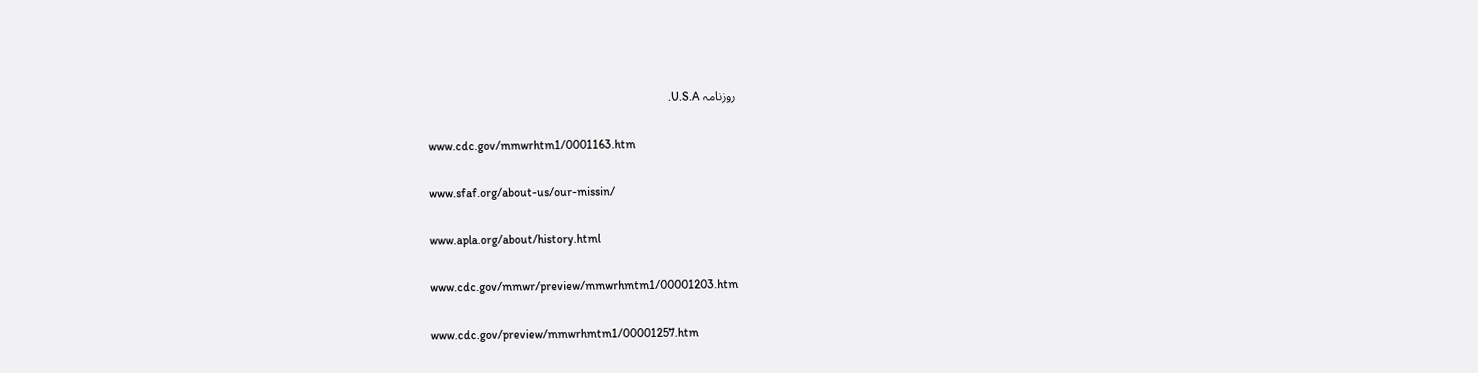روزنامہ U.S.A.

www.cdc.gov/mmwrhtm1/0001163.htm

www.sfaf.org/about-us/our-missin/

www.apla.org/about/history.html

www.cdc.gov/mmwr/preview/mmwrhmtm1/00001203.htm

www.cdc.gov/preview/mmwrhmtm1/00001257.htm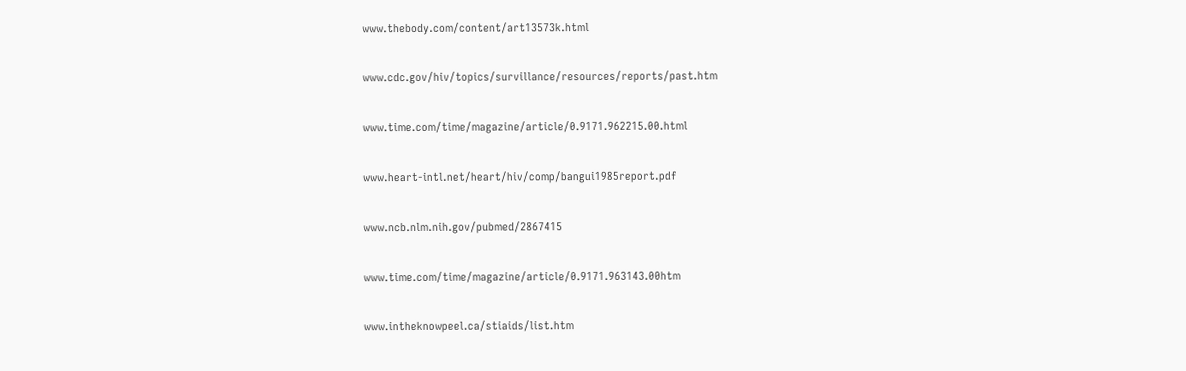www.thebody.com/content/art13573k.html

www.cdc.gov/hiv/topics/survillance/resources/reports/past.htm

www.time.com/time/magazine/article/0.9171.962215.00.html

www.heart-intl.net/heart/hiv/comp/bangui1985report.pdf

www.ncb.nlm.nih.gov/pubmed/2867415

www.time.com/time/magazine/article/0.9171.963143.00htm

www.intheknowpeel.ca/stiaids/list.htm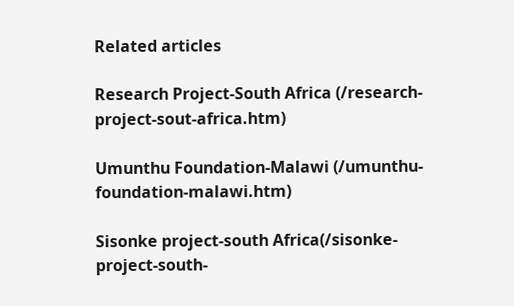Related articles

Research Project-South Africa (/research-project-sout-africa.htm)

Umunthu Foundation-Malawi (/umunthu-foundation-malawi.htm)

Sisonke project-south Africa(/sisonke-project-south-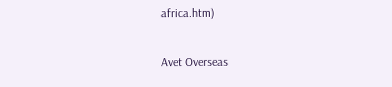africa.htm)

Avet Overseas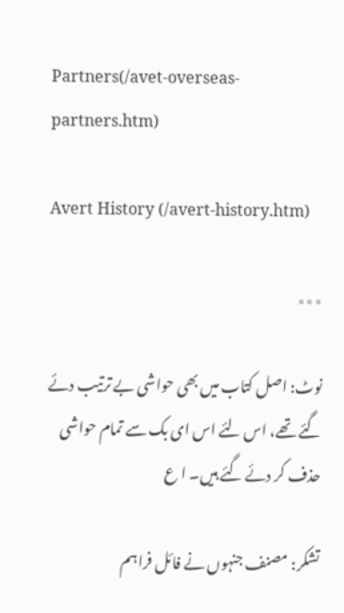Partners(/avet-overseas-partners.htm)

Avert History (/avert-history.htm)

٭٭٭

نوٹ: اصل کتاب میں بھی حواشی بے ترتیب دئے گئے تھے، اس لئے اس ای بک سے تمام حواشی حذف کر دئے گئے ہیں۔ ا ع

تشکر: مصنف جنہوں نے فائل فراہم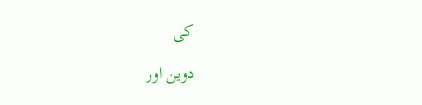کی

دوین اور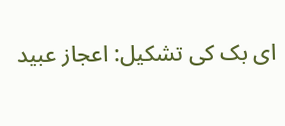ای بک کی تشکیل: اعجاز عبید